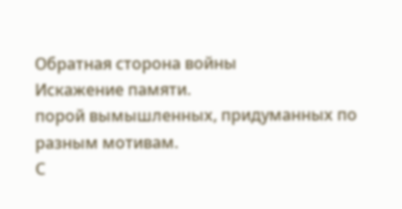Обратная сторона войны
Искажение памяти.
порой вымышленных, придуманных по разным мотивам.
С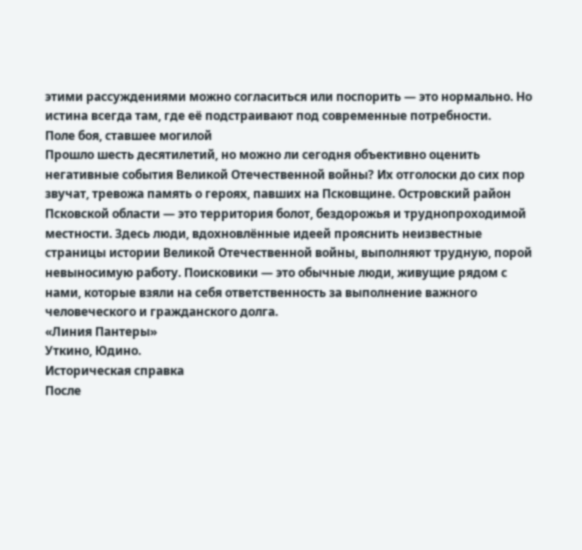этими рассуждениями можно согласиться или поспорить — это нормально. Но истина всегда там, где её подстраивают под современные потребности.
Поле боя, ставшее могилой
Прошло шесть десятилетий, но можно ли сегодня объективно оценить негативные события Великой Отечественной войны? Их отголоски до сих пор звучат, тревожа память о героях, павших на Псковщине. Островский район Псковской области — это территория болот, бездорожья и труднопроходимой местности. Здесь люди, вдохновлённые идеей прояснить неизвестные страницы истории Великой Отечественной войны, выполняют трудную, порой невыносимую работу. Поисковики — это обычные люди, живущие рядом с нами, которые взяли на себя ответственность за выполнение важного человеческого и гражданского долга.
«Линия Пантеры»
Уткино, Юдино.
Историческая справка
После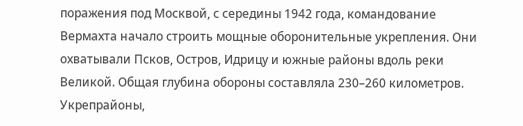поражения под Москвой, с середины 1942 года, командование Вермахта начало строить мощные оборонительные укрепления. Они охватывали Псков, Остров, Идрицу и южные районы вдоль реки Великой. Общая глубина обороны составляла 230–260 километров.
Укрепрайоны,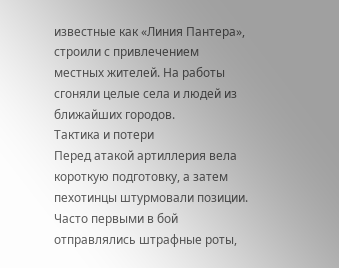известные как «Линия Пантера», строили с привлечением местных жителей. На работы сгоняли целые села и людей из ближайших городов.
Тактика и потери
Перед атакой артиллерия вела короткую подготовку, а затем пехотинцы штурмовали позиции. Часто первыми в бой отправлялись штрафные роты,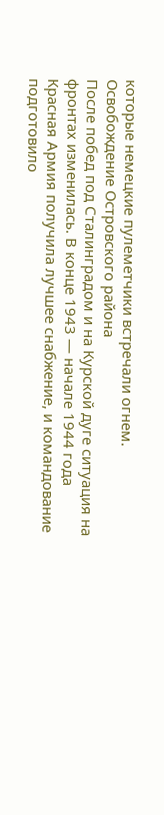которые немецкие пулеметчики встречали огнем.
Освобождение Островского района
После побед под Сталинградом и на Курской дуге ситуация на фронтах изменилась. В конце 1943 — начале 1944 года Красная Армия получила лучшее снабжение, и командование подготовило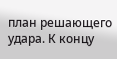план решающего удара. К концу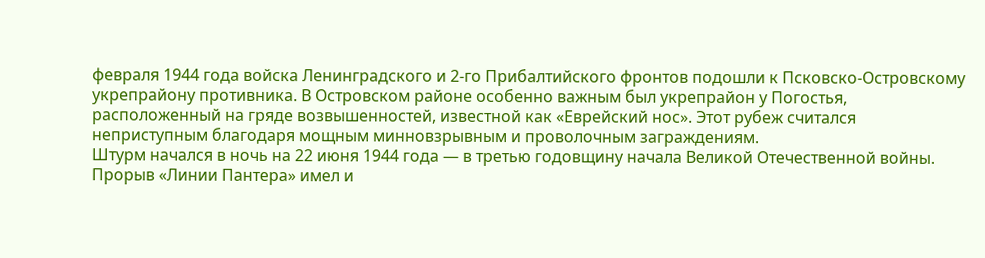февраля 1944 года войска Ленинградского и 2-го Прибалтийского фронтов подошли к Псковско-Островскому укрепрайону противника. В Островском районе особенно важным был укрепрайон у Погостья, расположенный на гряде возвышенностей, известной как «Еврейский нос». Этот рубеж считался неприступным благодаря мощным минновзрывным и проволочным заграждениям.
Штурм начался в ночь на 22 июня 1944 года — в третью годовщину начала Великой Отечественной войны. Прорыв «Линии Пантера» имел и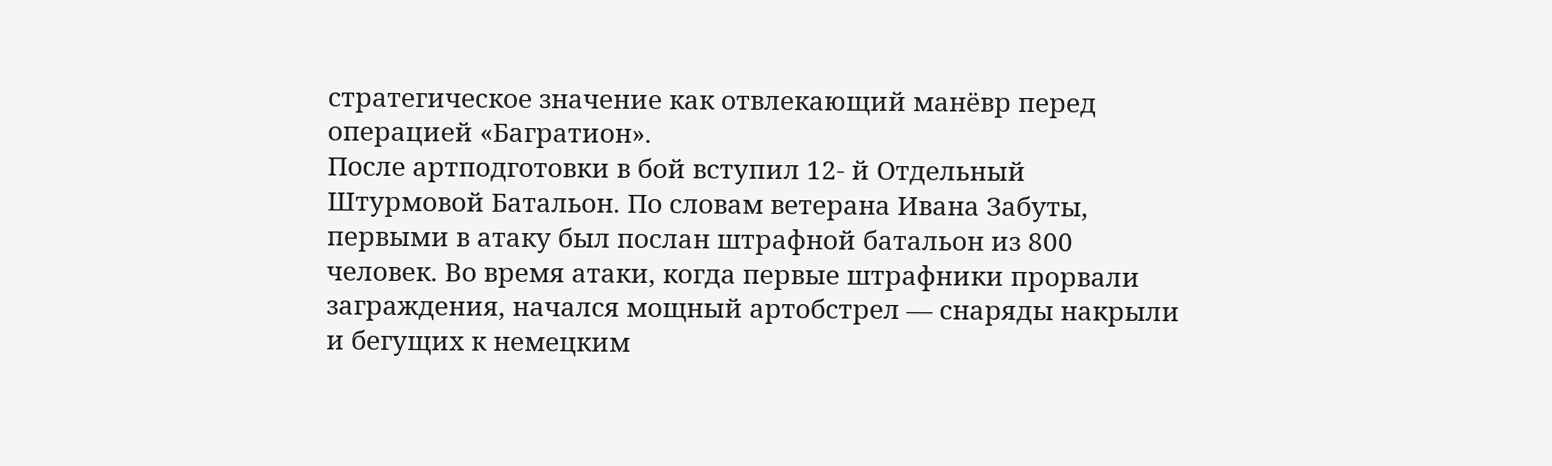стратегическое значение как отвлекающий манёвр перед операцией «Багратион».
После артподготовки в бой вступил 12- й Отдельный Штурмовой Батальон. По словам ветерана Ивана Забуты, первыми в атаку был послан штрафной батальон из 800 человек. Во время атаки, когда первые штрафники прорвали заграждения, начался мощный артобстрел — снаряды накрыли и бегущих к немецким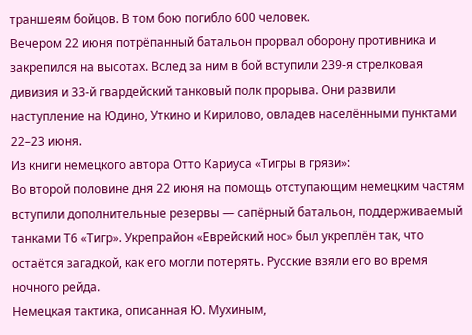траншеям бойцов. В том бою погибло 600 человек.
Вечером 22 июня потрёпанный батальон прорвал оборону противника и закрепился на высотах. Вслед за ним в бой вступили 239-я стрелковая дивизия и 33-й гвардейский танковый полк прорыва. Они развили наступление на Юдино, Уткино и Кирилово, овладев населёнными пунктами 22–23 июня.
Из книги немецкого автора Отто Кариуса «Тигры в грязи»:
Во второй половине дня 22 июня на помощь отступающим немецким частям вступили дополнительные резервы — сапёрный батальон, поддерживаемый танками Т6 «Тигр». Укрепрайон «Еврейский нос» был укреплён так, что остаётся загадкой, как его могли потерять. Русские взяли его во время ночного рейда.
Немецкая тактика, описанная Ю. Мухиным,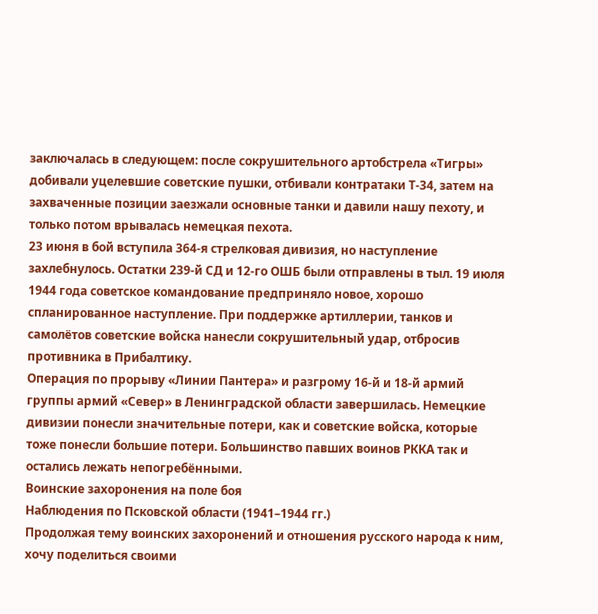заключалась в следующем: после сокрушительного артобстрела «Тигры» добивали уцелевшие советские пушки, отбивали контратаки Т-34, затем на захваченные позиции заезжали основные танки и давили нашу пехоту, и только потом врывалась немецкая пехота.
23 июня в бой вступила 364-я стрелковая дивизия, но наступление захлебнулось. Остатки 239-й СД и 12-го ОШБ были отправлены в тыл. 19 июля 1944 года советское командование предприняло новое, хорошо спланированное наступление. При поддержке артиллерии, танков и самолётов советские войска нанесли сокрушительный удар, отбросив противника в Прибалтику.
Операция по прорыву «Линии Пантера» и разгрому 16-й и 18-й армий группы армий «Север» в Ленинградской области завершилась. Немецкие дивизии понесли значительные потери, как и советские войска, которые тоже понесли большие потери. Большинство павших воинов РККА так и остались лежать непогребёнными.
Воинские захоронения на поле боя
Наблюдения по Псковской области (1941–1944 гг.)
Продолжая тему воинских захоронений и отношения русского народа к ним, хочу поделиться своими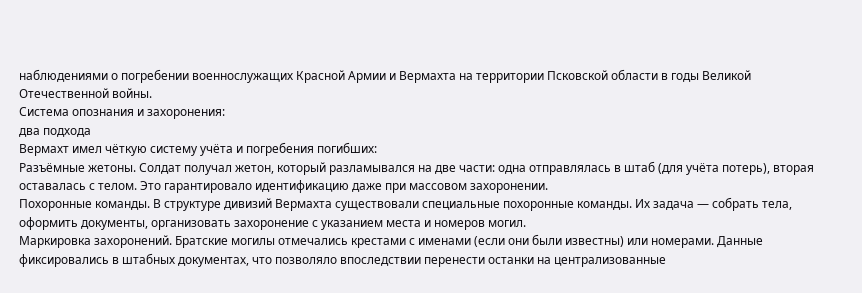наблюдениями о погребении военнослужащих Красной Армии и Вермахта на территории Псковской области в годы Великой Отечественной войны.
Система опознания и захоронения:
два подхода
Вермахт имел чёткую систему учёта и погребения погибших:
Разъёмные жетоны. Солдат получал жетон, который разламывался на две части: одна отправлялась в штаб (для учёта потерь), вторая оставалась с телом. Это гарантировало идентификацию даже при массовом захоронении.
Похоронные команды. В структуре дивизий Вермахта существовали специальные похоронные команды. Их задача — собрать тела, оформить документы, организовать захоронение с указанием места и номеров могил.
Маркировка захоронений. Братские могилы отмечались крестами с именами (если они были известны) или номерами. Данные фиксировались в штабных документах, что позволяло впоследствии перенести останки на централизованные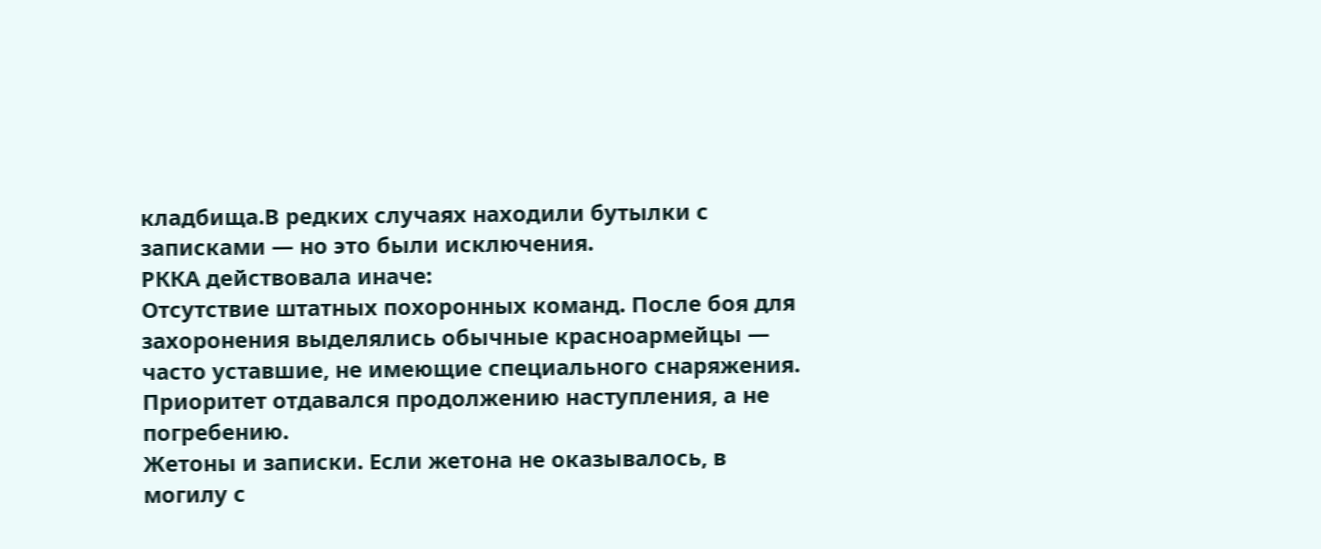кладбища.В редких случаях находили бутылки с записками — но это были исключения.
РККА действовала иначе:
Отсутствие штатных похоронных команд. После боя для захоронения выделялись обычные красноармейцы — часто уставшие, не имеющие специального снаряжения. Приоритет отдавался продолжению наступления, а не погребению.
Жетоны и записки. Если жетона не оказывалось, в могилу с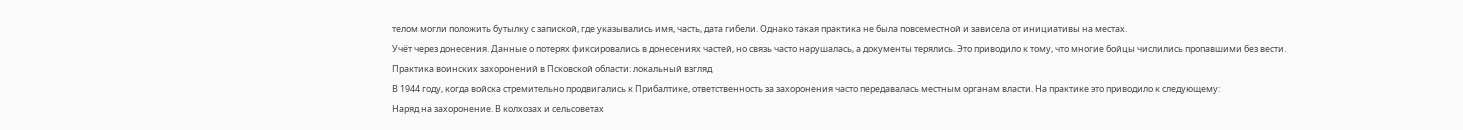телом могли положить бутылку с запиской, где указывались имя, часть, дата гибели. Однако такая практика не была повсеместной и зависела от инициативы на местах.
Учёт через донесения. Данные о потерях фиксировались в донесениях частей, но связь часто нарушалась, а документы терялись. Это приводило к тому, что многие бойцы числились пропавшими без вести.
Практика воинских захоронений в Псковской области: локальный взгляд
В 1944 году, когда войска стремительно продвигались к Прибалтике, ответственность за захоронения часто передавалась местным органам власти. На практике это приводило к следующему:
Наряд на захоронение. В колхозах и сельсоветах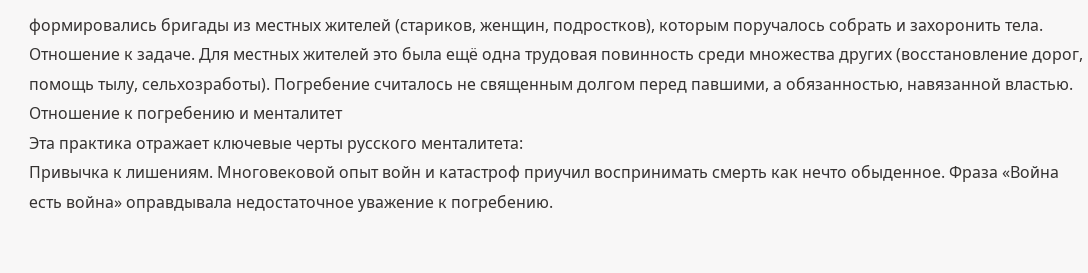формировались бригады из местных жителей (стариков, женщин, подростков), которым поручалось собрать и захоронить тела.
Отношение к задаче. Для местных жителей это была ещё одна трудовая повинность среди множества других (восстановление дорог, помощь тылу, сельхозработы). Погребение считалось не священным долгом перед павшими, а обязанностью, навязанной властью.
Отношение к погребению и менталитет
Эта практика отражает ключевые черты русского менталитета:
Привычка к лишениям. Многовековой опыт войн и катастроф приучил воспринимать смерть как нечто обыденное. Фраза «Война есть война» оправдывала недостаточное уважение к погребению.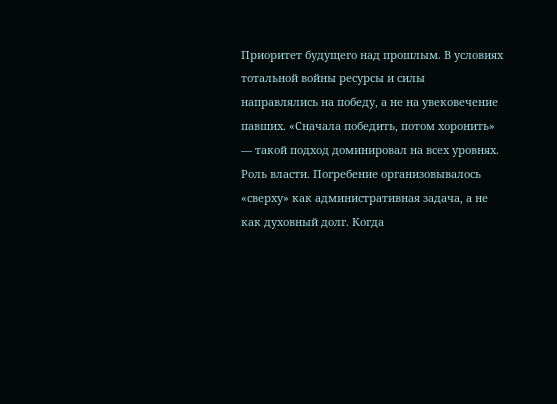Приоритет будущего над прошлым. В условиях тотальной войны ресурсы и силы направлялись на победу, а не на увековечение павших. «Сначала победить, потом хоронить» — такой подход доминировал на всех уровнях.
Роль власти. Погребение организовывалось «сверху» как административная задача, а не как духовный долг. Когда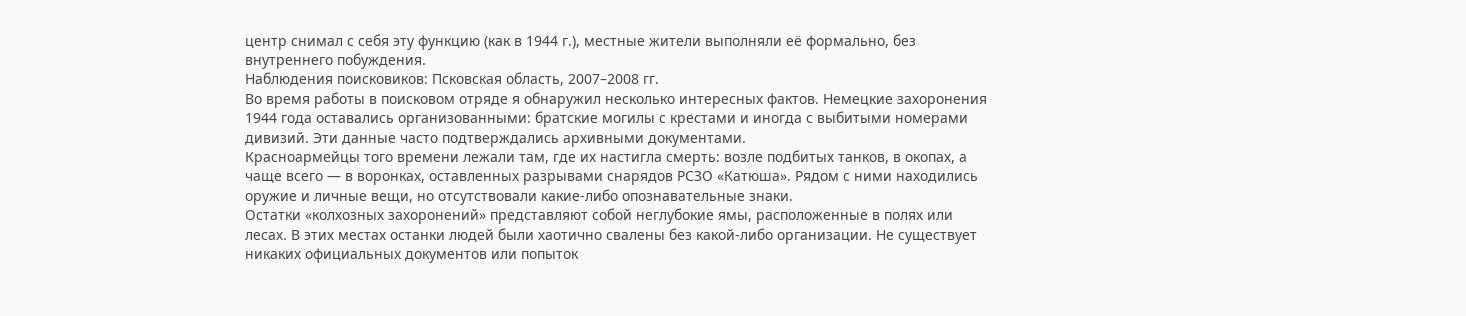центр снимал с себя эту функцию (как в 1944 г.), местные жители выполняли её формально, без внутреннего побуждения.
Наблюдения поисковиков: Псковская область, 2007–2008 гг.
Во время работы в поисковом отряде я обнаружил несколько интересных фактов. Немецкие захоронения 1944 года оставались организованными: братские могилы с крестами и иногда с выбитыми номерами дивизий. Эти данные часто подтверждались архивными документами.
Красноармейцы того времени лежали там, где их настигла смерть: возле подбитых танков, в окопах, а чаще всего — в воронках, оставленных разрывами снарядов РСЗО «Катюша». Рядом с ними находились оружие и личные вещи, но отсутствовали какие-либо опознавательные знаки.
Остатки «колхозных захоронений» представляют собой неглубокие ямы, расположенные в полях или лесах. В этих местах останки людей были хаотично свалены без какой-либо организации. Не существует никаких официальных документов или попыток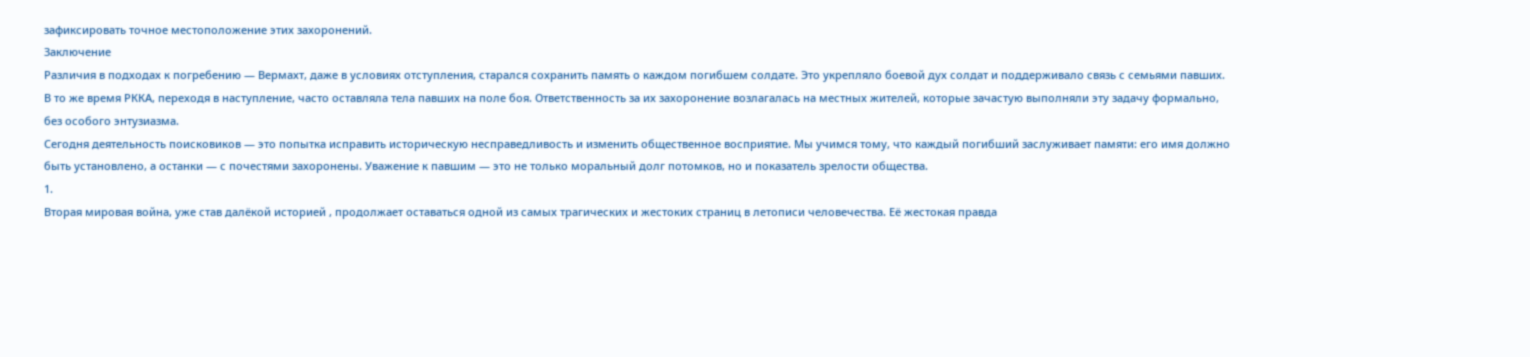зафиксировать точное местоположение этих захоронений.
Заключение
Различия в подходах к погребению — Вермахт, даже в условиях отступления, старался сохранить память о каждом погибшем солдате. Это укрепляло боевой дух солдат и поддерживало связь с семьями павших.
В то же время РККА, переходя в наступление, часто оставляла тела павших на поле боя. Ответственность за их захоронение возлагалась на местных жителей, которые зачастую выполняли эту задачу формально, без особого энтузиазма.
Сегодня деятельность поисковиков — это попытка исправить историческую несправедливость и изменить общественное восприятие. Мы учимся тому, что каждый погибший заслуживает памяти: его имя должно быть установлено, а останки — с почестями захоронены. Уважение к павшим — это не только моральный долг потомков, но и показатель зрелости общества.
1.
Вторая мировая война, уже став далёкой историей , продолжает оставаться одной из самых трагических и жестоких страниц в летописи человечества. Её жестокая правда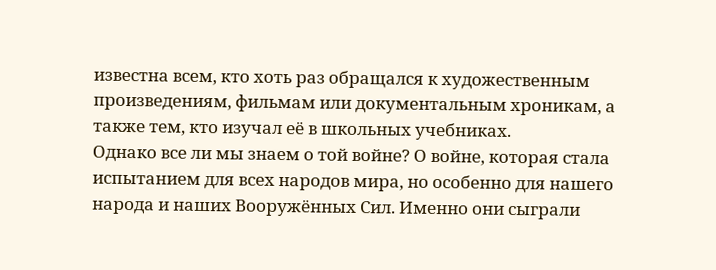известна всем, кто хоть раз обращался к художественным произведениям, фильмам или документальным хроникам, а также тем, кто изучал её в школьных учебниках.
Однако все ли мы знаем о той войне? О войне, которая стала испытанием для всех народов мира, но особенно для нашего народа и наших Вооружённых Сил. Именно они сыграли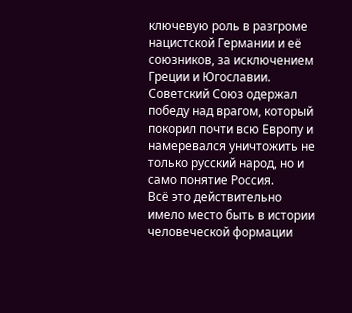ключевую роль в разгроме нацистской Германии и её союзников, за исключением Греции и Югославии. Советский Союз одержал победу над врагом, который покорил почти всю Европу и намеревался уничтожить не только русский народ, но и само понятие Россия.
Всё это действительно имело место быть в истории человеческой формации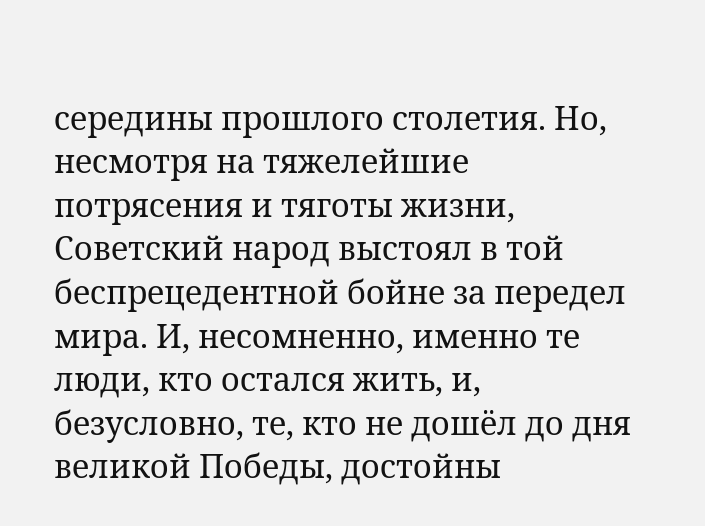середины прошлого столетия. Но, несмотря на тяжелейшие потрясения и тяготы жизни, Советский народ выстоял в той беспрецедентной бойне за передел мира. И, несомненно, именно те люди, кто остался жить, и, безусловно, те, кто не дошёл до дня великой Победы, достойны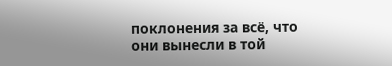поклонения за всё, что они вынесли в той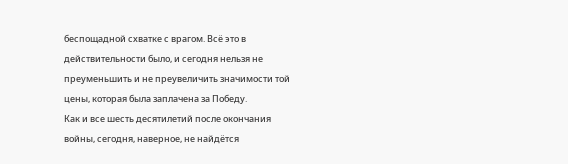беспощадной схватке с врагом. Всё это в действительности было, и сегодня нельзя не преуменьшить и не преувеличить значимости той цены, которая была заплачена за Победу.
Как и все шесть десятилетий после окончания войны, сегодня, наверное, не найдётся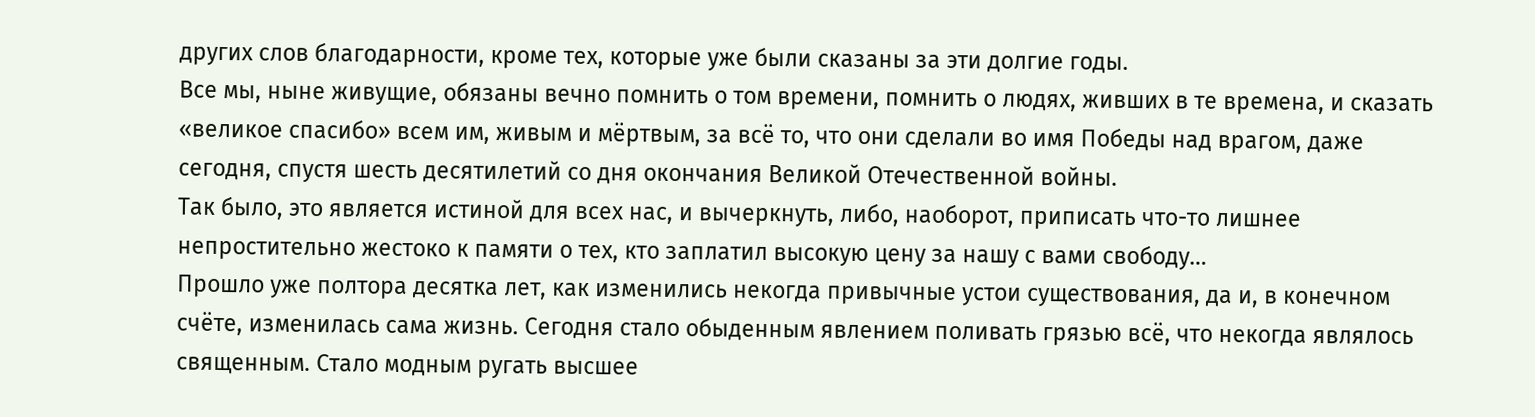других слов благодарности, кроме тех, которые уже были сказаны за эти долгие годы.
Все мы, ныне живущие, обязаны вечно помнить о том времени, помнить о людях, живших в те времена, и сказать «великое спасибо» всем им, живым и мёртвым, за всё то, что они сделали во имя Победы над врагом, даже сегодня, спустя шесть десятилетий со дня окончания Великой Отечественной войны.
Так было, это является истиной для всех нас, и вычеркнуть, либо, наоборот, приписать что-то лишнее непростительно жестоко к памяти о тех, кто заплатил высокую цену за нашу с вами свободу…
Прошло уже полтора десятка лет, как изменились некогда привычные устои существования, да и, в конечном счёте, изменилась сама жизнь. Сегодня стало обыденным явлением поливать грязью всё, что некогда являлось священным. Стало модным ругать высшее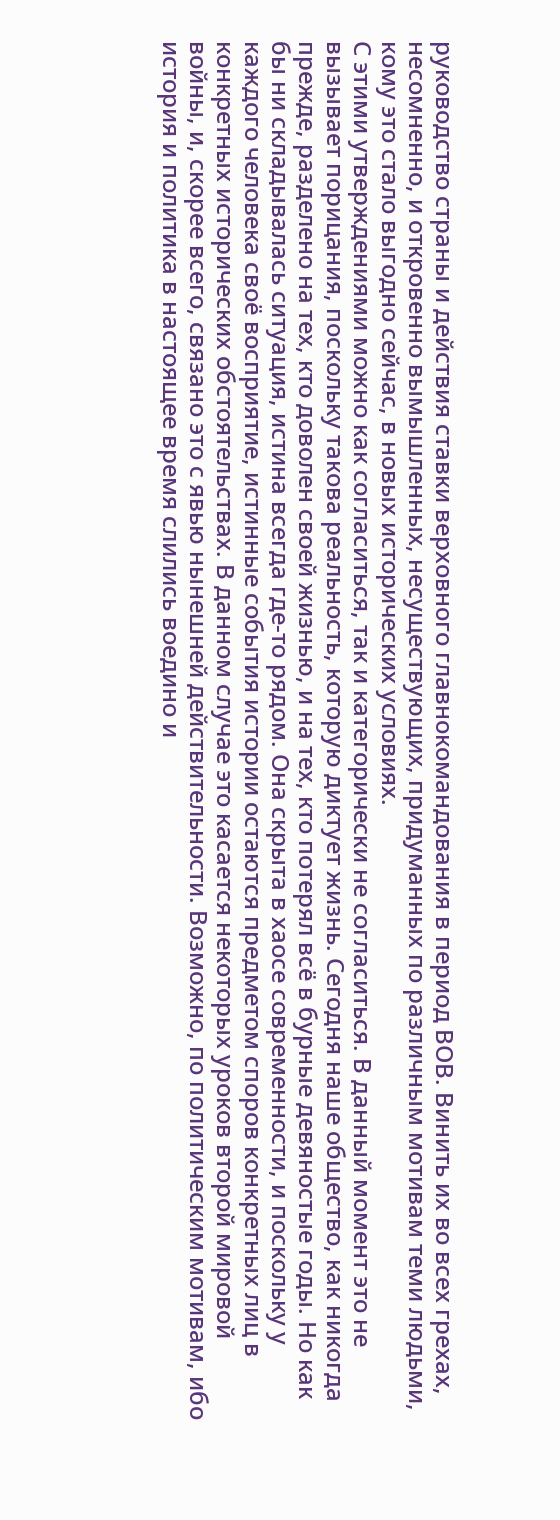руководство страны и действия ставки верховного главнокомандования в период ВОВ. Винить их во всех грехах, несомненно, и откровенно вымышленных, несуществующих, придуманных по различным мотивам теми людьми, кому это стало выгодно сейчас, в новых исторических условиях.
С этими утверждениями можно как согласиться, так и категорически не согласиться. В данный момент это не вызывает порицания, поскольку такова реальность, которую диктует жизнь. Сегодня наше общество, как никогда прежде, разделено на тех, кто доволен своей жизнью, и на тех, кто потерял всё в бурные девяностые годы. Но как бы ни складывалась ситуация, истина всегда где-то рядом. Она скрыта в хаосе современности, и поскольку у каждого человека своё восприятие, истинные события истории остаются предметом споров конкретных лиц в конкретных исторических обстоятельствах. В данном случае это касается некоторых уроков второй мировой войны, и, скорее всего, связано это с явью нынешней действительности. Возможно, по политическим мотивам, ибо история и политика в настоящее время слились воедино и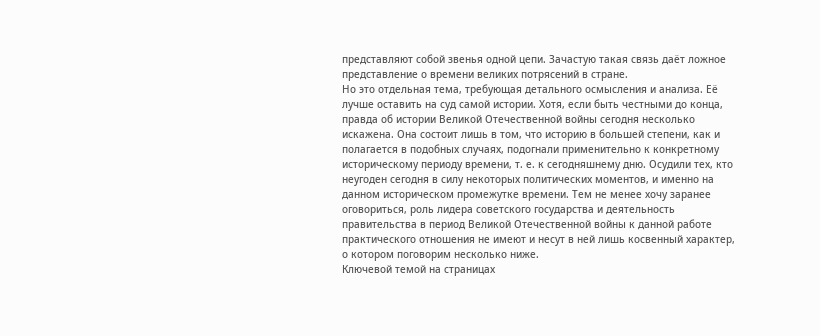представляют собой звенья одной цепи. Зачастую такая связь даёт ложное представление о времени великих потрясений в стране.
Но это отдельная тема, требующая детального осмысления и анализа. Её лучше оставить на суд самой истории. Хотя, если быть честными до конца, правда об истории Великой Отечественной войны сегодня несколько искажена. Она состоит лишь в том, что историю в большей степени, как и полагается в подобных случаях, подогнали применительно к конкретному историческому периоду времени, т. е. к сегодняшнему дню. Осудили тех, кто неугоден сегодня в силу некоторых политических моментов, и именно на данном историческом промежутке времени. Тем не менее хочу заранее оговориться, роль лидера советского государства и деятельность правительства в период Великой Отечественной войны к данной работе практического отношения не имеют и несут в ней лишь косвенный характер, о котором поговорим несколько ниже.
Ключевой темой на страницах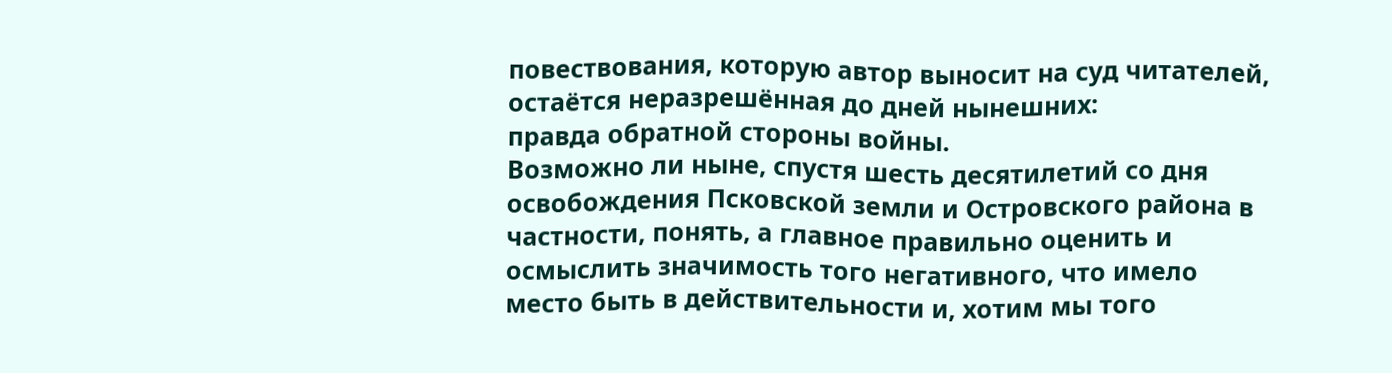повествования, которую автор выносит на суд читателей, остаётся неразрешённая до дней нынешних:
правда обратной стороны войны.
Возможно ли ныне, спустя шесть десятилетий со дня освобождения Псковской земли и Островского района в частности, понять, а главное правильно оценить и осмыслить значимость того негативного, что имело место быть в действительности и, хотим мы того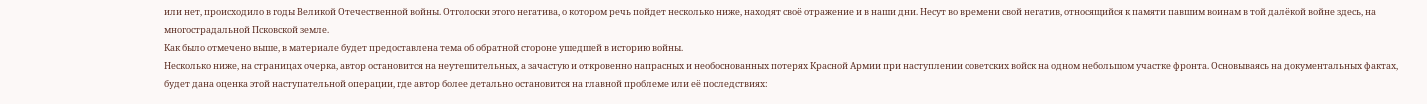или нет, происходило в годы Великой Отечественной войны. Отголоски этого негатива, о котором речь пойдет несколько ниже, находят своё отражение и в наши дни. Несут во времени свой негатив, относящийся к памяти павшим воинам в той далёкой войне здесь, на многострадальной Псковской земле.
Как было отмечено выше, в материале будет предоставлена тема об обратной стороне ушедшей в историю войны.
Несколько ниже, на страницах очерка, автор остановится на неутешительных, а зачастую и откровенно напрасных и необоснованных потерях Красной Армии при наступлении советских войск на одном небольшом участке фронта. Основываясь на документальных фактах, будет дана оценка этой наступательной операции, где автор более детально остановится на главной проблеме или её последствиях: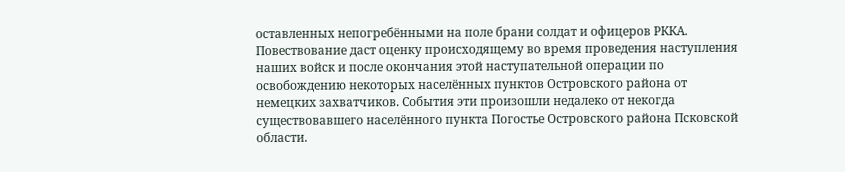оставленных непогребёнными на поле брани солдат и офицеров РККА.
Повествование даст оценку происходящему во время проведения наступления наших войск и после окончания этой наступательной операции по освобождению некоторых населённых пунктов Островского района от немецких захватчиков. События эти произошли недалеко от некогда существовавшего населённого пункта Погостье Островского района Псковской области.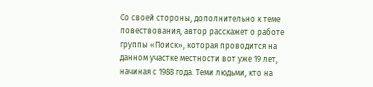Со своей стороны, дополнительно к теме повествования, автор расскажет о работе группы «Поиск», которая проводится на данном участке местности вот уже 19 лет, начиная с 1988 года. Теми людьми, кто на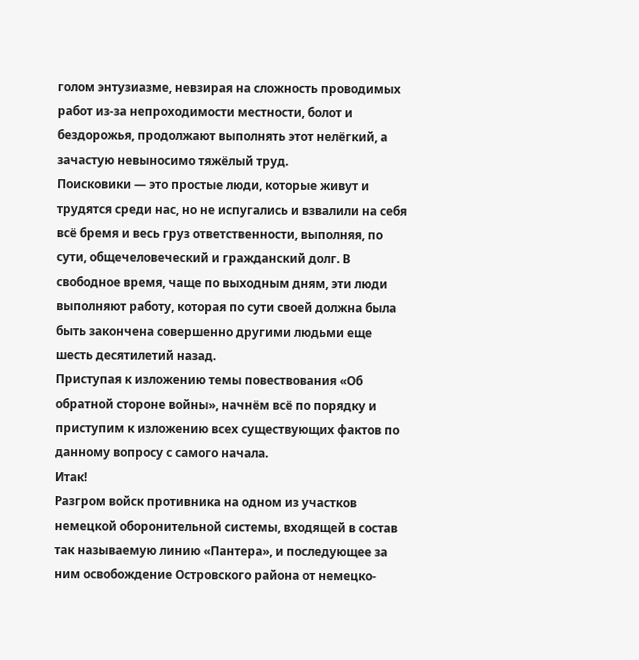голом энтузиазме, невзирая на сложность проводимых работ из-за непроходимости местности, болот и бездорожья, продолжают выполнять этот нелёгкий, а зачастую невыносимо тяжёлый труд.
Поисковики — это простые люди, которые живут и трудятся среди нас, но не испугались и взвалили на себя всё бремя и весь груз ответственности, выполняя, по сути, общечеловеческий и гражданский долг. В свободное время, чаще по выходным дням, эти люди выполняют работу, которая по сути своей должна была быть закончена совершенно другими людьми еще шесть десятилетий назад.
Приступая к изложению темы повествования «Об обратной стороне войны», начнём всё по порядку и приступим к изложению всех существующих фактов по данному вопросу с самого начала.
Итак!
Разгром войск противника на одном из участков немецкой оборонительной системы, входящей в состав так называемую линию «Пантера», и последующее за ним освобождение Островского района от немецко-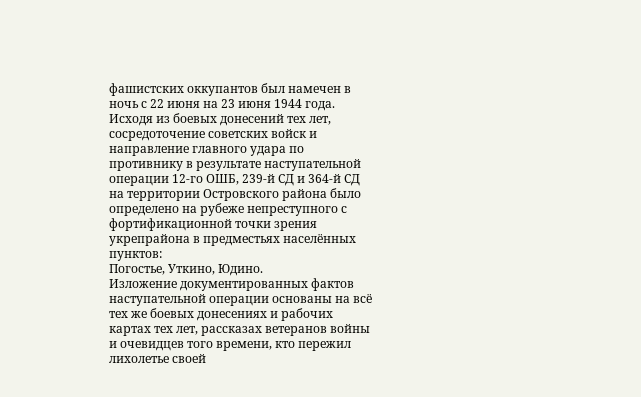фашистских оккупантов был намечен в ночь с 22 июня на 23 июня 1944 года. Исходя из боевых донесений тех лет, сосредоточение советских войск и направление главного удара по противнику в результате наступательной операции 12-го ОШБ, 239-й СД и 364-й СД на территории Островского района было определено на рубеже непреступного с фортификационной точки зрения укрепрайона в предместьях населённых пунктов:
Погостье, Уткино, Юдино.
Изложение документированных фактов наступательной операции основаны на всё тех же боевых донесениях и рабочих картах тех лет, рассказах ветеранов войны и очевидцев того времени, кто пережил лихолетье своей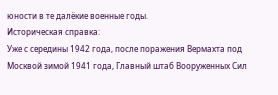юности в те далёкие военные годы.
Историческая справка:
Уже с середины 1942 года, после поражения Вермахта под Москвой зимой 1941 года, Главный штаб Вооруженных Сил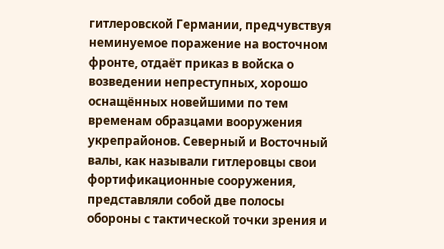гитлеровской Германии, предчувствуя неминуемое поражение на восточном фронте, отдаёт приказ в войска о возведении непреступных, хорошо оснащённых новейшими по тем временам образцами вооружения укрепрайонов. Северный и Восточный валы, как называли гитлеровцы свои фортификационные сооружения, представляли собой две полосы обороны с тактической точки зрения и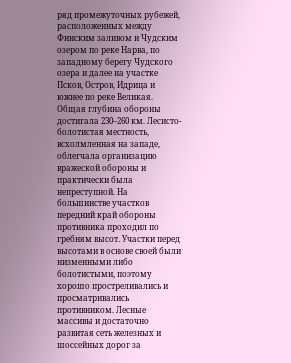ряд промежуточных рубежей, расположенных между Финским заливом и Чудским озером по реке Нарва, по западному берегу Чудского озера и далее на участке Псков, Остров, Идрица и южнее по реке Великая. Общая глубина обороны достигала 230–260 км. Лесисто-болотистая местность, всхолмленная на западе, облегчала организацию вражеской обороны и практически была непреступной. На большинстве участков передний край обороны противника проходил по гребням высот. Участки перед высотами в основе своей были низменными либо болотистыми, поэтому хорошо простреливались и просматривались противником. Лесные массивы и достаточно развитая сеть железных и шоссейных дорог за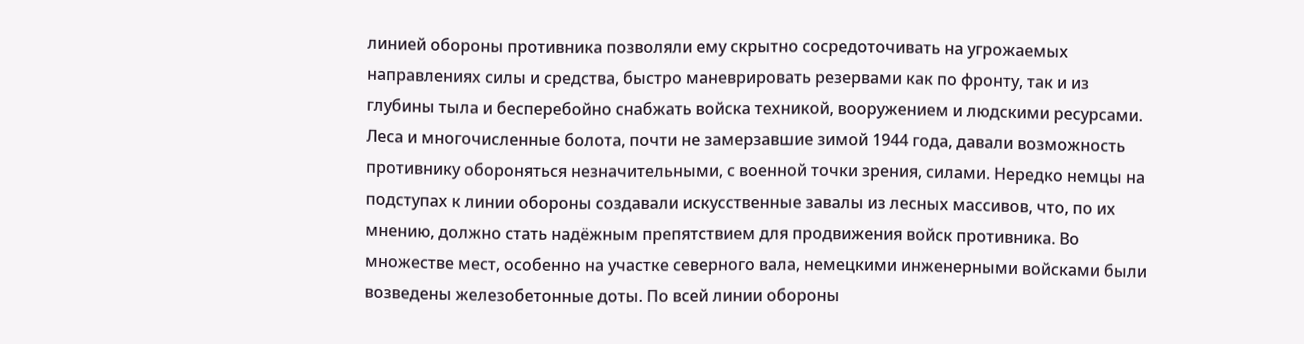линией обороны противника позволяли ему скрытно сосредоточивать на угрожаемых направлениях силы и средства, быстро маневрировать резервами как по фронту, так и из глубины тыла и бесперебойно снабжать войска техникой, вооружением и людскими ресурсами. Леса и многочисленные болота, почти не замерзавшие зимой 1944 года, давали возможность противнику обороняться незначительными, с военной точки зрения, силами. Нередко немцы на подступах к линии обороны создавали искусственные завалы из лесных массивов, что, по их мнению, должно стать надёжным препятствием для продвижения войск противника. Во множестве мест, особенно на участке северного вала, немецкими инженерными войсками были возведены железобетонные доты. По всей линии обороны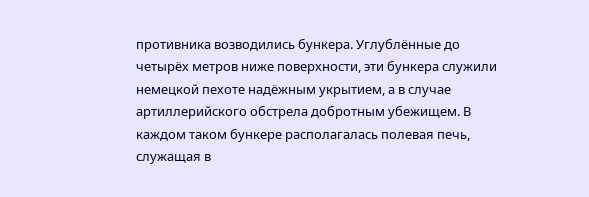противника возводились бункера. Углублённые до четырёх метров ниже поверхности, эти бункера служили немецкой пехоте надёжным укрытием, а в случае артиллерийского обстрела добротным убежищем. В каждом таком бункере располагалась полевая печь, служащая в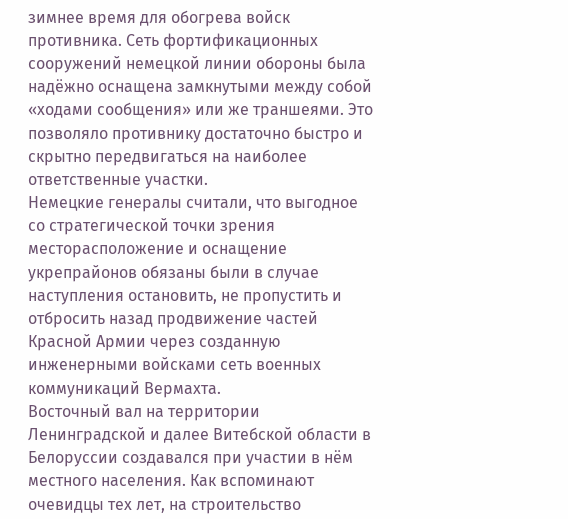зимнее время для обогрева войск противника. Сеть фортификационных сооружений немецкой линии обороны была надёжно оснащена замкнутыми между собой «ходами сообщения» или же траншеями. Это позволяло противнику достаточно быстро и скрытно передвигаться на наиболее ответственные участки.
Немецкие генералы считали, что выгодное со стратегической точки зрения месторасположение и оснащение укрепрайонов обязаны были в случае наступления остановить, не пропустить и отбросить назад продвижение частей Красной Армии через созданную инженерными войсками сеть военных коммуникаций Вермахта.
Восточный вал на территории Ленинградской и далее Витебской области в Белоруссии создавался при участии в нём местного населения. Как вспоминают очевидцы тех лет, на строительство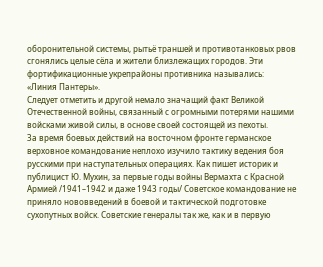оборонительной системы, рытьё траншей и противотанковых рвов сгонялись целые сёла и жители близлежащих городов. Эти фортификационные укрепрайоны противника назывались:
«Линия Пантеры».
Следует отметить и другой немало значащий факт Великой Отечественной войны, связанный с огромными потерями нашими войсками живой силы, в основе своей состоящей из пехоты.
За время боевых действий на восточном фронте германское верховное командование неплохо изучило тактику ведения боя русскими при наступательных операциях. Как пишет историк и публицист Ю. Мухин, за первые годы войны Вермахта с Красной Армией /1941–1942 и даже 1943 годы/ Советское командование не приняло нововведений в боевой и тактической подготовке сухопутных войск. Советские генералы так же, как и в первую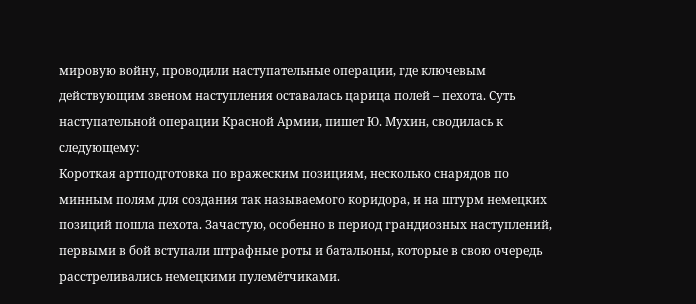мировую войну, проводили наступательные операции, где ключевым действующим звеном наступления оставалась царица полей – пехота. Суть наступательной операции Красной Армии, пишет Ю. Мухин, сводилась к следующему:
Короткая артподготовка по вражеским позициям, несколько снарядов по минным полям для создания так называемого коридора, и на штурм немецких позиций пошла пехота. Зачастую, особенно в период грандиозных наступлений, первыми в бой вступали штрафные роты и батальоны, которые в свою очередь расстреливались немецкими пулемётчиками.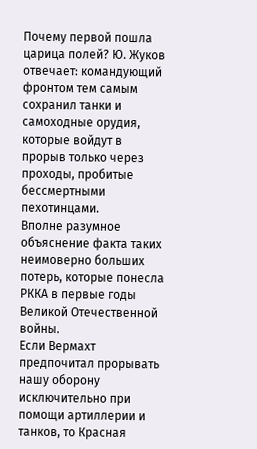Почему первой пошла царица полей? Ю. Жуков отвечает: командующий фронтом тем самым сохранил танки и самоходные орудия, которые войдут в прорыв только через проходы, пробитые бессмертными пехотинцами.
Вполне разумное объяснение факта таких неимоверно больших потерь, которые понесла РККА в первые годы Великой Отечественной войны.
Если Вермахт предпочитал прорывать нашу оборону исключительно при помощи артиллерии и танков, то Красная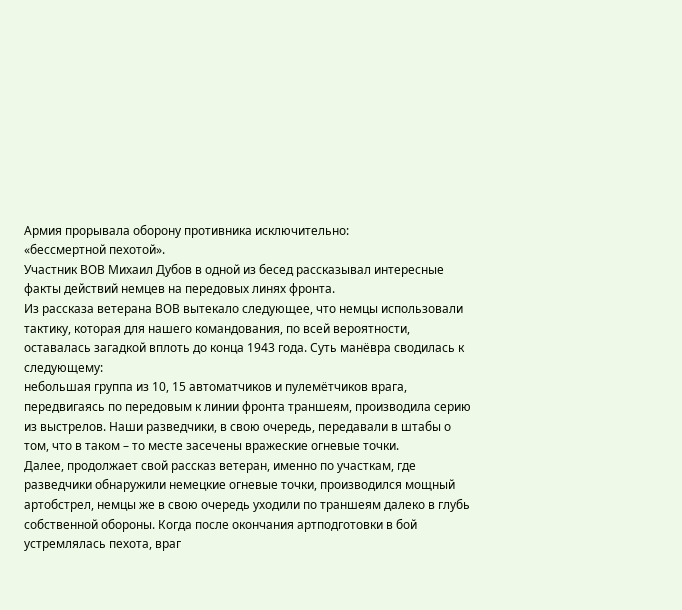Армия прорывала оборону противника исключительно:
«бессмертной пехотой».
Участник ВОВ Михаил Дубов в одной из бесед рассказывал интересные факты действий немцев на передовых линях фронта.
Из рассказа ветерана ВОВ вытекало следующее, что немцы использовали тактику, которая для нашего командования, по всей вероятности, оставалась загадкой вплоть до конца 1943 года. Суть манёвра сводилась к следующему:
небольшая группа из 10, 15 автоматчиков и пулемётчиков врага, передвигаясь по передовым к линии фронта траншеям, производила серию из выстрелов. Наши разведчики, в свою очередь, передавали в штабы о том, что в таком – то месте засечены вражеские огневые точки.
Далее, продолжает свой рассказ ветеран, именно по участкам, где разведчики обнаружили немецкие огневые точки, производился мощный артобстрел, немцы же в свою очередь уходили по траншеям далеко в глубь собственной обороны. Когда после окончания артподготовки в бой устремлялась пехота, враг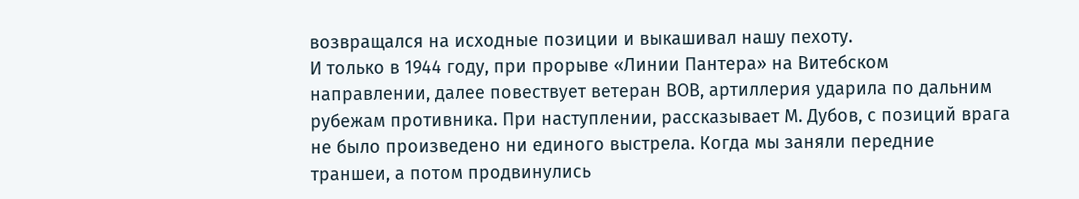возвращался на исходные позиции и выкашивал нашу пехоту.
И только в 1944 году, при прорыве «Линии Пантера» на Витебском направлении, далее повествует ветеран ВОВ, артиллерия ударила по дальним рубежам противника. При наступлении, рассказывает М. Дубов, с позиций врага не было произведено ни единого выстрела. Когда мы заняли передние траншеи, а потом продвинулись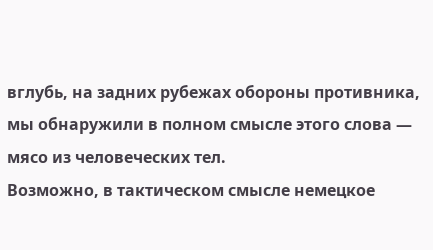вглубь, на задних рубежах обороны противника, мы обнаружили в полном смысле этого слова — мясо из человеческих тел.
Возможно, в тактическом смысле немецкое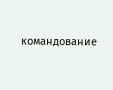командование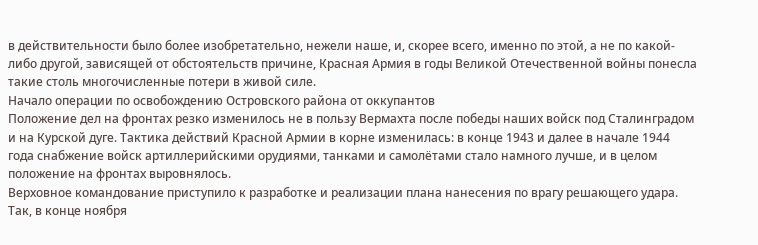в действительности было более изобретательно, нежели наше, и, скорее всего, именно по этой, а не по какой-либо другой, зависящей от обстоятельств причине, Красная Армия в годы Великой Отечественной войны понесла такие столь многочисленные потери в живой силе.
Начало операции по освобождению Островского района от оккупантов
Положение дел на фронтах резко изменилось не в пользу Вермахта после победы наших войск под Сталинградом и на Курской дуге. Тактика действий Красной Армии в корне изменилась: в конце 1943 и далее в начале 1944 года снабжение войск артиллерийскими орудиями, танками и самолётами стало намного лучше, и в целом положение на фронтах выровнялось.
Верховное командование приступило к разработке и реализации плана нанесения по врагу решающего удара. Так, в конце ноября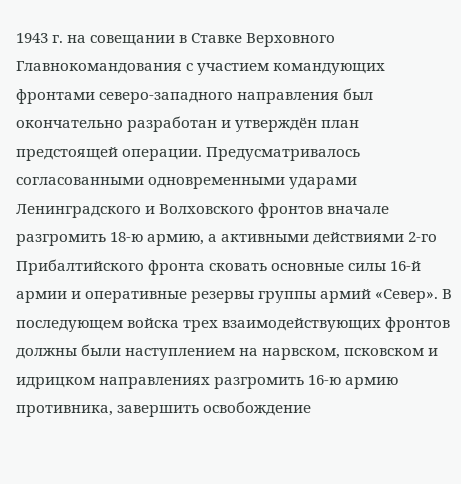1943 г. на совещании в Ставке Верховного Главнокомандования с участием командующих фронтами северо-западного направления был окончательно разработан и утверждён план предстоящей операции. Предусматривалось согласованными одновременными ударами Ленинградского и Волховского фронтов вначале разгромить 18-ю армию, а активными действиями 2-го Прибалтийского фронта сковать основные силы 16-й армии и оперативные резервы группы армий «Север». В последующем войска трех взаимодействующих фронтов должны были наступлением на нарвском, псковском и идрицком направлениях разгромить 16-ю армию противника, завершить освобождение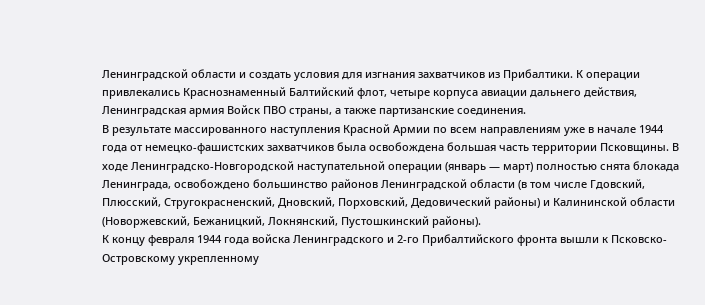Ленинградской области и создать условия для изгнания захватчиков из Прибалтики. К операции привлекались Краснознаменный Балтийский флот, четыре корпуса авиации дальнего действия, Ленинградская армия Войск ПВО страны, а также партизанские соединения.
В результате массированного наступления Красной Армии по всем направлениям уже в начале 1944 года от немецко-фашистских захватчиков была освобождена большая часть территории Псковщины. В ходе Ленинградско-Новгородской наступательной операции (январь — март) полностью снята блокада Ленинграда, освобождено большинство районов Ленинградской области (в том числе Гдовский, Плюсский, Стругокрасненский, Дновский, Порховский, Дедовический районы) и Калининской области (Новоржевский, Бежаницкий, Локнянский, Пустошкинский районы).
К концу февраля 1944 года войска Ленинградского и 2-го Прибалтийского фронта вышли к Псковско-Островскому укрепленному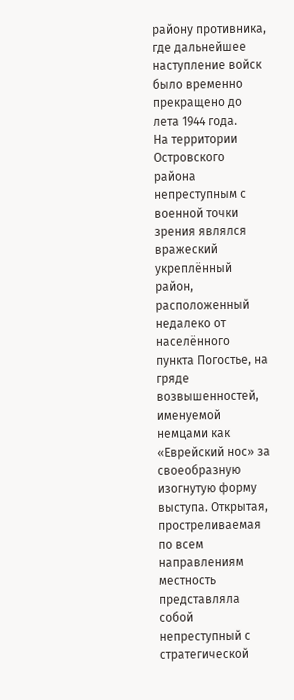району противника, где дальнейшее наступление войск было временно прекращено до лета 1944 года.
На территории Островского района непреступным с военной точки зрения являлся вражеский укреплённый район, расположенный недалеко от населённого пункта Погостье, на гряде возвышенностей, именуемой немцами как «Еврейский нос» за своеобразную изогнутую форму выступа. Открытая, простреливаемая по всем направлениям местность представляла собой непреступный с стратегической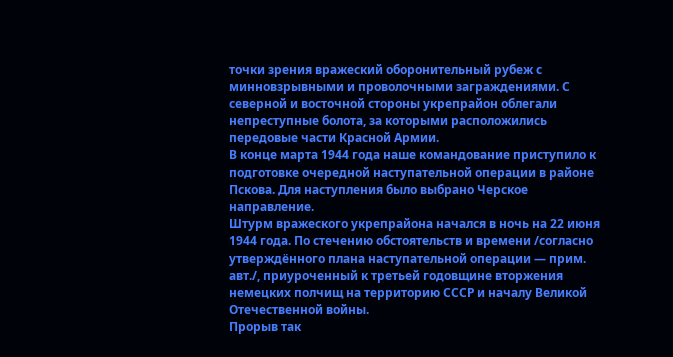точки зрения вражеский оборонительный рубеж с минновзрывными и проволочными заграждениями. С северной и восточной стороны укрепрайон облегали непреступные болота, за которыми расположились передовые части Красной Армии.
В конце марта 1944 года наше командование приступило к подготовке очередной наступательной операции в районе Пскова. Для наступления было выбрано Черское направление.
Штурм вражеского укрепрайона начался в ночь на 22 июня 1944 года. По стечению обстоятельств и времени /согласно утверждённого плана наступательной операции — прим. авт./, приуроченный к третьей годовщине вторжения немецких полчищ на территорию СССР и началу Великой Отечественной войны.
Прорыв так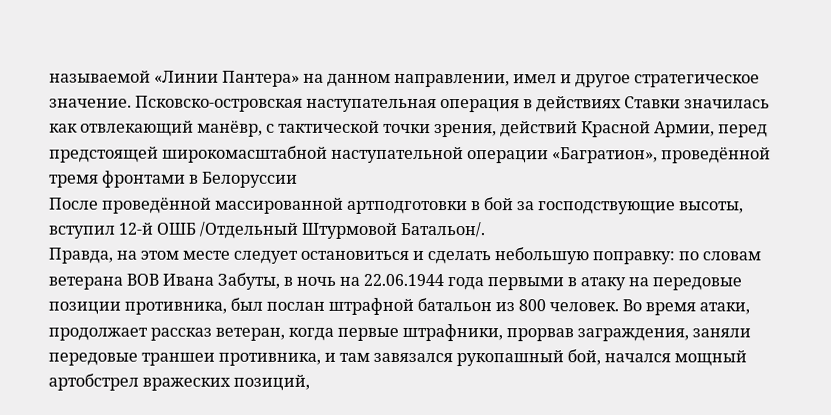называемой «Линии Пантера» на данном направлении, имел и другое стратегическое значение. Псковско-островская наступательная операция в действиях Ставки значилась как отвлекающий манёвр, с тактической точки зрения, действий Красной Армии, перед предстоящей широкомасштабной наступательной операции «Багратион», проведённой тремя фронтами в Белоруссии
После проведённой массированной артподготовки в бой за господствующие высоты, вступил 12-й ОШБ /Отдельный Штурмовой Батальон/.
Правда, на этом месте следует остановиться и сделать небольшую поправку: по словам ветерана ВОВ Ивана Забуты, в ночь на 22.06.1944 года первыми в атаку на передовые позиции противника, был послан штрафной батальон из 800 человек. Во время атаки, продолжает рассказ ветеран, когда первые штрафники, прорвав заграждения, заняли передовые траншеи противника, и там завязался рукопашный бой, начался мощный артобстрел вражеских позиций,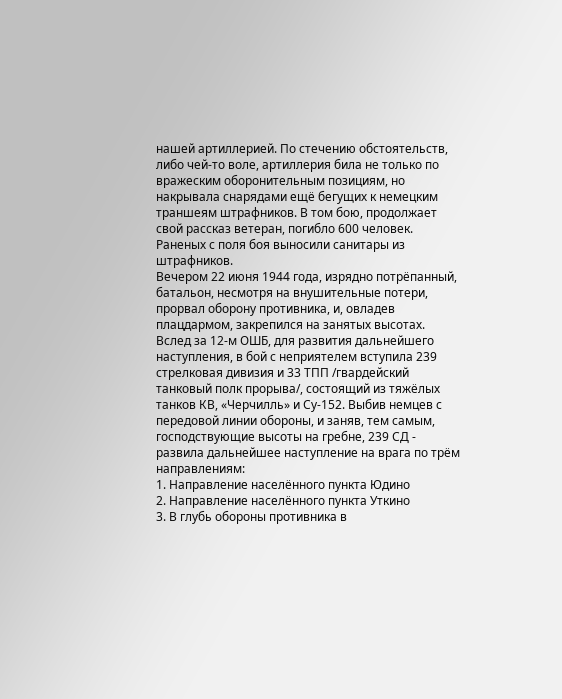нашей артиллерией. По стечению обстоятельств, либо чей-то воле, артиллерия била не только по вражеским оборонительным позициям, но накрывала снарядами ещё бегущих к немецким траншеям штрафников. В том бою, продолжает свой рассказ ветеран, погибло 600 человек. Раненых с поля боя выносили санитары из штрафников.
Вечером 22 июня 1944 года, изрядно потрёпанный, батальон, несмотря на внушительные потери, прорвал оборону противника, и, овладев плацдармом, закрепился на занятых высотах. Вслед за 12-м ОШБ, для развития дальнейшего наступления, в бой с неприятелем вступила 239 стрелковая дивизия и 33 ТПП /гвардейский танковый полк прорыва/, состоящий из тяжёлых танков КВ, «Черчилль» и Су-152. Выбив немцев с передовой линии обороны, и заняв, тем самым, господствующие высоты на гребне, 239 СД - развила дальнейшее наступление на врага по трём направлениям:
1. Направление населённого пункта Юдино
2. Направление населённого пункта Уткино
3. В глубь обороны противника в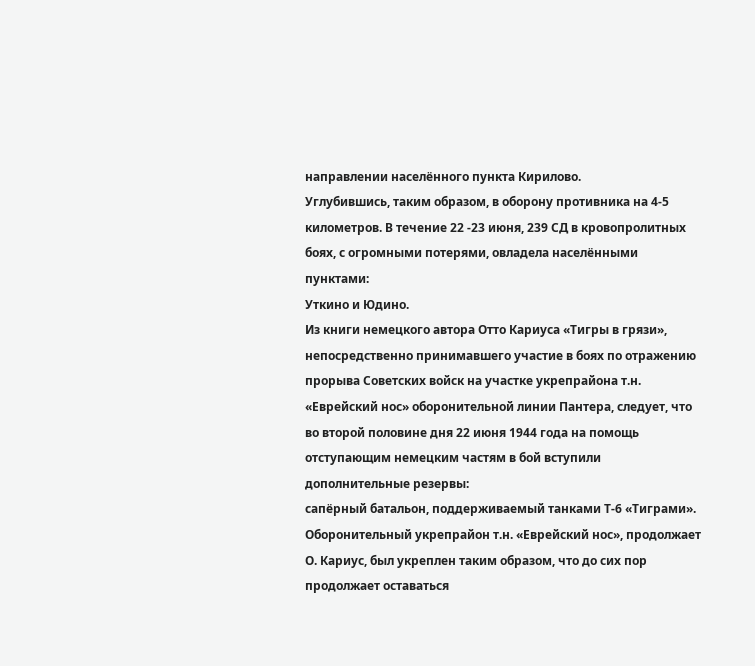направлении населённого пункта Кирилово.
Углубившись, таким образом, в оборону противника на 4-5 километров. В течение 22 -23 июня, 239 СД в кровопролитных боях, с огромными потерями, овладела населёнными пунктами:
Уткино и Юдино.
Из книги немецкого автора Отто Кариуса «Тигры в грязи», непосредственно принимавшего участие в боях по отражению прорыва Советских войск на участке укрепрайона т.н. «Еврейский нос» оборонительной линии Пантера, следует, что во второй половине дня 22 июня 1944 года на помощь отступающим немецким частям в бой вступили дополнительные резервы:
сапёрный батальон, поддерживаемый танками Т-6 «Тиграми».
Оборонительный укрепрайон т.н. «Еврейский нос», продолжает О. Кариус, был укреплен таким образом, что до сих пор продолжает оставаться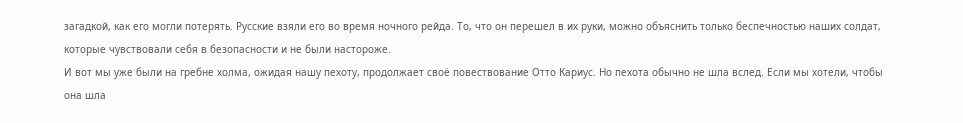загадкой, как его могли потерять. Русские взяли его во время ночного рейда. То, что он перешел в их руки, можно объяснить только беспечностью наших солдат, которые чувствовали себя в безопасности и не были настороже.
И вот мы уже были на гребне холма, ожидая нашу пехоту, продолжает своё повествование Отто Кариус. Но пехота обычно не шла вслед. Если мы хотели, чтобы она шла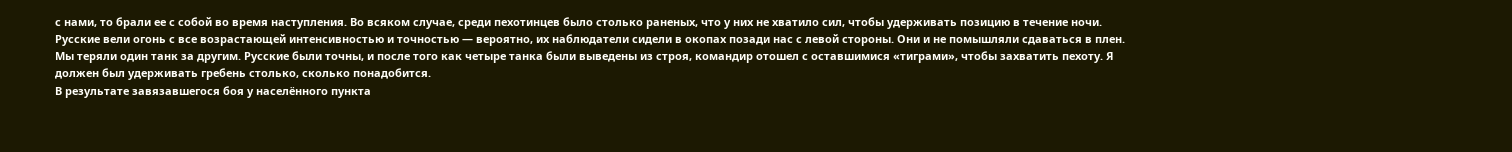с нами, то брали ее с собой во время наступления. Во всяком случае, среди пехотинцев было столько раненых, что у них не хватило сил, чтобы удерживать позицию в течение ночи. Русские вели огонь с все возрастающей интенсивностью и точностью — вероятно, их наблюдатели сидели в окопах позади нас с левой стороны. Они и не помышляли сдаваться в плен. Мы теряли один танк за другим. Русские были точны, и после того как четыре танка были выведены из строя, командир отошел с оставшимися «тиграми», чтобы захватить пехоту. Я должен был удерживать гребень столько, сколько понадобится.
В результате завязавшегося боя у населённого пункта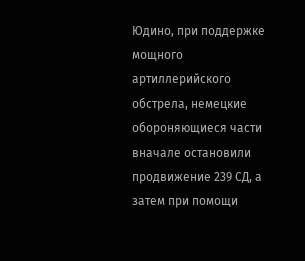Юдино, при поддержке мощного артиллерийского обстрела, немецкие обороняющиеся части вначале остановили продвижение 239 СД, а затем при помощи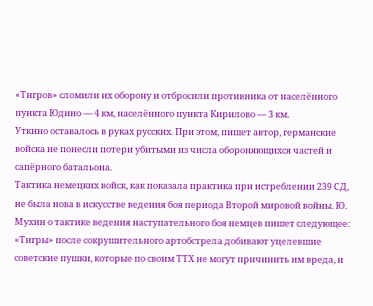«Тигров» сломили их оборону и отбросили противника от населённого пункта Юдино — 4 км, населённого пункта Кирилово — 3 км.
Уткино оставалось в руках русских. При этом, пишет автор, германские войска не понесли потери убитыми из числа обороняющихся частей и сапёрного батальона.
Тактика немецких войск, как показала практика при истреблении 239 СД, не была нова в искусстве ведения боя периода Второй мировой войны. Ю. Мухин о тактике ведения наступательного боя немцев пишет следующее:
«Тигры» после сокрушительного артобстрела добивают уцелевшие советские пушки, которые по своим ТТХ не могут причинить им вреда, и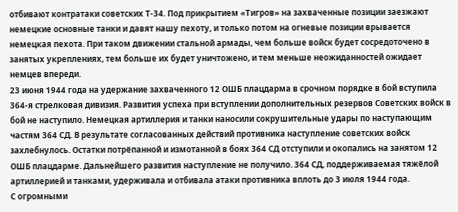отбивают контратаки советских Т-34. Под прикрытием «Тигров» на захваченные позиции заезжают немецкие основные танки и давят нашу пехоту, и только потом на огневые позиции врывается немецкая пехота. При таком движении стальной армады, чем больше войск будет сосредоточено в занятых укреплениях, тем больше их будет уничтожено, и тем меньше неожиданностей ожидает немцев впереди.
23 июня 1944 года на удержание захваченного 12 ОШБ плацдарма в срочном порядке в бой вступила 364-я стрелковая дивизия. Развития успеха при вступлении дополнительных резервов Советских войск в бой не наступило. Немецкая артиллерия и танки наносили сокрушительные удары по наступающим частям 364 СД. В результате согласованных действий противника наступление советских войск захлебнулось. Остатки потрёпанной и измотанной в боях 364 СД отступили и окопались на занятом 12 ОШБ плацдарме. Дальнейшего развития наступление не получило. 364 СД, поддерживаемая тяжёлой артиллерией и танками, удерживала и отбивала атаки противника вплоть до 3 июля 1944 года.
С огромными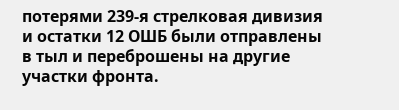потерями 239-я стрелковая дивизия и остатки 12 ОШБ были отправлены в тыл и переброшены на другие участки фронта.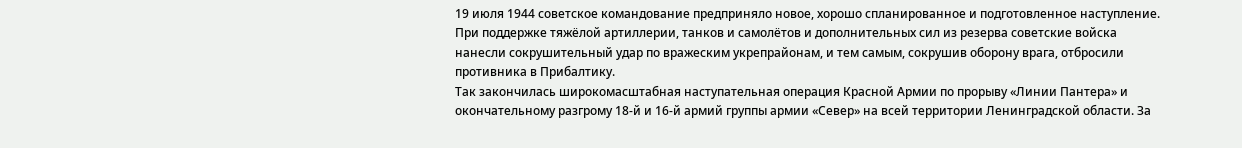19 июля 1944 советское командование предприняло новое, хорошо спланированное и подготовленное наступление. При поддержке тяжёлой артиллерии, танков и самолётов и дополнительных сил из резерва советские войска нанесли сокрушительный удар по вражеским укрепрайонам, и тем самым, сокрушив оборону врага, отбросили противника в Прибалтику.
Так закончилась широкомасштабная наступательная операция Красной Армии по прорыву «Линии Пантера» и окончательному разгрому 18-й и 16-й армий группы армии «Север» на всей территории Ленинградской области. За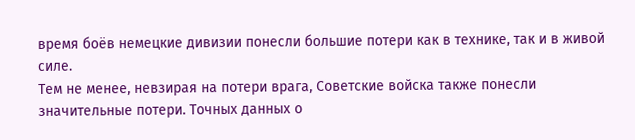время боёв немецкие дивизии понесли большие потери как в технике, так и в живой силе.
Тем не менее, невзирая на потери врага, Советские войска также понесли значительные потери. Точных данных о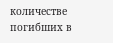количестве погибших в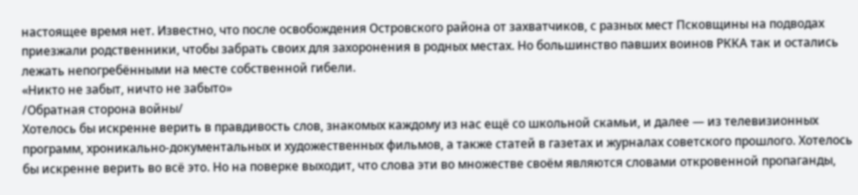настоящее время нет. Известно, что после освобождения Островского района от захватчиков, с разных мест Псковщины на подводах приезжали родственники, чтобы забрать своих для захоронения в родных местах. Но большинство павших воинов РККА так и остались лежать непогребёнными на месте собственной гибели.
«Никто не забыт, ничто не забыто»
/Обратная сторона войны/
Хотелось бы искренне верить в правдивость слов, знакомых каждому из нас ещё со школьной скамьи, и далее — из телевизионных программ, хроникально-документальных и художественных фильмов, а также статей в газетах и журналах советского прошлого. Хотелось бы искренне верить во всё это. Но на поверке выходит, что слова эти во множестве своём являются словами откровенной пропаганды,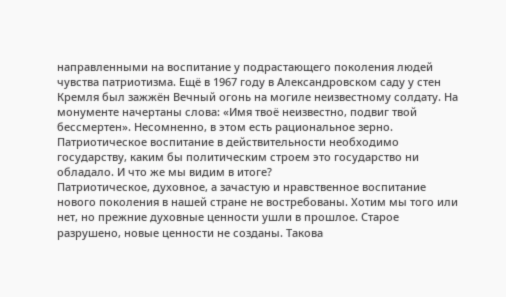направленными на воспитание у подрастающего поколения людей чувства патриотизма. Ещё в 1967 году в Александровском саду у стен Кремля был зажжён Вечный огонь на могиле неизвестному солдату. На монументе начертаны слова: «Имя твоё неизвестно, подвиг твой бессмертен». Несомненно, в этом есть рациональное зерно. Патриотическое воспитание в действительности необходимо государству, каким бы политическим строем это государство ни обладало. И что же мы видим в итоге?
Патриотическое, духовное, а зачастую и нравственное воспитание нового поколения в нашей стране не востребованы. Хотим мы того или нет, но прежние духовные ценности ушли в прошлое. Старое разрушено, новые ценности не созданы. Такова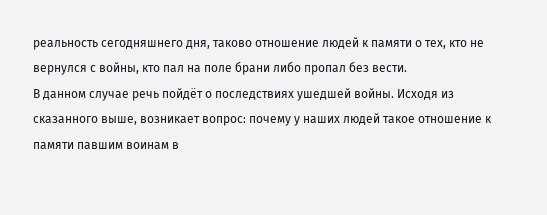реальность сегодняшнего дня, таково отношение людей к памяти о тех, кто не вернулся с войны, кто пал на поле брани либо пропал без вести.
В данном случае речь пойдёт о последствиях ушедшей войны. Исходя из сказанного выше, возникает вопрос: почему у наших людей такое отношение к памяти павшим воинам в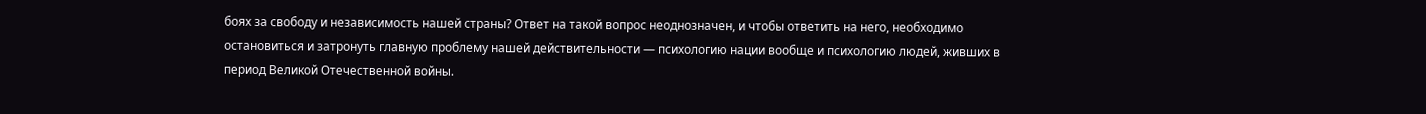боях за свободу и независимость нашей страны? Ответ на такой вопрос неоднозначен, и чтобы ответить на него, необходимо остановиться и затронуть главную проблему нашей действительности — психологию нации вообще и психологию людей, живших в период Великой Отечественной войны.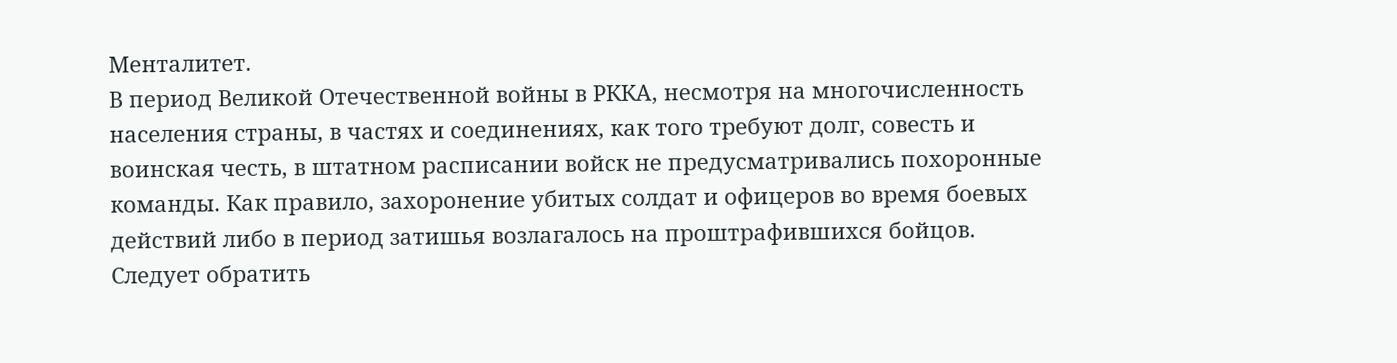Менталитет.
В период Великой Отечественной войны в РККА, несмотря на многочисленность населения страны, в частях и соединениях, как того требуют долг, совесть и воинская честь, в штатном расписании войск не предусматривались похоронные команды. Как правило, захоронение убитых солдат и офицеров во время боевых действий либо в период затишья возлагалось на проштрафившихся бойцов.
Следует обратить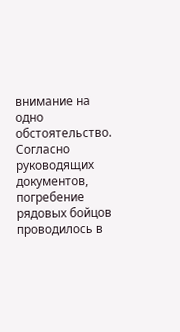внимание на одно обстоятельство. Согласно руководящих документов, погребение рядовых бойцов проводилось в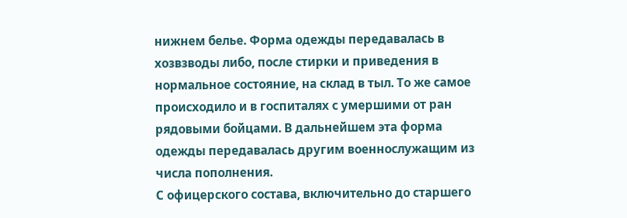нижнем белье. Форма одежды передавалась в хозвзводы либо, после стирки и приведения в нормальное состояние, на склад в тыл. То же самое происходило и в госпиталях с умершими от ран рядовыми бойцами. В дальнейшем эта форма одежды передавалась другим военнослужащим из числа пополнения.
С офицерского состава, включительно до старшего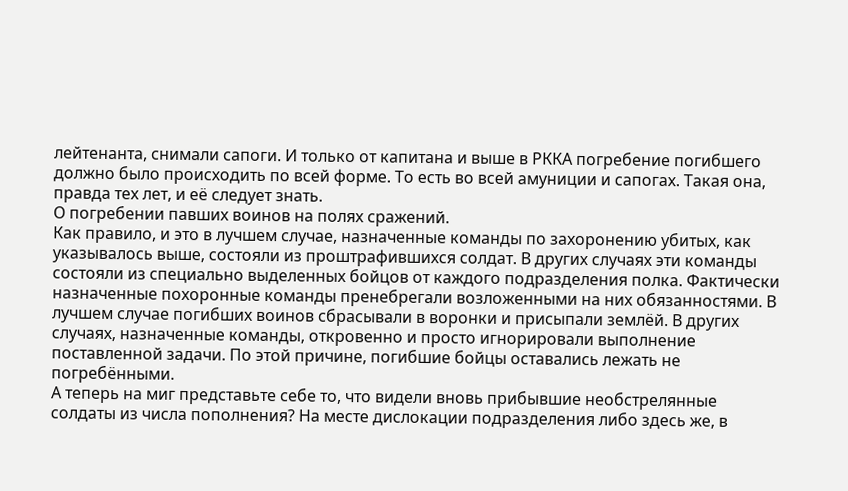лейтенанта, снимали сапоги. И только от капитана и выше в РККА погребение погибшего должно было происходить по всей форме. То есть во всей амуниции и сапогах. Такая она, правда тех лет, и её следует знать.
О погребении павших воинов на полях сражений.
Как правило, и это в лучшем случае, назначенные команды по захоронению убитых, как указывалось выше, состояли из проштрафившихся солдат. В других случаях эти команды состояли из специально выделенных бойцов от каждого подразделения полка. Фактически назначенные похоронные команды пренебрегали возложенными на них обязанностями. В лучшем случае погибших воинов сбрасывали в воронки и присыпали землёй. В других случаях, назначенные команды, откровенно и просто игнорировали выполнение поставленной задачи. По этой причине, погибшие бойцы оставались лежать не погребёнными.
А теперь на миг представьте себе то, что видели вновь прибывшие необстрелянные солдаты из числа пополнения? На месте дислокации подразделения либо здесь же, в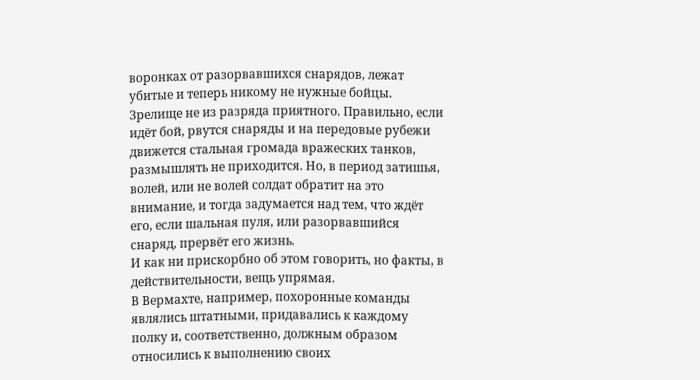воронках от разорвавшихся снарядов, лежат убитые и теперь никому не нужные бойцы. Зрелище не из разряда приятного. Правильно, если идёт бой, рвутся снаряды и на передовые рубежи движется стальная громада вражеских танков, размышлять не приходится. Но, в период затишья, волей, или не волей солдат обратит на это внимание, и тогда задумается над тем, что ждёт его, если шальная пуля, или разорвавшийся снаряд, прервёт его жизнь.
И как ни прискорбно об этом говорить, но факты, в действительности, вещь упрямая.
В Вермахте, например, похоронные команды являлись штатными, придавались к каждому полку и, соответственно, должным образом относились к выполнению своих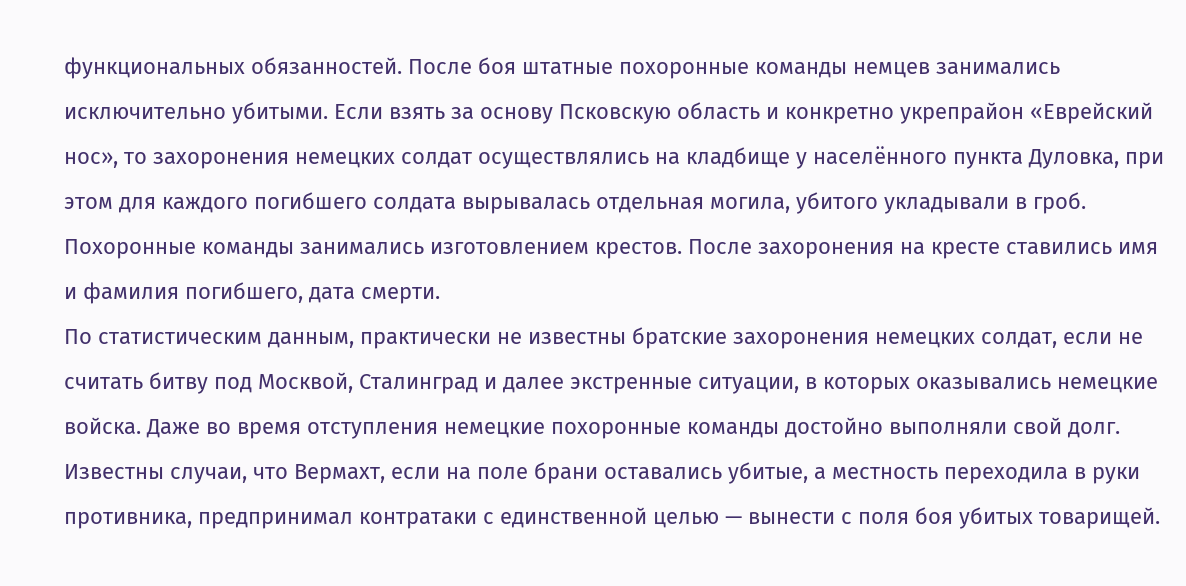функциональных обязанностей. После боя штатные похоронные команды немцев занимались исключительно убитыми. Если взять за основу Псковскую область и конкретно укрепрайон «Еврейский нос», то захоронения немецких солдат осуществлялись на кладбище у населённого пункта Дуловка, при этом для каждого погибшего солдата вырывалась отдельная могила, убитого укладывали в гроб. Похоронные команды занимались изготовлением крестов. После захоронения на кресте ставились имя и фамилия погибшего, дата смерти.
По статистическим данным, практически не известны братские захоронения немецких солдат, если не считать битву под Москвой, Сталинград и далее экстренные ситуации, в которых оказывались немецкие войска. Даже во время отступления немецкие похоронные команды достойно выполняли свой долг. Известны случаи, что Вермахт, если на поле брани оставались убитые, а местность переходила в руки противника, предпринимал контратаки с единственной целью — вынести с поля боя убитых товарищей.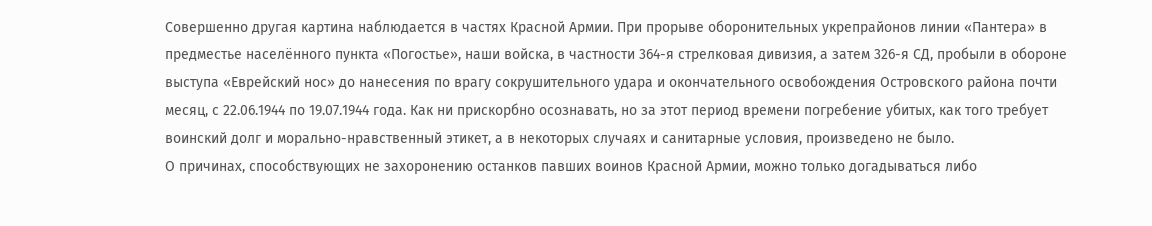Совершенно другая картина наблюдается в частях Красной Армии. При прорыве оборонительных укрепрайонов линии «Пантера» в предместье населённого пункта «Погостье», наши войска, в частности 364-я стрелковая дивизия, а затем 326-я СД, пробыли в обороне выступа «Еврейский нос» до нанесения по врагу сокрушительного удара и окончательного освобождения Островского района почти месяц, с 22.06.1944 по 19.07.1944 года. Как ни прискорбно осознавать, но за этот период времени погребение убитых, как того требует воинский долг и морально-нравственный этикет, а в некоторых случаях и санитарные условия, произведено не было.
О причинах, способствующих не захоронению останков павших воинов Красной Армии, можно только догадываться либо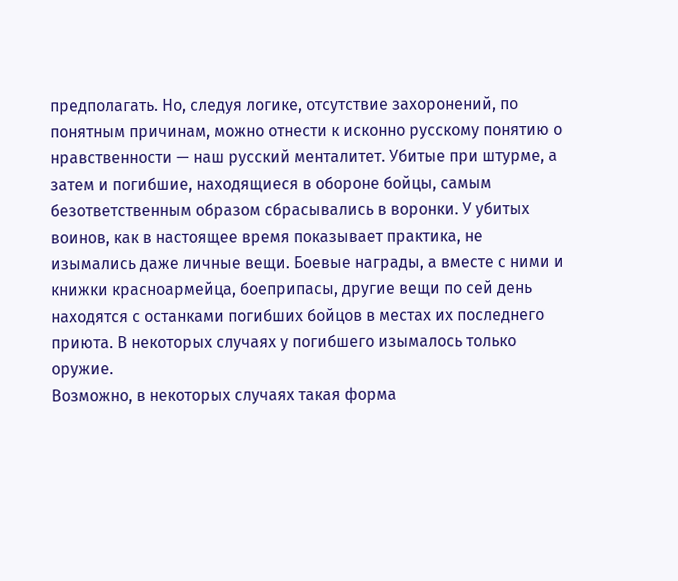предполагать. Но, следуя логике, отсутствие захоронений, по понятным причинам, можно отнести к исконно русскому понятию о нравственности — наш русский менталитет. Убитые при штурме, а затем и погибшие, находящиеся в обороне бойцы, самым безответственным образом сбрасывались в воронки. У убитых воинов, как в настоящее время показывает практика, не изымались даже личные вещи. Боевые награды, а вместе с ними и книжки красноармейца, боеприпасы, другие вещи по сей день находятся с останками погибших бойцов в местах их последнего приюта. В некоторых случаях у погибшего изымалось только оружие.
Возможно, в некоторых случаях такая форма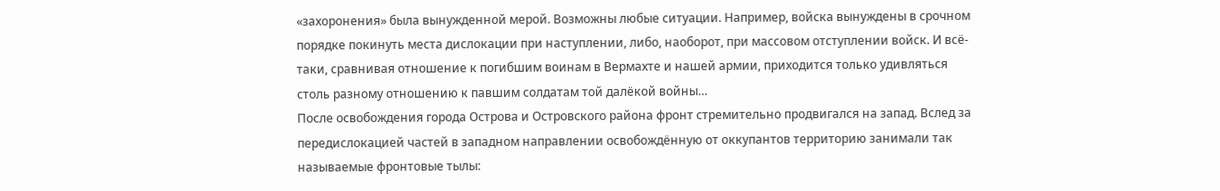«захоронения» была вынужденной мерой. Возможны любые ситуации. Например, войска вынуждены в срочном порядке покинуть места дислокации при наступлении, либо, наоборот, при массовом отступлении войск. И всё-таки, сравнивая отношение к погибшим воинам в Вермахте и нашей армии, приходится только удивляться столь разному отношению к павшим солдатам той далёкой войны…
После освобождения города Острова и Островского района фронт стремительно продвигался на запад. Вслед за передислокацией частей в западном направлении освобождённую от оккупантов территорию занимали так называемые фронтовые тылы: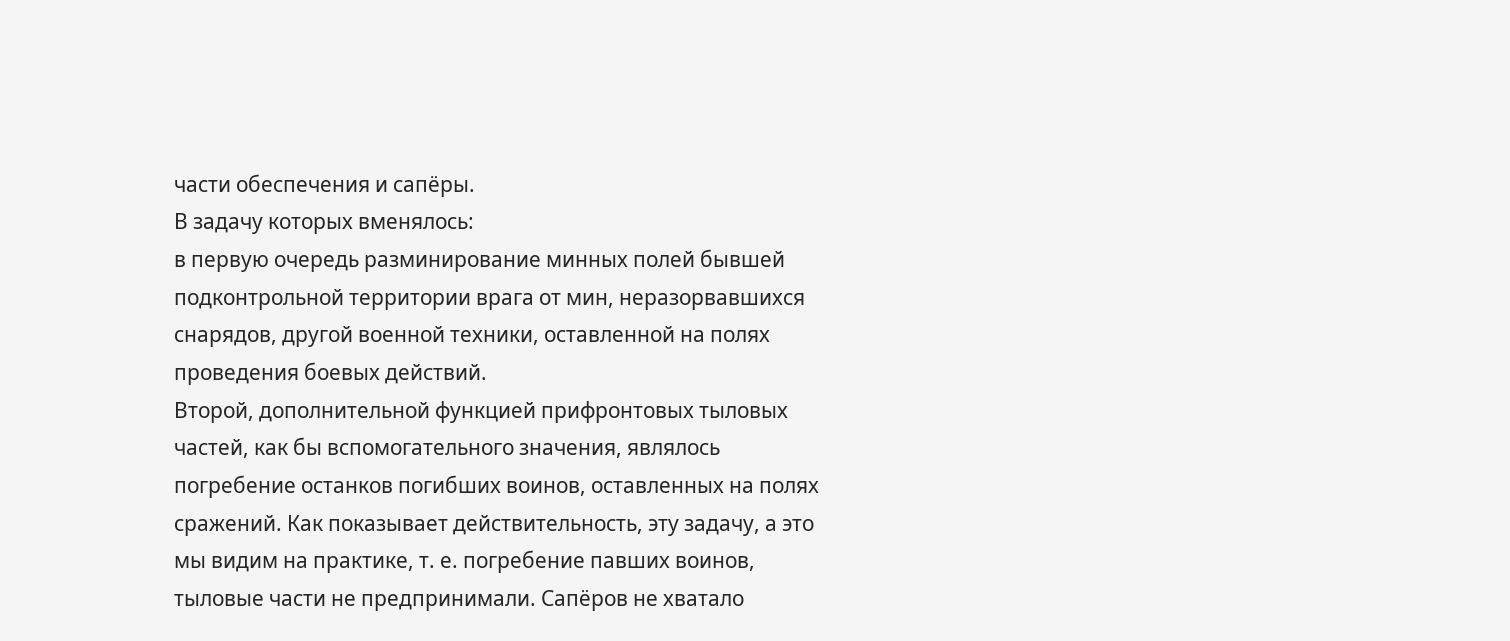части обеспечения и сапёры.
В задачу которых вменялось:
в первую очередь разминирование минных полей бывшей подконтрольной территории врага от мин, неразорвавшихся снарядов, другой военной техники, оставленной на полях проведения боевых действий.
Второй, дополнительной функцией прифронтовых тыловых частей, как бы вспомогательного значения, являлось погребение останков погибших воинов, оставленных на полях сражений. Как показывает действительность, эту задачу, а это мы видим на практике, т. е. погребение павших воинов, тыловые части не предпринимали. Сапёров не хватало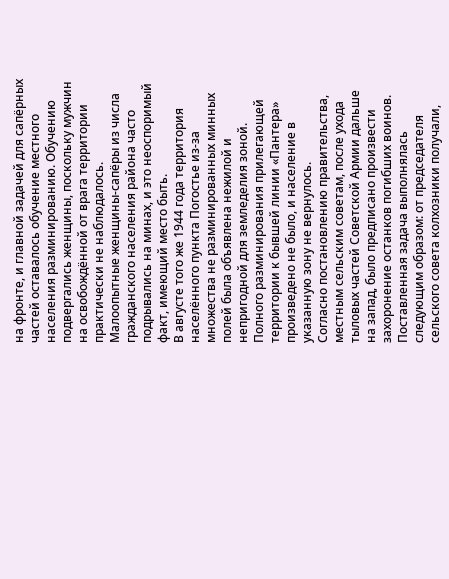на фронте, и главной задачей для сапёрных частей оставалось обучение местного населения разминированию. Обучению подвергались женщины, поскольку мужчин на освобождённой от врага территории практически не наблюдалось.
Малоопытные женщины-сапёры из числа гражданского населения района часто подрывались на минах, и это неоспоримый факт, имеющий место быть.
В августе того же 1944 года территория населённого пункта Погостье из-за множества не разминированных минных полей была объявлена нежилой и непригодной для земледелия зоной. Полного разминирования прилегающей территории к бывшей линии «Пантера» произведено не было, и население в указанную зону не вернулось.
Согласно постановлению правительства, местным сельским советам, после ухода тыловых частей Советской Армии дальше на запад, было предписано произвести захоронение останков погибших воинов. Поставленная задача выполнялась следующим образом: от председателя сельского совета колхозники получали,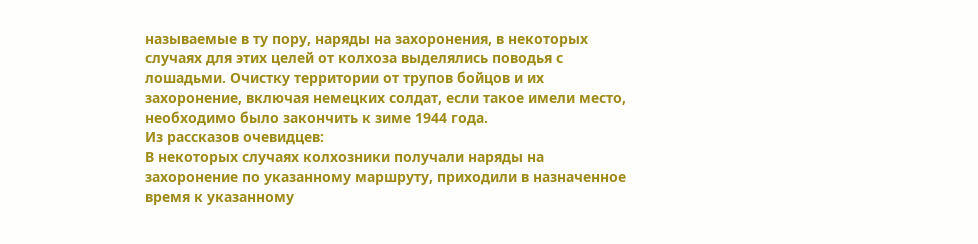называемые в ту пору, наряды на захоронения, в некоторых случаях для этих целей от колхоза выделялись поводья с лошадьми. Очистку территории от трупов бойцов и их захоронение, включая немецких солдат, если такое имели место, необходимо было закончить к зиме 1944 года.
Из рассказов очевидцев:
В некоторых случаях колхозники получали наряды на захоронение по указанному маршруту, приходили в назначенное время к указанному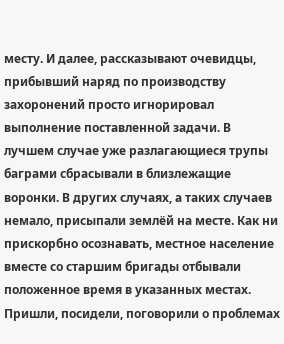месту. И далее, рассказывают очевидцы, прибывший наряд по производству захоронений просто игнорировал выполнение поставленной задачи. В лучшем случае уже разлагающиеся трупы баграми сбрасывали в близлежащие воронки. В других случаях, а таких случаев немало, присыпали землёй на месте. Как ни прискорбно осознавать, местное население вместе со старшим бригады отбывали положенное время в указанных местах. Пришли, посидели, поговорили о проблемах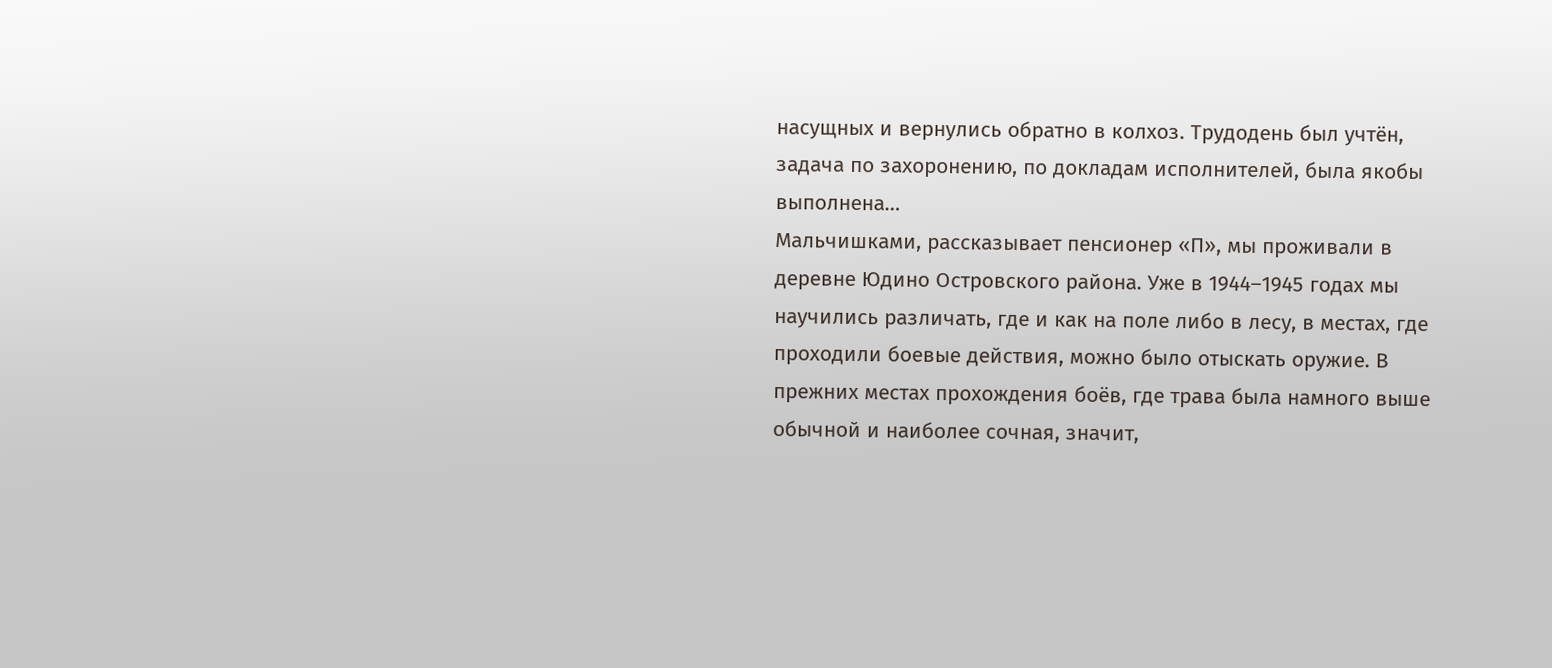насущных и вернулись обратно в колхоз. Трудодень был учтён, задача по захоронению, по докладам исполнителей, была якобы выполнена…
Мальчишками, рассказывает пенсионер «П», мы проживали в деревне Юдино Островского района. Уже в 1944–1945 годах мы научились различать, где и как на поле либо в лесу, в местах, где проходили боевые действия, можно было отыскать оружие. В прежних местах прохождения боёв, где трава была намного выше обычной и наиболее сочная, значит,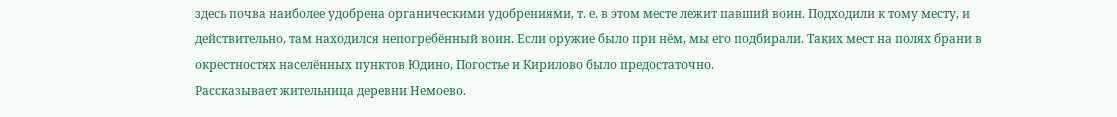здесь почва наиболее удобрена органическими удобрениями, т. е. в этом месте лежит павший воин. Подходили к тому месту, и действительно, там находился непогребённый воин. Если оружие было при нём, мы его подбирали. Таких мест на полях брани в окрестностях населённых пунктов Юдино, Погостье и Кирилово было предостаточно.
Рассказывает жительница деревни Немоево.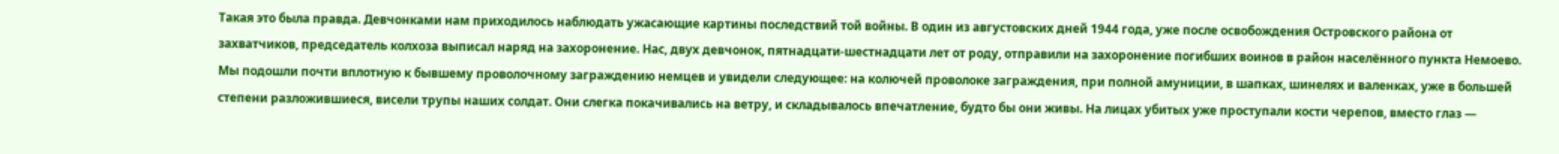Такая это была правда. Девчонками нам приходилось наблюдать ужасающие картины последствий той войны. В один из августовских дней 1944 года, уже после освобождения Островского района от захватчиков, председатель колхоза выписал наряд на захоронение. Нас, двух девчонок, пятнадцати-шестнадцати лет от роду, отправили на захоронение погибших воинов в район населённого пункта Немоево. Мы подошли почти вплотную к бывшему проволочному заграждению немцев и увидели следующее: на колючей проволоке заграждения, при полной амуниции, в шапках, шинелях и валенках, уже в большей степени разложившиеся, висели трупы наших солдат. Они слегка покачивались на ветру, и складывалось впечатление, будто бы они живы. На лицах убитых уже проступали кости черепов, вместо глаз —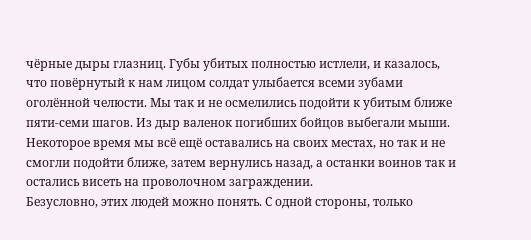чёрные дыры глазниц. Губы убитых полностью истлели, и казалось, что повёрнутый к нам лицом солдат улыбается всеми зубами оголённой челюсти. Мы так и не осмелились подойти к убитым ближе пяти-семи шагов. Из дыр валенок погибших бойцов выбегали мыши. Некоторое время мы всё ещё оставались на своих местах, но так и не смогли подойти ближе, затем вернулись назад, а останки воинов так и остались висеть на проволочном заграждении.
Безусловно, этих людей можно понять. С одной стороны, только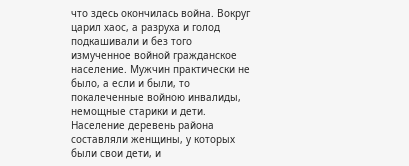что здесь окончилась война. Вокруг царил хаос, а разруха и голод подкашивали и без того измученное войной гражданское население. Мужчин практически не было, а если и были, то покалеченные войною инвалиды, немощные старики и дети. Население деревень района составляли женщины, у которых были свои дети, и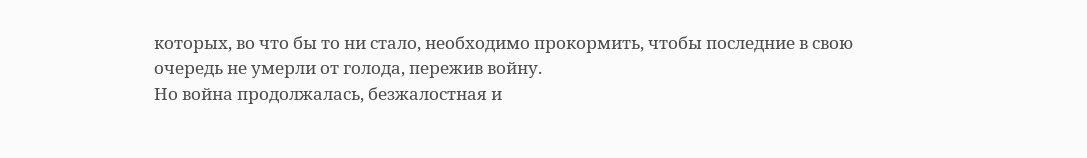которых, во что бы то ни стало, необходимо прокормить, чтобы последние в свою очередь не умерли от голода, пережив войну.
Но война продолжалась, безжалостная и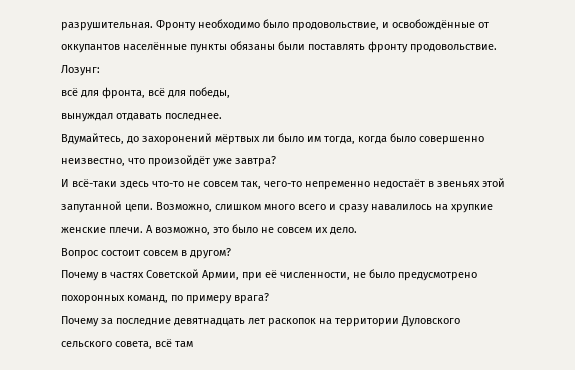разрушительная. Фронту необходимо было продовольствие, и освобождённые от оккупантов населённые пункты обязаны были поставлять фронту продовольствие. Лозунг:
всё для фронта, всё для победы,
вынуждал отдавать последнее.
Вдумайтесь, до захоронений мёртвых ли было им тогда, когда было совершенно неизвестно, что произойдёт уже завтра?
И всё-таки здесь что-то не совсем так, чего-то непременно недостаёт в звеньях этой запутанной цепи. Возможно, слишком много всего и сразу навалилось на хрупкие женские плечи. А возможно, это было не совсем их дело.
Вопрос состоит совсем в другом?
Почему в частях Советской Армии, при её численности, не было предусмотрено похоронных команд, по примеру врага?
Почему за последние девятнадцать лет раскопок на территории Дуловского сельского совета, всё там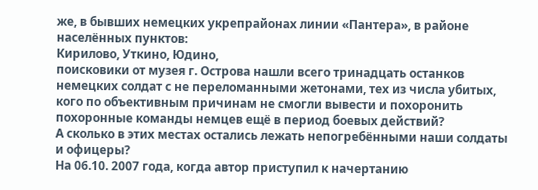же, в бывших немецких укрепрайонах линии «Пантера», в районе населённых пунктов:
Кирилово, Уткино, Юдино,
поисковики от музея г. Острова нашли всего тринадцать останков немецких солдат с не переломанными жетонами, тех из числа убитых, кого по объективным причинам не смогли вывести и похоронить похоронные команды немцев ещё в период боевых действий?
А сколько в этих местах остались лежать непогребёнными наши солдаты и офицеры?
На 06.10. 2007 года, когда автор приступил к начертанию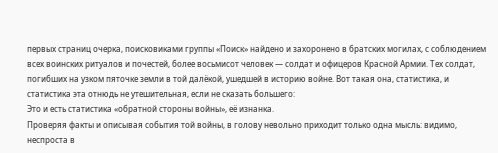первых страниц очерка, поисковиками группы «Поиск» найдено и захоронено в братских могилах, с соблюдением всех воинских ритуалов и почестей, более восьмисот человек — солдат и офицеров Красной Армии. Тех солдат, погибших на узком пяточке земли в той далёкой, ушедшей в историю войне. Вот такая она, статистика, и статистика эта отнюдь не утешительная, если не сказать большего:
Это и есть статистика «обратной стороны войны», её изнанка.
Проверяя факты и описывая события той войны, в голову невольно приходит только одна мысль: видимо, неспроста в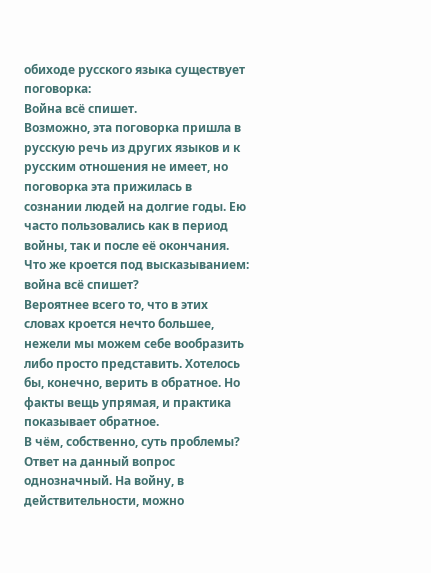обиходе русского языка существует поговорка:
Война всё спишет.
Возможно, эта поговорка пришла в русскую речь из других языков и к русским отношения не имеет, но поговорка эта прижилась в сознании людей на долгие годы. Ею часто пользовались как в период войны, так и после её окончания.
Что же кроется под высказыванием:
война всё спишет?
Вероятнее всего то, что в этих словах кроется нечто большее, нежели мы можем себе вообразить либо просто представить. Хотелось бы, конечно, верить в обратное. Но факты вещь упрямая, и практика показывает обратное.
В чём, собственно, суть проблемы?
Ответ на данный вопрос однозначный. На войну, в действительности, можно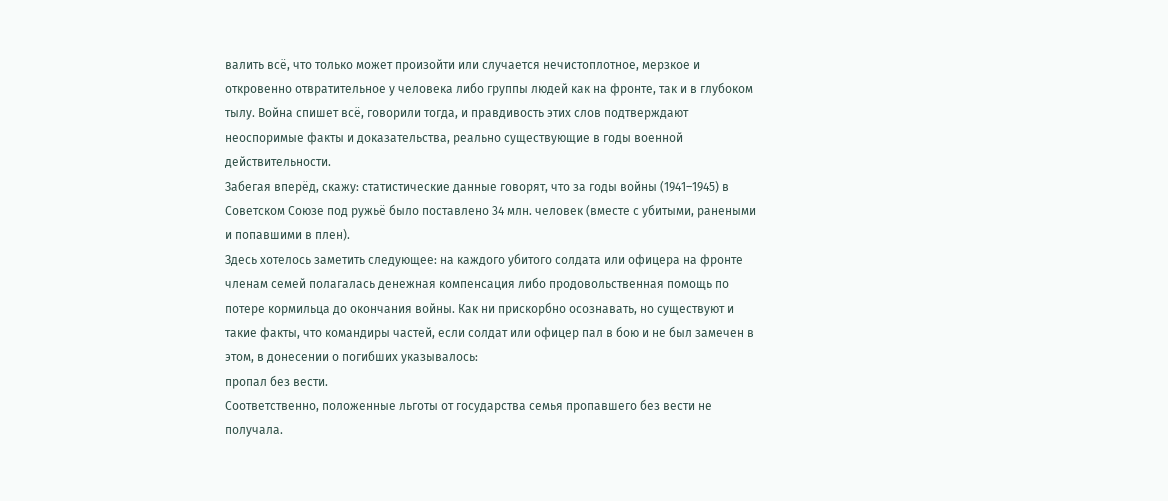валить всё, что только может произойти или случается нечистоплотное, мерзкое и откровенно отвратительное у человека либо группы людей как на фронте, так и в глубоком тылу. Война спишет всё, говорили тогда, и правдивость этих слов подтверждают неоспоримые факты и доказательства, реально существующие в годы военной действительности.
Забегая вперёд, скажу: статистические данные говорят, что за годы войны (1941–1945) в Советском Союзе под ружьё было поставлено 34 млн. человек (вместе с убитыми, ранеными и попавшими в плен).
Здесь хотелось заметить следующее: на каждого убитого солдата или офицера на фронте членам семей полагалась денежная компенсация либо продовольственная помощь по потере кормильца до окончания войны. Как ни прискорбно осознавать, но существуют и такие факты, что командиры частей, если солдат или офицер пал в бою и не был замечен в этом, в донесении о погибших указывалось:
пропал без вести.
Соответственно, положенные льготы от государства семья пропавшего без вести не получала.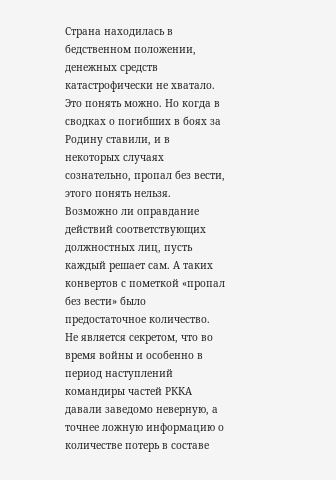Страна находилась в бедственном положении, денежных средств катастрофически не хватало. Это понять можно. Но когда в сводках о погибших в боях за Родину ставили, и в некоторых случаях сознательно, пропал без вести, этого понять нельзя.
Возможно ли оправдание действий соответствующих должностных лиц, пусть каждый решает сам. А таких конвертов с пометкой «пропал без вести» было предостаточное количество.
Не является секретом, что во время войны и особенно в период наступлений командиры частей РККА давали заведомо неверную, а точнее ложную информацию о количестве потерь в составе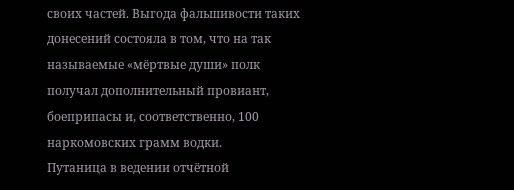своих частей. Выгода фальшивости таких донесений состояла в том, что на так называемые «мёртвые души» полк получал дополнительный провиант, боеприпасы и, соответственно, 100 наркомовских грамм водки.
Путаница в ведении отчётной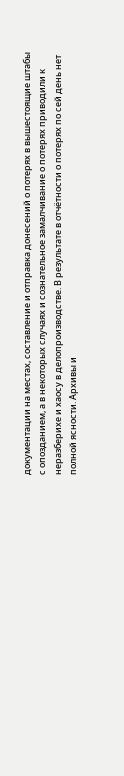документации на местах, составление и отправка донесений о потерях в вышестоящие штабы с опозданием, а в некоторых случаях и сознательное замалчивание о потерях приводили к неразберихе и хаосу в делопроизводстве. В результате в отчётности о потерях по сей день нет полной ясности. Архивы и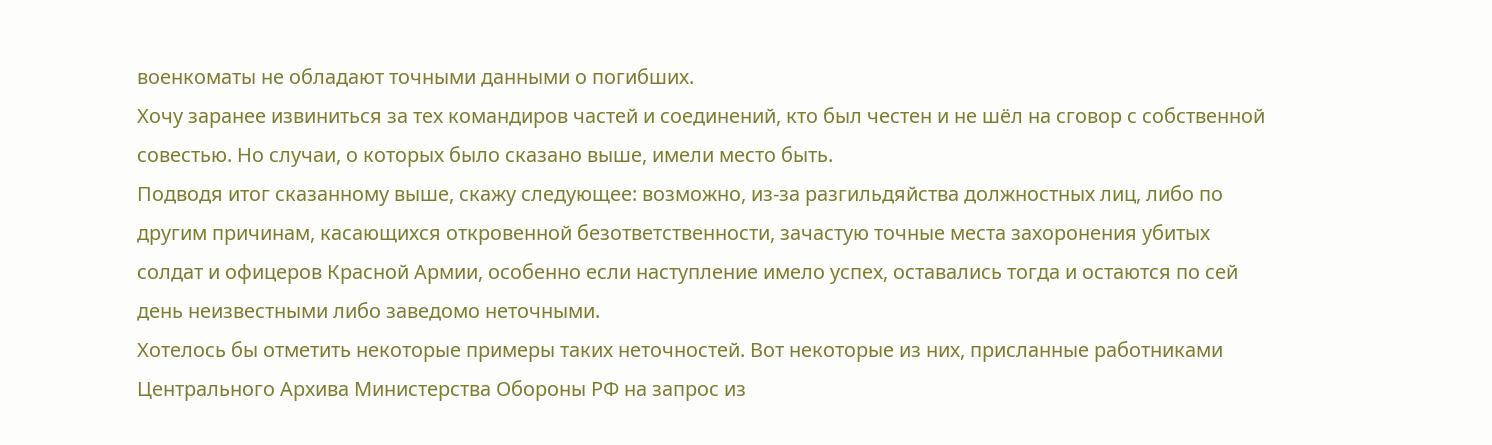военкоматы не обладают точными данными о погибших.
Хочу заранее извиниться за тех командиров частей и соединений, кто был честен и не шёл на сговор с собственной совестью. Но случаи, о которых было сказано выше, имели место быть.
Подводя итог сказанному выше, скажу следующее: возможно, из-за разгильдяйства должностных лиц, либо по другим причинам, касающихся откровенной безответственности, зачастую точные места захоронения убитых солдат и офицеров Красной Армии, особенно если наступление имело успех, оставались тогда и остаются по сей день неизвестными либо заведомо неточными.
Хотелось бы отметить некоторые примеры таких неточностей. Вот некоторые из них, присланные работниками Центрального Архива Министерства Обороны РФ на запрос из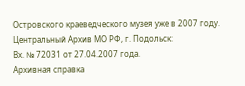Островского краеведческого музея уже в 2007 году.
Центральный Архив МО РФ, г. Подольск:
Вх. № 72031 от 27.04.2007 года.
Архивная справка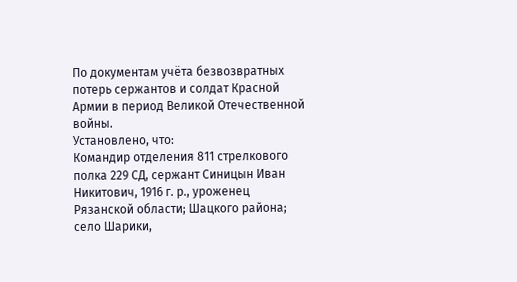По документам учёта безвозвратных потерь сержантов и солдат Красной Армии в период Великой Отечественной войны.
Установлено, что:
Командир отделения 811 стрелкового полка 229 СД, сержант Синицын Иван Никитович, 1916 г. р., уроженец Рязанской области; Шацкого района; село Шарики,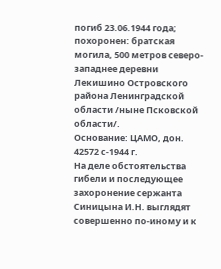погиб 23.06.1944 года; похоронен: братская могила, 500 метров северо-западнее деревни Лекишино Островского района Ленинградской области /ныне Псковской области/.
Основание: ЦАМО, дон. 42572 с-1944 г.
На деле обстоятельства гибели и последующее захоронение сержанта Синицына И.Н. выглядят совершенно по-иному и к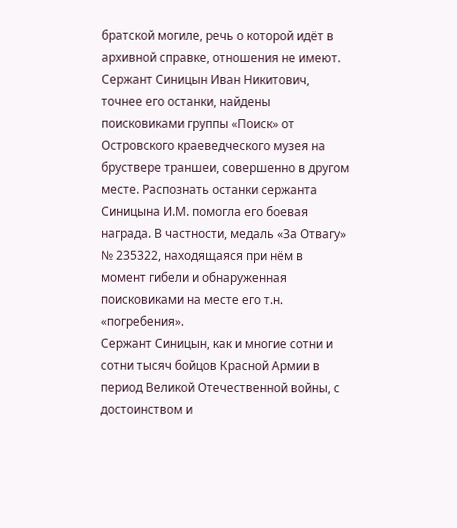братской могиле, речь о которой идёт в архивной справке, отношения не имеют.
Сержант Синицын Иван Никитович, точнее его останки, найдены поисковиками группы «Поиск» от Островского краеведческого музея на бруствере траншеи, совершенно в другом месте. Распознать останки сержанта Синицына И.М. помогла его боевая награда. В частности, медаль «За Отвагу» № 235322, находящаяся при нём в момент гибели и обнаруженная поисковиками на месте его т.н. «погребения».
Сержант Синицын, как и многие сотни и сотни тысяч бойцов Красной Армии в период Великой Отечественной войны, с достоинством и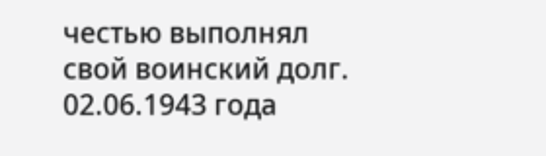честью выполнял свой воинский долг.
02.06.1943 года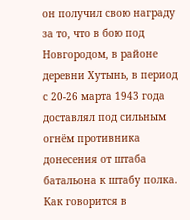он получил свою награду за то, что в бою под Новгородом, в районе деревни Хутынь, в период с 20-26 марта 1943 года доставлял под сильным огнём противника донесения от штаба батальона к штабу полка. Как говорится в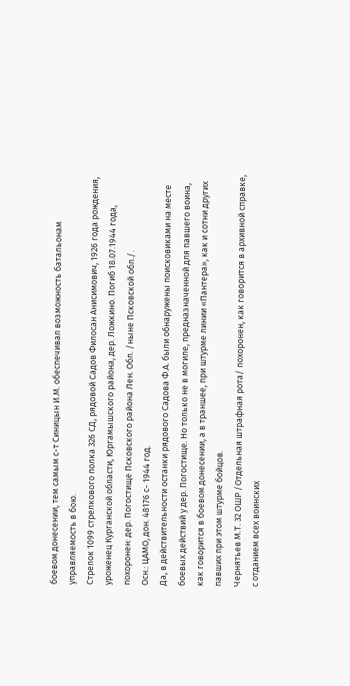боевом донесении, тем самым с-т Синицын И.М. обеспечивал возможность батальонам управляемость в бою.
Стрелок 1099 стрелкового полка 326 СД, рядовой Садов Филосан Анисимович, 1926 года рождения, уроженец Курганской области, Юргамышского района, дер. Ложкино. Погиб 18.07.1944 года, похоронен: дер. Погостище Псковского района Лен. Обл. /ныне Псковской обл./.
Осн.: ЦАМО, дон. 48176 с- 1944 год.
Да, в действительности останки рядового Садова Ф.А. были обнаружены поисковиками на месте боевых действий у дер. Погостище. Но только не в могиле, предназначенной для павшего воина, как говорится в боевом донесении, а в траншее, при штурме линии «Пантера», как и сотни других павших при этом штурме бойцов.
Чернятьев М.Т. 32 ОШР /Отдельная штрафная рота/ похоронен, как говорится в архивной справке, с отданием всех воинских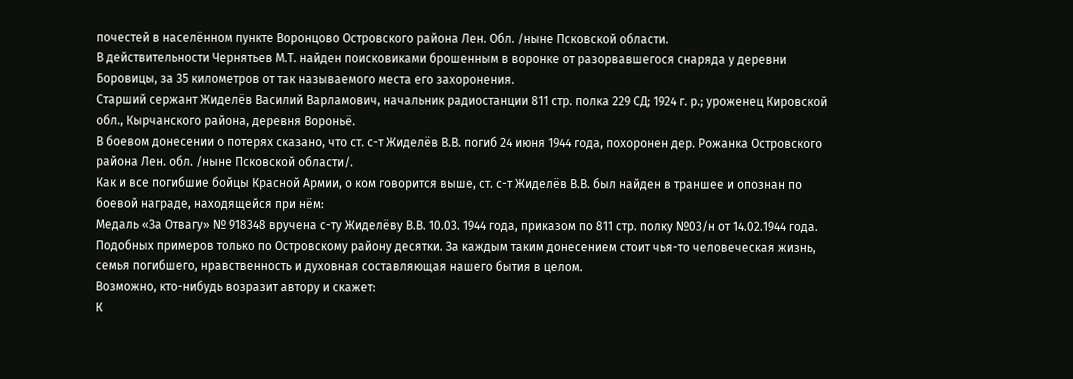почестей в населённом пункте Воронцово Островского района Лен. Обл. /ныне Псковской области.
В действительности Чернятьев М.Т. найден поисковиками брошенным в воронке от разорвавшегося снаряда у деревни Боровицы, за 35 километров от так называемого места его захоронения.
Старший сержант Жиделёв Василий Варламович, начальник радиостанции 811 стр. полка 229 СД; 1924 г. р.; уроженец Кировской обл., Кырчанского района, деревня Вороньё.
В боевом донесении о потерях сказано, что ст. с-т Жиделёв В.В. погиб 24 июня 1944 года, похоронен дер. Рожанка Островского района Лен. обл. /ныне Псковской области/.
Как и все погибшие бойцы Красной Армии, о ком говорится выше, ст. с-т Жиделёв В.В. был найден в траншее и опознан по боевой награде, находящейся при нём:
Медаль «За Отвагу» № 918348 вручена с-ту Жиделёву В.В. 10.03. 1944 года, приказом по 811 стр. полку №03/н от 14.02.1944 года.
Подобных примеров только по Островскому району десятки. За каждым таким донесением стоит чья-то человеческая жизнь, семья погибшего, нравственность и духовная составляющая нашего бытия в целом.
Возможно, кто-нибудь возразит автору и скажет:
К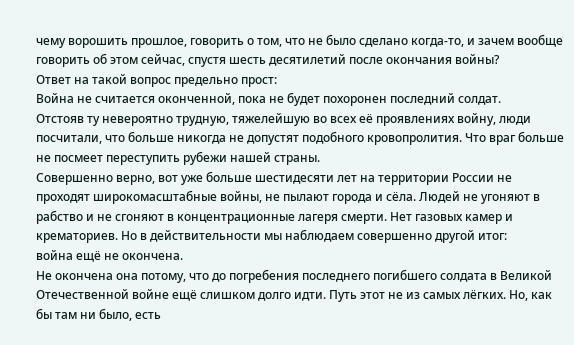чему ворошить прошлое, говорить о том, что не было сделано когда-то, и зачем вообще говорить об этом сейчас, спустя шесть десятилетий после окончания войны?
Ответ на такой вопрос предельно прост:
Война не считается оконченной, пока не будет похоронен последний солдат.
Отстояв ту невероятно трудную, тяжелейшую во всех её проявлениях войну, люди посчитали, что больше никогда не допустят подобного кровопролития. Что враг больше не посмеет переступить рубежи нашей страны.
Совершенно верно, вот уже больше шестидесяти лет на территории России не проходят широкомасштабные войны, не пылают города и сёла. Людей не угоняют в рабство и не сгоняют в концентрационные лагеря смерти. Нет газовых камер и крематориев. Но в действительности мы наблюдаем совершенно другой итог:
война ещё не окончена.
Не окончена она потому, что до погребения последнего погибшего солдата в Великой Отечественной войне ещё слишком долго идти. Путь этот не из самых лёгких. Но, как бы там ни было, есть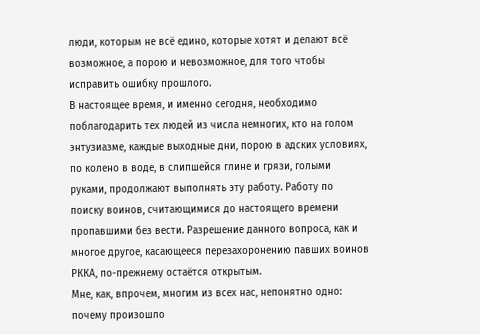люди, которым не всё едино, которые хотят и делают всё возможное, а порою и невозможное, для того чтобы исправить ошибку прошлого.
В настоящее время, и именно сегодня, необходимо поблагодарить тех людей из числа немногих, кто на голом энтузиазме, каждые выходные дни, порою в адских условиях, по колено в воде, в слипшейся глине и грязи, голыми руками, продолжают выполнять эту работу. Работу по поиску воинов, считающимися до настоящего времени пропавшими без вести. Разрешение данного вопроса, как и многое другое, касающееся перезахоронению павших воинов РККА, по-прежнему остаётся открытым.
Мне, как, впрочем, многим из всех нас, непонятно одно: почему произошло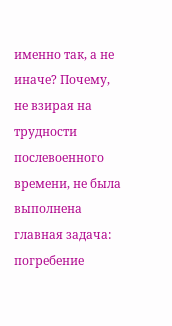именно так, а не иначе? Почему, не взирая на трудности послевоенного времени, не была выполнена главная задача:
погребение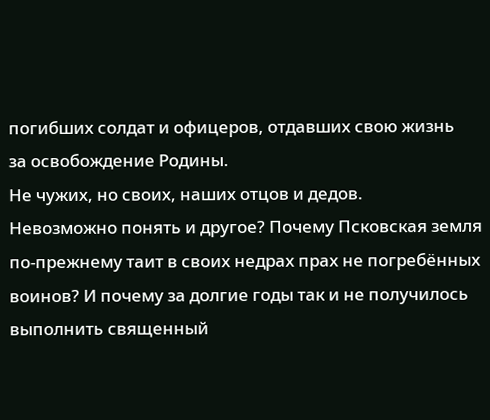погибших солдат и офицеров, отдавших свою жизнь
за освобождение Родины.
Не чужих, но своих, наших отцов и дедов.
Невозможно понять и другое? Почему Псковская земля по-прежнему таит в своих недрах прах не погребённых воинов? И почему за долгие годы так и не получилось выполнить священный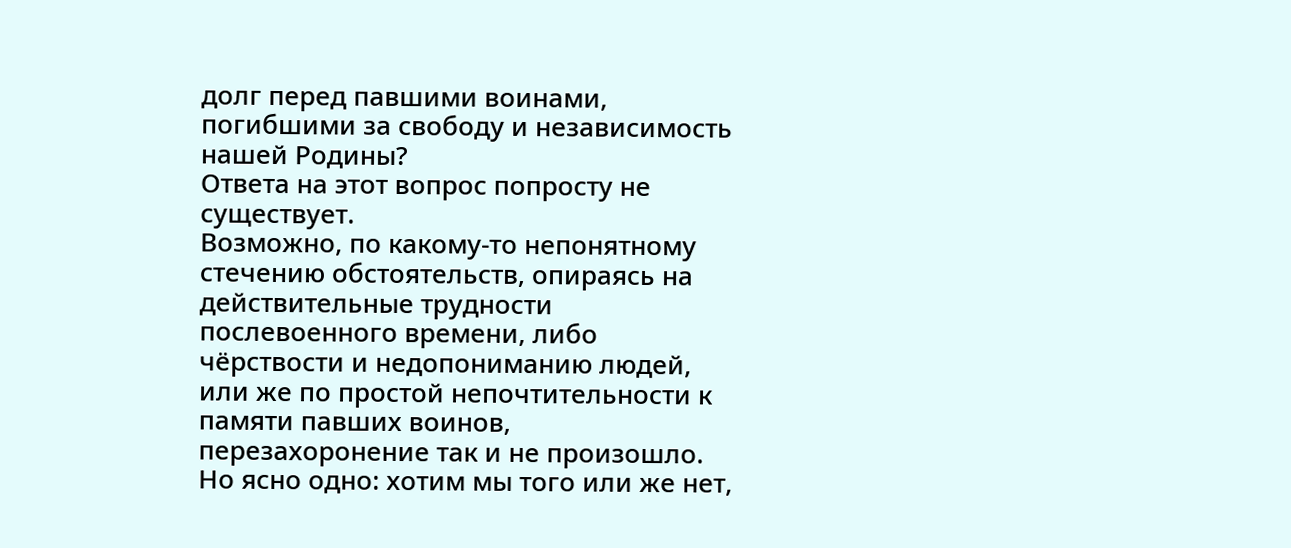долг перед павшими воинами, погибшими за свободу и независимость нашей Родины?
Ответа на этот вопрос попросту не существует.
Возможно, по какому-то непонятному стечению обстоятельств, опираясь на действительные трудности послевоенного времени, либо чёрствости и недопониманию людей, или же по простой непочтительности к памяти павших воинов, перезахоронение так и не произошло. Но ясно одно: хотим мы того или же нет,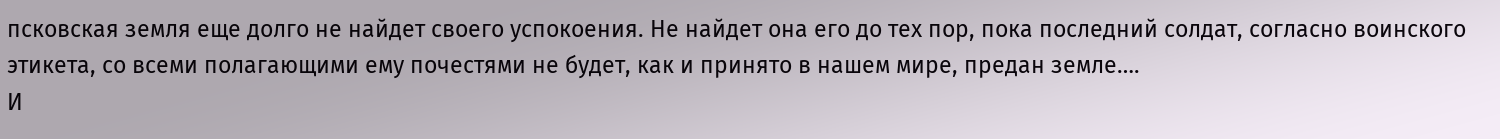псковская земля еще долго не найдет своего успокоения. Не найдет она его до тех пор, пока последний солдат, согласно воинского этикета, со всеми полагающими ему почестями не будет, как и принято в нашем мире, предан земле….
И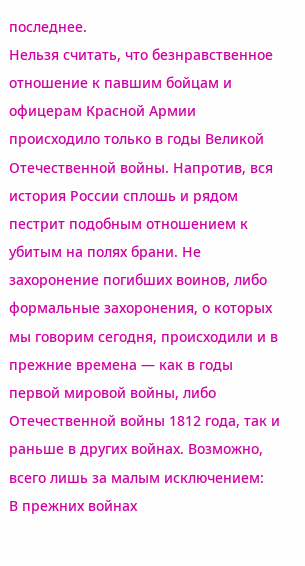последнее.
Нельзя считать, что безнравственное отношение к павшим бойцам и офицерам Красной Армии происходило только в годы Великой Отечественной войны. Напротив, вся история России сплошь и рядом пестрит подобным отношением к убитым на полях брани. Не захоронение погибших воинов, либо формальные захоронения, о которых мы говорим сегодня, происходили и в прежние времена — как в годы первой мировой войны, либо Отечественной войны 1812 года, так и раньше в других войнах. Возможно, всего лишь за малым исключением:
В прежних войнах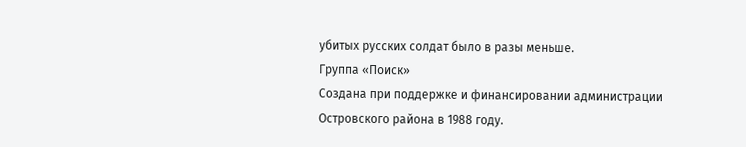убитых русских солдат было в разы меньше.
Группа «Поиск»
Создана при поддержке и финансировании администрации Островского района в 1988 году.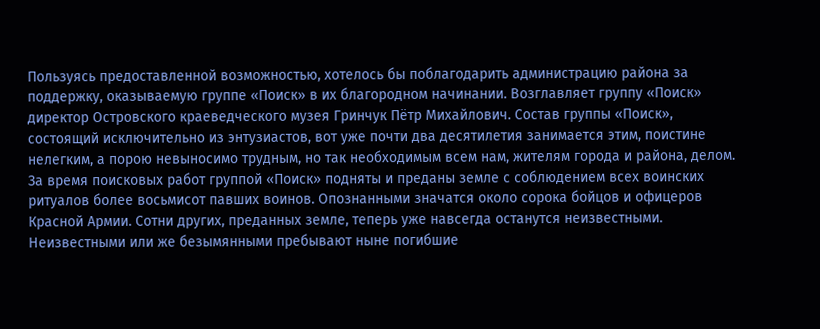Пользуясь предоставленной возможностью, хотелось бы поблагодарить администрацию района за поддержку, оказываемую группе «Поиск» в их благородном начинании. Возглавляет группу «Поиск» директор Островского краеведческого музея Гринчук Пётр Михайлович. Состав группы «Поиск», состоящий исключительно из энтузиастов, вот уже почти два десятилетия занимается этим, поистине нелегким, а порою невыносимо трудным, но так необходимым всем нам, жителям города и района, делом.
За время поисковых работ группой «Поиск» подняты и преданы земле с соблюдением всех воинских ритуалов более восьмисот павших воинов. Опознанными значатся около сорока бойцов и офицеров Красной Армии. Сотни других, преданных земле, теперь уже навсегда останутся неизвестными.
Неизвестными или же безымянными пребывают ныне погибшие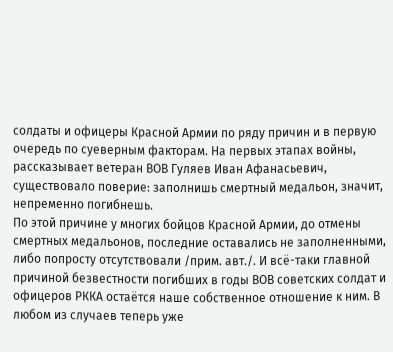солдаты и офицеры Красной Армии по ряду причин и в первую очередь по суеверным факторам. На первых этапах войны, рассказывает ветеран ВОВ Гуляев Иван Афанасьевич, существовало поверие: заполнишь смертный медальон, значит, непременно погибнешь.
По этой причине у многих бойцов Красной Армии, до отмены смертных медальонов, последние оставались не заполненными, либо попросту отсутствовали /прим. авт./. И всё-таки главной причиной безвестности погибших в годы ВОВ советских солдат и офицеров РККА остаётся наше собственное отношение к ним. В любом из случаев теперь уже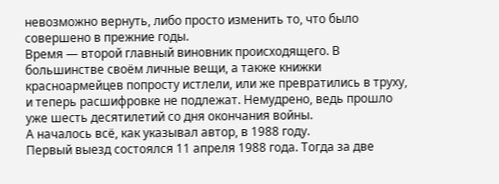невозможно вернуть, либо просто изменить то, что было совершено в прежние годы.
Время — второй главный виновник происходящего. В большинстве своём личные вещи, а также книжки красноармейцев попросту истлели, или же превратились в труху, и теперь расшифровке не подлежат. Немудрено, ведь прошло уже шесть десятилетий со дня окончания войны.
А началось всё, как указывал автор, в 1988 году.
Первый выезд состоялся 11 апреля 1988 года. Тогда за две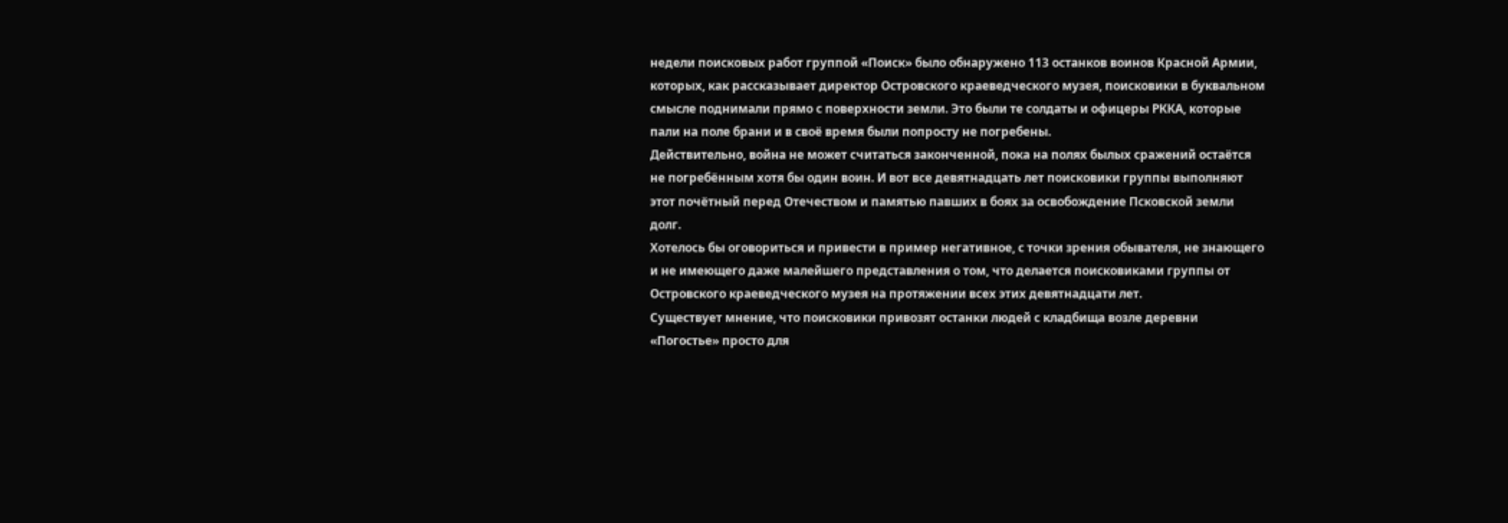недели поисковых работ группой «Поиск» было обнаружено 113 останков воинов Красной Армии, которых, как рассказывает директор Островского краеведческого музея, поисковики в буквальном смысле поднимали прямо с поверхности земли. Это были те солдаты и офицеры РККА, которые пали на поле брани и в своё время были попросту не погребены.
Действительно, война не может считаться законченной, пока на полях былых сражений остаётся не погребённым хотя бы один воин. И вот все девятнадцать лет поисковики группы выполняют этот почётный перед Отечеством и памятью павших в боях за освобождение Псковской земли долг.
Хотелось бы оговориться и привести в пример негативное, с точки зрения обывателя, не знающего и не имеющего даже малейшего представления о том, что делается поисковиками группы от Островского краеведческого музея на протяжении всех этих девятнадцати лет.
Существует мнение, что поисковики привозят останки людей с кладбища возле деревни «Погостье» просто для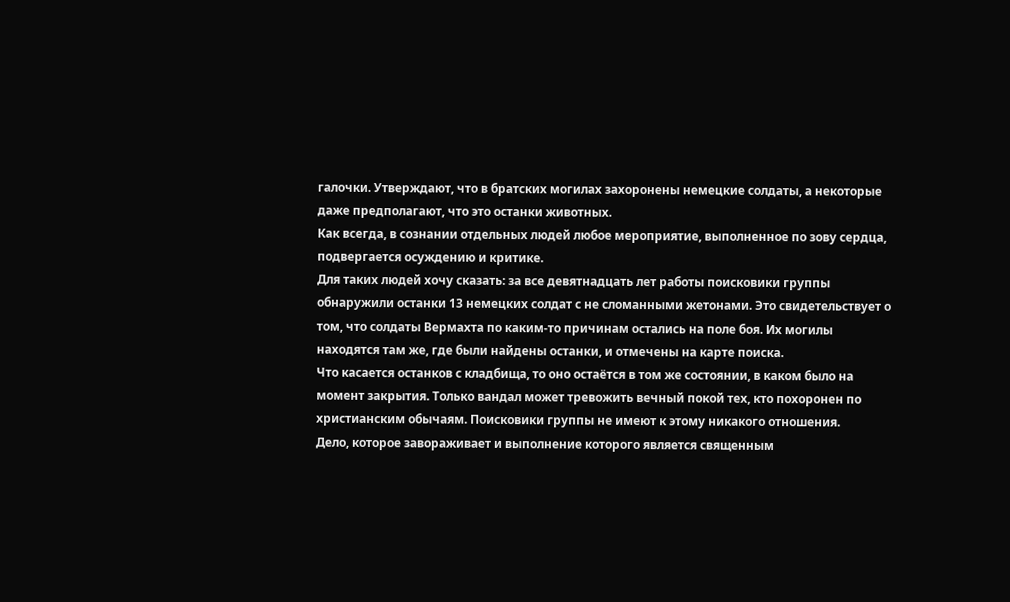галочки. Утверждают, что в братских могилах захоронены немецкие солдаты, а некоторые даже предполагают, что это останки животных.
Как всегда, в сознании отдельных людей любое мероприятие, выполненное по зову сердца, подвергается осуждению и критике.
Для таких людей хочу сказать: за все девятнадцать лет работы поисковики группы обнаружили останки 13 немецких солдат с не сломанными жетонами. Это свидетельствует о том, что солдаты Вермахта по каким-то причинам остались на поле боя. Их могилы находятся там же, где были найдены останки, и отмечены на карте поиска.
Что касается останков с кладбища, то оно остаётся в том же состоянии, в каком было на момент закрытия. Только вандал может тревожить вечный покой тех, кто похоронен по христианским обычаям. Поисковики группы не имеют к этому никакого отношения.
Дело, которое завораживает и выполнение которого является священным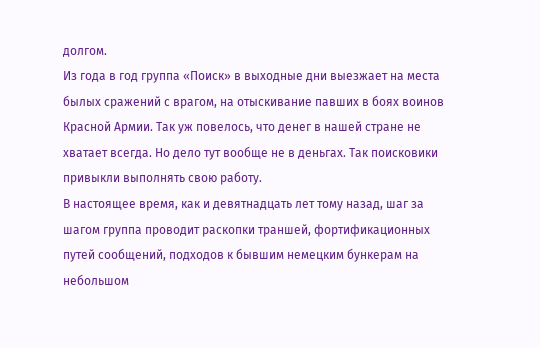долгом.
Из года в год группа «Поиск» в выходные дни выезжает на места былых сражений с врагом, на отыскивание павших в боях воинов Красной Армии. Так уж повелось, что денег в нашей стране не хватает всегда. Но дело тут вообще не в деньгах. Так поисковики привыкли выполнять свою работу.
В настоящее время, как и девятнадцать лет тому назад, шаг за шагом группа проводит раскопки траншей, фортификационных путей сообщений, подходов к бывшим немецким бункерам на небольшом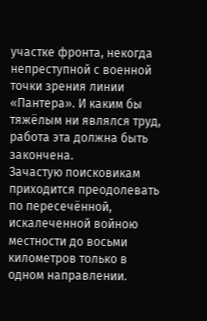участке фронта, некогда непреступной с военной точки зрения линии «Пантера». И каким бы тяжёлым ни являлся труд, работа эта должна быть закончена.
Зачастую поисковикам приходится преодолевать по пересечённой, искалеченной войною местности до восьми километров только в одном направлении.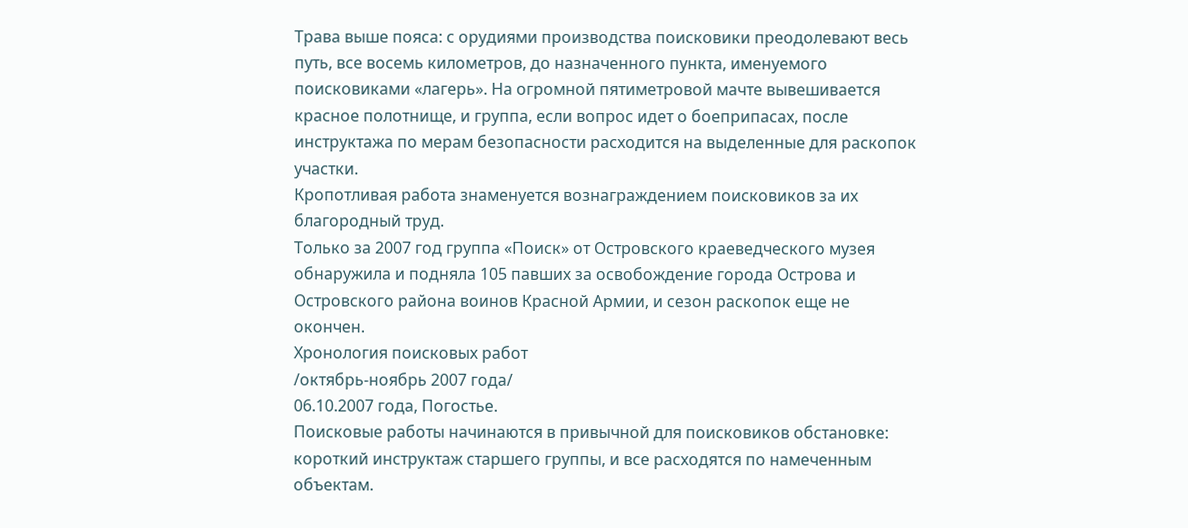Трава выше пояса: с орудиями производства поисковики преодолевают весь путь, все восемь километров, до назначенного пункта, именуемого поисковиками «лагерь». На огромной пятиметровой мачте вывешивается красное полотнище, и группа, если вопрос идет о боеприпасах, после инструктажа по мерам безопасности расходится на выделенные для раскопок участки.
Кропотливая работа знаменуется вознаграждением поисковиков за их благородный труд.
Только за 2007 год группа «Поиск» от Островского краеведческого музея обнаружила и подняла 105 павших за освобождение города Острова и Островского района воинов Красной Армии, и сезон раскопок еще не окончен.
Хронология поисковых работ
/октябрь-ноябрь 2007 года/
06.10.2007 года, Погостье.
Поисковые работы начинаются в привычной для поисковиков обстановке: короткий инструктаж старшего группы, и все расходятся по намеченным объектам.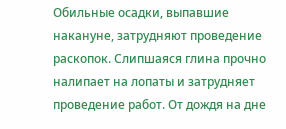Обильные осадки, выпавшие накануне, затрудняют проведение раскопок. Слипшаяся глина прочно налипает на лопаты и затрудняет проведение работ. От дождя на дне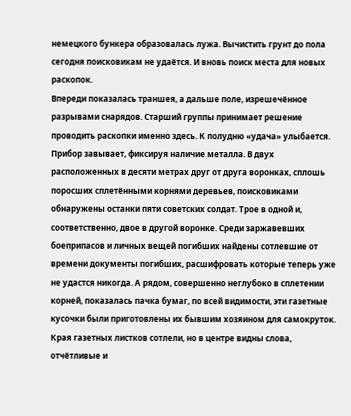немецкого бункера образовалась лужа. Вычистить грунт до пола сегодня поисковикам не удаётся. И вновь поиск места для новых раскопок.
Впереди показалась траншея, а дальше поле, изрешечённое разрывами снарядов. Старший группы принимает решение проводить раскопки именно здесь. К полудню «удача» улыбается. Прибор завывает, фиксируя наличие металла. В двух расположенных в десяти метрах друг от друга воронках, сплошь поросших сплетёнными корнями деревьев, поисковиками обнаружены останки пяти советских солдат. Трое в одной и, соответственно, двое в другой воронке. Среди заржавевших боеприпасов и личных вещей погибших найдены сотлевшие от времени документы погибших, расшифровать которые теперь уже не удастся никогда. А рядом, совершенно неглубоко в сплетении корней, показалась пачка бумаг, по всей видимости, эти газетные кусочки были приготовлены их бывшим хозяином для самокруток. Края газетных листков сотлели, но в центре видны слова, отчётливые и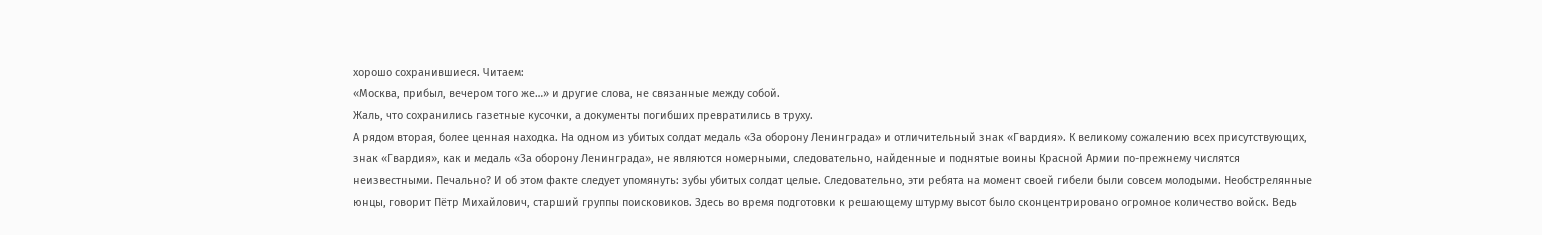хорошо сохранившиеся. Читаем:
«Москва, прибыл, вечером того же…» и другие слова, не связанные между собой.
Жаль, что сохранились газетные кусочки, а документы погибших превратились в труху.
А рядом вторая, более ценная находка. На одном из убитых солдат медаль «За оборону Ленинграда» и отличительный знак «Гвардия». К великому сожалению всех присутствующих, знак «Гвардия», как и медаль «За оборону Ленинграда», не являются номерными, следовательно, найденные и поднятые воины Красной Армии по-прежнему числятся неизвестными. Печально? И об этом факте следует упомянуть: зубы убитых солдат целые. Следовательно, эти ребята на момент своей гибели были совсем молодыми. Необстрелянные юнцы, говорит Пётр Михайлович, старший группы поисковиков. Здесь во время подготовки к решающему штурму высот было сконцентрировано огромное количество войск. Ведь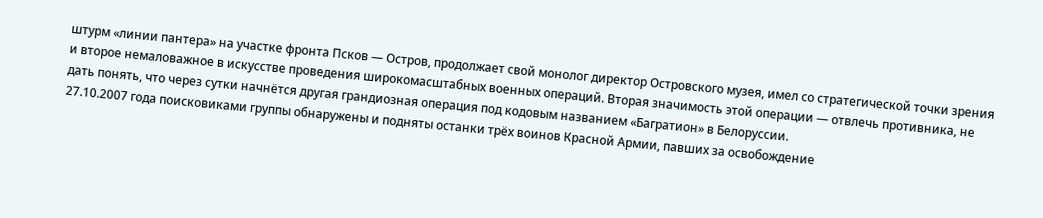штурм «линии пантера» на участке фронта Псков — Остров, продолжает свой монолог директор Островского музея, имел со стратегической точки зрения и второе немаловажное в искусстве проведения широкомасштабных военных операций. Вторая значимость этой операции — отвлечь противника, не дать понять, что через сутки начнётся другая грандиозная операция под кодовым названием «Багратион» в Белоруссии.
27.10.2007 года поисковиками группы обнаружены и подняты останки трёх воинов Красной Армии, павших за освобождение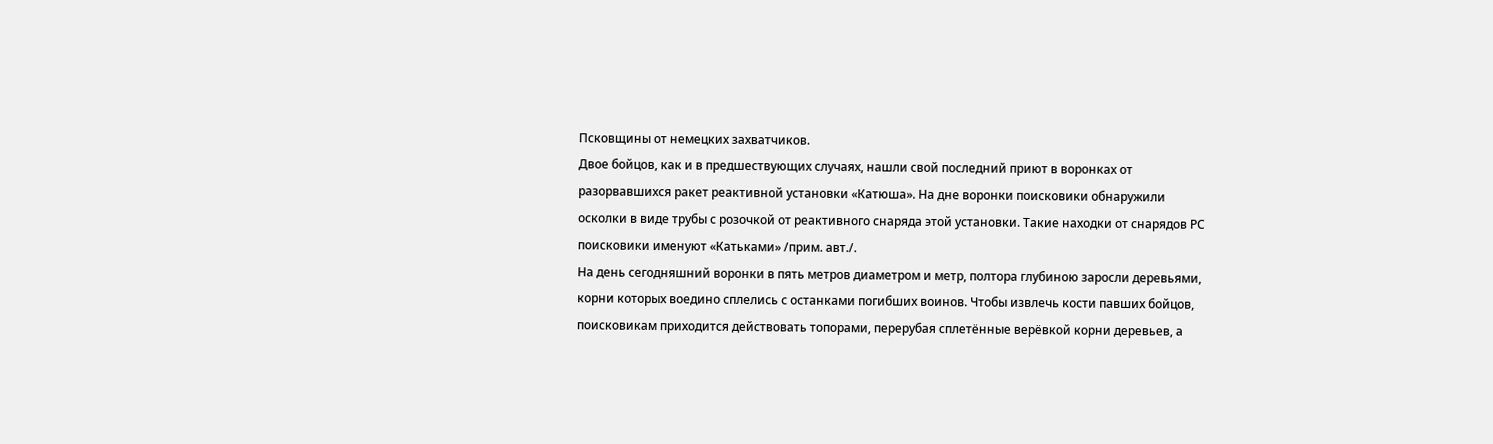Псковщины от немецких захватчиков.
Двое бойцов, как и в предшествующих случаях, нашли свой последний приют в воронках от разорвавшихся ракет реактивной установки «Катюша». На дне воронки поисковики обнаружили осколки в виде трубы с розочкой от реактивного снаряда этой установки. Такие находки от снарядов РС поисковики именуют «Катьками» /прим. авт./.
На день сегодняшний воронки в пять метров диаметром и метр, полтора глубиною заросли деревьями, корни которых воедино сплелись с останками погибших воинов. Чтобы извлечь кости павших бойцов, поисковикам приходится действовать топорами, перерубая сплетённые верёвкой корни деревьев, а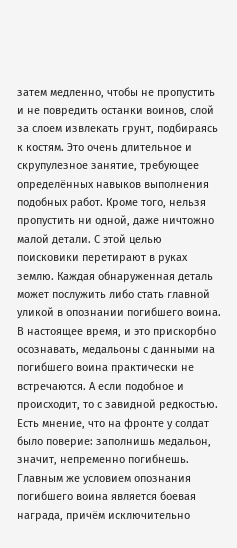затем медленно, чтобы не пропустить и не повредить останки воинов, слой за слоем извлекать грунт, подбираясь к костям. Это очень длительное и скрупулезное занятие, требующее определённых навыков выполнения подобных работ. Кроме того, нельзя пропустить ни одной, даже ничтожно малой детали. С этой целью поисковики перетирают в руках землю. Каждая обнаруженная деталь может послужить либо стать главной уликой в опознании погибшего воина.
В настоящее время, и это прискорбно осознавать, медальоны с данными на погибшего воина практически не встречаются. А если подобное и происходит, то с завидной редкостью. Есть мнение, что на фронте у солдат было поверие: заполнишь медальон, значит, непременно погибнешь. Главным же условием опознания погибшего воина является боевая награда, причём исключительно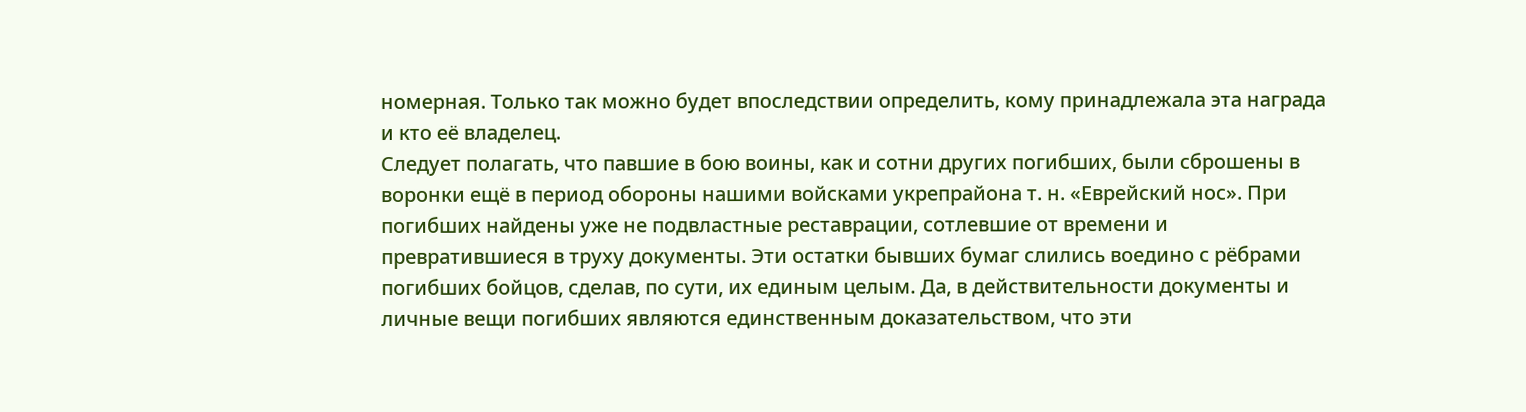номерная. Только так можно будет впоследствии определить, кому принадлежала эта награда и кто её владелец.
Следует полагать, что павшие в бою воины, как и сотни других погибших, были сброшены в воронки ещё в период обороны нашими войсками укрепрайона т. н. «Еврейский нос». При погибших найдены уже не подвластные реставрации, сотлевшие от времени и превратившиеся в труху документы. Эти остатки бывших бумаг слились воедино с рёбрами погибших бойцов, сделав, по сути, их единым целым. Да, в действительности документы и личные вещи погибших являются единственным доказательством, что эти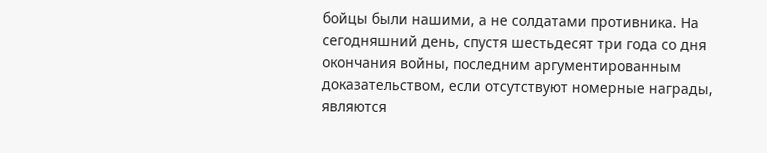бойцы были нашими, а не солдатами противника. На сегодняшний день, спустя шестьдесят три года со дня окончания войны, последним аргументированным доказательством, если отсутствуют номерные награды, являются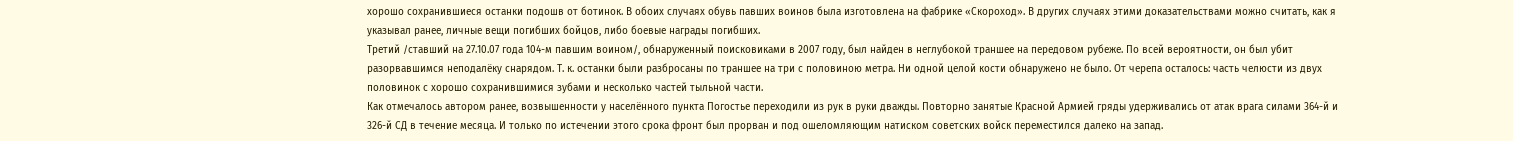хорошо сохранившиеся останки подошв от ботинок. В обоих случаях обувь павших воинов была изготовлена на фабрике «Скороход». В других случаях этими доказательствами можно считать, как я указывал ранее, личные вещи погибших бойцов, либо боевые награды погибших.
Третий /ставший на 27.10.07 года 104-м павшим воином/, обнаруженный поисковиками в 2007 году, был найден в неглубокой траншее на передовом рубеже. По всей вероятности, он был убит разорвавшимся неподалёку снарядом. Т. к. останки были разбросаны по траншее на три с половиною метра. Ни одной целой кости обнаружено не было. От черепа осталось: часть челюсти из двух половинок с хорошо сохранившимися зубами и несколько частей тыльной части.
Как отмечалось автором ранее, возвышенности у населённого пункта Погостье переходили из рук в руки дважды. Повторно занятые Красной Армией гряды удерживались от атак врага силами 364-й и 326-й СД в течение месяца. И только по истечении этого срока фронт был прорван и под ошеломляющим натиском советских войск переместился далеко на запад.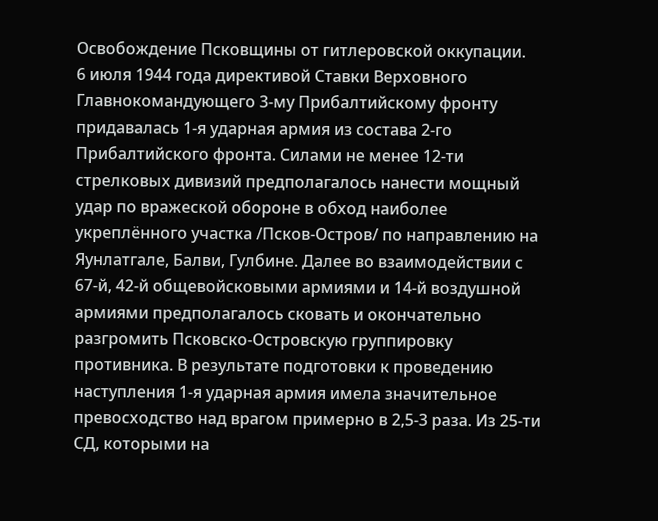Освобождение Псковщины от гитлеровской оккупации.
6 июля 1944 года директивой Ставки Верховного Главнокомандующего 3-му Прибалтийскому фронту придавалась 1-я ударная армия из состава 2-го Прибалтийского фронта. Силами не менее 12-ти стрелковых дивизий предполагалось нанести мощный удар по вражеской обороне в обход наиболее укреплённого участка /Псков-Остров/ по направлению на Яунлатгале, Балви, Гулбине. Далее во взаимодействии с 67-й, 42-й общевойсковыми армиями и 14-й воздушной армиями предполагалось сковать и окончательно разгромить Псковско-Островскую группировку противника. В результате подготовки к проведению наступления 1-я ударная армия имела значительное превосходство над врагом примерно в 2,5-3 раза. Из 25-ти СД, которыми на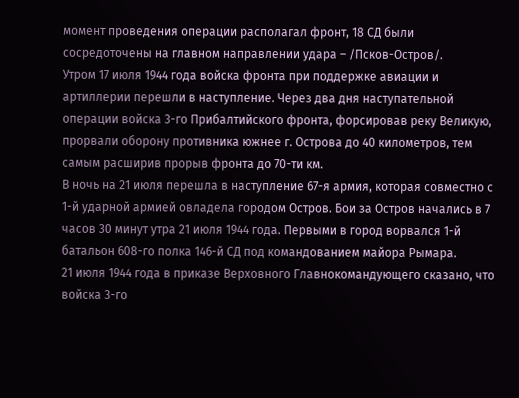момент проведения операции располагал фронт, 18 СД были сосредоточены на главном направлении удара – /Псков-Остров/.
Утром 17 июля 1944 года войска фронта при поддержке авиации и артиллерии перешли в наступление. Через два дня наступательной операции войска 3-го Прибалтийского фронта, форсировав реку Великую, прорвали оборону противника южнее г. Острова до 40 километров, тем самым расширив прорыв фронта до 70-ти км.
В ночь на 21 июля перешла в наступление 67-я армия, которая совместно с 1-й ударной армией овладела городом Остров. Бои за Остров начались в 7 часов 30 минут утра 21 июля 1944 года. Первыми в город ворвался 1-й батальон 608-го полка 146-й СД под командованием майора Рымара.
21 июля 1944 года в приказе Верховного Главнокомандующего сказано, что войска 3-го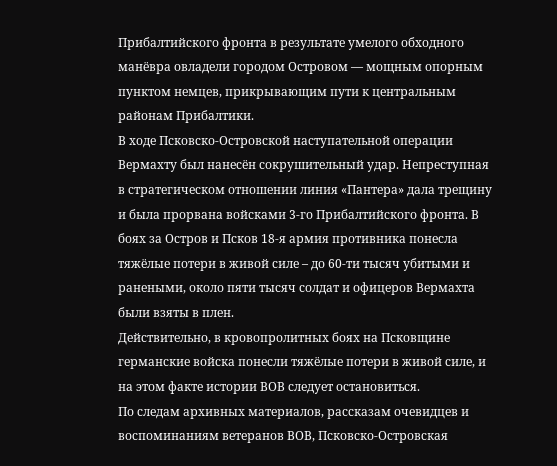Прибалтийского фронта в результате умелого обходного манёвра овладели городом Островом — мощным опорным пунктом немцев, прикрывающим пути к центральным районам Прибалтики.
В ходе Псковско-Островской наступательной операции Вермахту был нанесён сокрушительный удар. Непреступная в стратегическом отношении линия «Пантера» дала трещину и была прорвана войсками 3-го Прибалтийского фронта. В боях за Остров и Псков 18-я армия противника понесла тяжёлые потери в живой силе – до 60-ти тысяч убитыми и ранеными, около пяти тысяч солдат и офицеров Вермахта были взяты в плен.
Действительно, в кровопролитных боях на Псковщине германские войска понесли тяжёлые потери в живой силе, и на этом факте истории ВОВ следует остановиться.
По следам архивных материалов, рассказам очевидцев и воспоминаниям ветеранов ВОВ, Псковско-Островская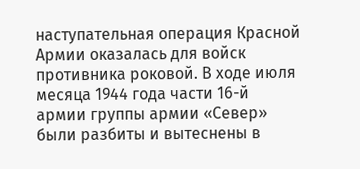наступательная операция Красной Армии оказалась для войск противника роковой. В ходе июля месяца 1944 года части 16-й армии группы армии «Север» были разбиты и вытеснены в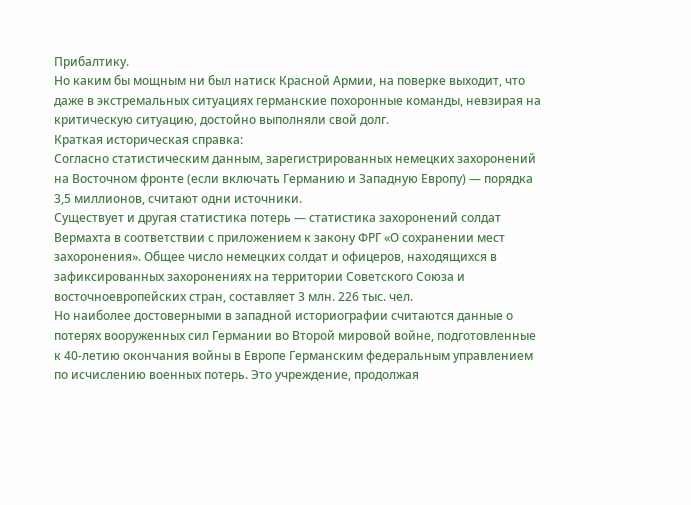Прибалтику.
Но каким бы мощным ни был натиск Красной Армии, на поверке выходит, что даже в экстремальных ситуациях германские похоронные команды, невзирая на критическую ситуацию, достойно выполняли свой долг.
Краткая историческая справка:
Согласно статистическим данным, зарегистрированных немецких захоронений на Восточном фронте (если включать Германию и Западную Европу) — порядка 3,5 миллионов, считают одни источники.
Существует и другая статистика потерь — статистика захоронений солдат Вермахта в соответствии с приложением к закону ФРГ «О сохранении мест захоронения». Общее число немецких солдат и офицеров, находящихся в зафиксированных захоронениях на территории Советского Союза и восточноевропейских стран, составляет 3 млн. 226 тыс. чел.
Но наиболее достоверными в западной историографии считаются данные о потерях вооруженных сил Германии во Второй мировой войне, подготовленные к 40-летию окончания войны в Европе Германским федеральным управлением по исчислению военных потерь. Это учреждение, продолжая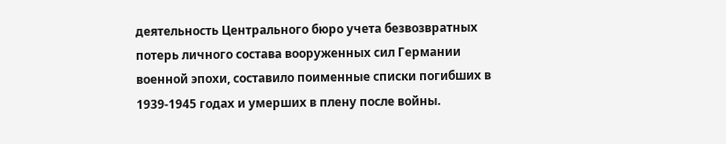деятельность Центрального бюро учета безвозвратных потерь личного состава вооруженных сил Германии военной эпохи, составило поименные списки погибших в 1939-1945 годах и умерших в плену после войны.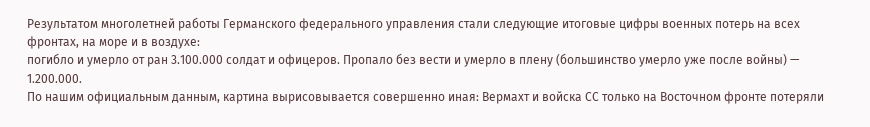Результатом многолетней работы Германского федерального управления стали следующие итоговые цифры военных потерь на всех фронтах, на море и в воздухе:
погибло и умерло от ран 3.100.000 солдат и офицеров. Пропало без вести и умерло в плену (большинство умерло уже после войны) — 1.200.000.
По нашим официальным данным, картина вырисовывается совершенно иная: Вермахт и войска СС только на Восточном фронте потеряли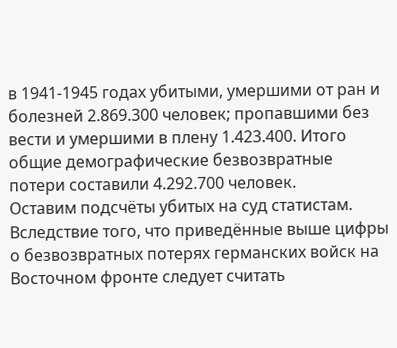в 1941-1945 годах убитыми, умершими от ран и болезней 2.869.300 человек; пропавшими без вести и умершими в плену 1.423.400. Итого общие демографические безвозвратные потери составили 4.292.700 человек.
Оставим подсчёты убитых на суд статистам. Вследствие того, что приведённые выше цифры о безвозвратных потерях германских войск на Восточном фронте следует считать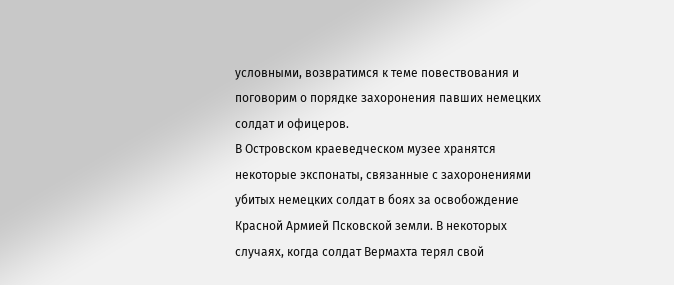условными, возвратимся к теме повествования и поговорим о порядке захоронения павших немецких солдат и офицеров.
В Островском краеведческом музее хранятся некоторые экспонаты, связанные с захоронениями убитых немецких солдат в боях за освобождение Красной Армией Псковской земли. В некоторых случаях, когда солдат Вермахта терял свой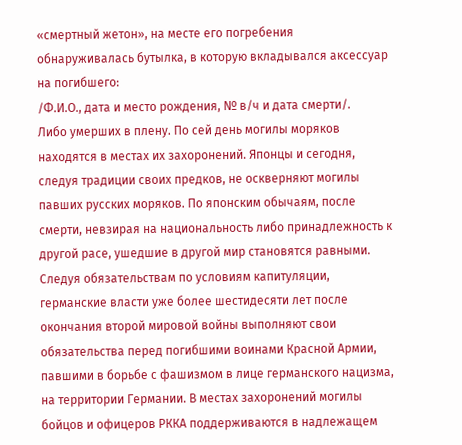«смертный жетон», на месте его погребения обнаруживалась бутылка, в которую вкладывался аксессуар на погибшего:
/Ф.И.О., дата и место рождения, № в/ч и дата смерти/.
Либо умерших в плену. По сей день могилы моряков находятся в местах их захоронений. Японцы и сегодня, следуя традиции своих предков, не оскверняют могилы павших русских моряков. По японским обычаям, после смерти, невзирая на национальность либо принадлежность к другой расе, ушедшие в другой мир становятся равными.
Следуя обязательствам по условиям капитуляции, германские власти уже более шестидесяти лет после окончания второй мировой войны выполняют свои обязательства перед погибшими воинами Красной Армии, павшими в борьбе с фашизмом в лице германского нацизма, на территории Германии. В местах захоронений могилы бойцов и офицеров РККА поддерживаются в надлежащем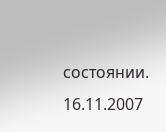состоянии.
16.11.2007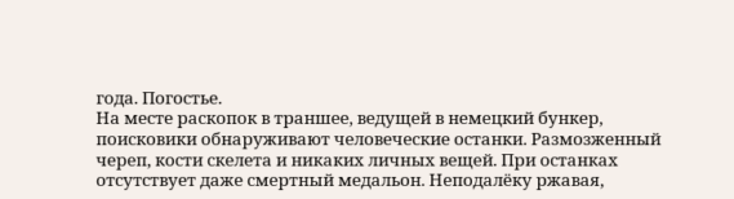года. Погостье.
На месте раскопок в траншее, ведущей в немецкий бункер, поисковики обнаруживают человеческие останки. Размозженный череп, кости скелета и никаких личных вещей. При останках отсутствует даже смертный медальон. Неподалёку ржавая,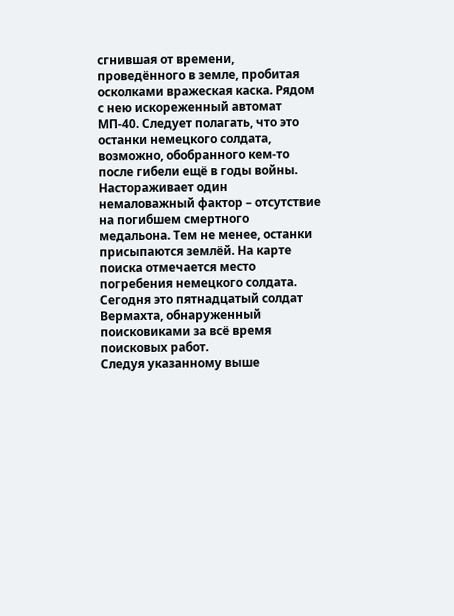сгнившая от времени, проведённого в земле, пробитая осколками вражеская каска. Рядом с нею искореженный автомат МП-40. Следует полагать, что это останки немецкого солдата, возможно, обобранного кем-то после гибели ещё в годы войны. Настораживает один немаловажный фактор – отсутствие на погибшем смертного медальона. Тем не менее, останки присыпаются землёй. На карте поиска отмечается место погребения немецкого солдата. Сегодня это пятнадцатый солдат Вермахта, обнаруженный поисковиками за всё время поисковых работ.
Следуя указанному выше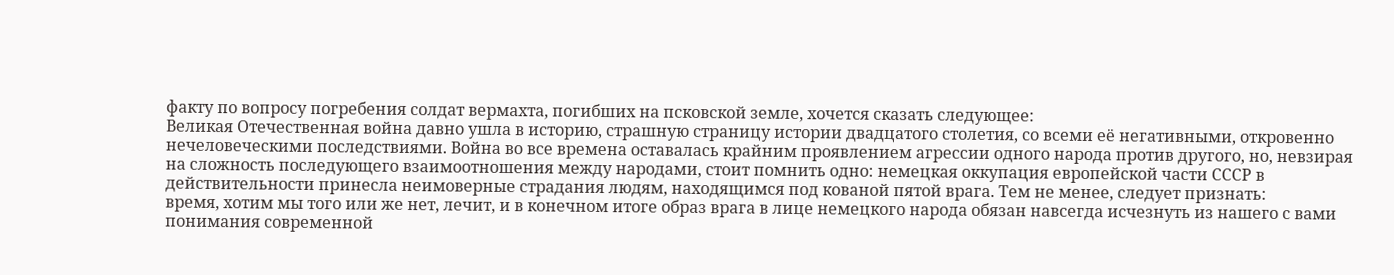факту по вопросу погребения солдат вермахта, погибших на псковской земле, хочется сказать следующее:
Великая Отечественная война давно ушла в историю, страшную страницу истории двадцатого столетия, со всеми её негативными, откровенно нечеловеческими последствиями. Война во все времена оставалась крайним проявлением агрессии одного народа против другого, но, невзирая на сложность последующего взаимоотношения между народами, стоит помнить одно: немецкая оккупация европейской части СССР в действительности принесла неимоверные страдания людям, находящимся под кованой пятой врага. Тем не менее, следует признать:
время, хотим мы того или же нет, лечит, и в конечном итоге образ врага в лице немецкого народа обязан навсегда исчезнуть из нашего с вами понимания современной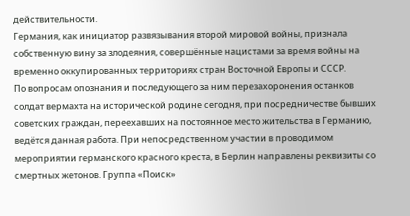действительности.
Германия, как инициатор развязывания второй мировой войны, признала собственную вину за злодеяния, совершённые нацистами за время войны на временно оккупированных территориях стран Восточной Европы и СССР.
По вопросам опознания и последующего за ним перезахоронения останков солдат вермахта на исторической родине сегодня, при посредничестве бывших советских граждан, переехавших на постоянное место жительства в Германию, ведётся данная работа. При непосредственном участии в проводимом мероприятии германского красного креста, в Берлин направлены реквизиты со смертных жетонов. Группа «Поиск»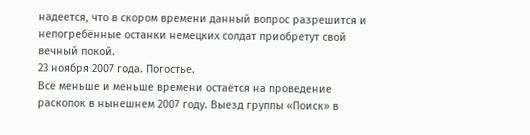надеется, что в скором времени данный вопрос разрешится и непогребённые останки немецких солдат приобретут свой вечный покой.
23 ноября 2007 года. Погостье.
Всё меньше и меньше времени остаётся на проведение раскопок в нынешнем 2007 году. Выезд группы «Поиск» в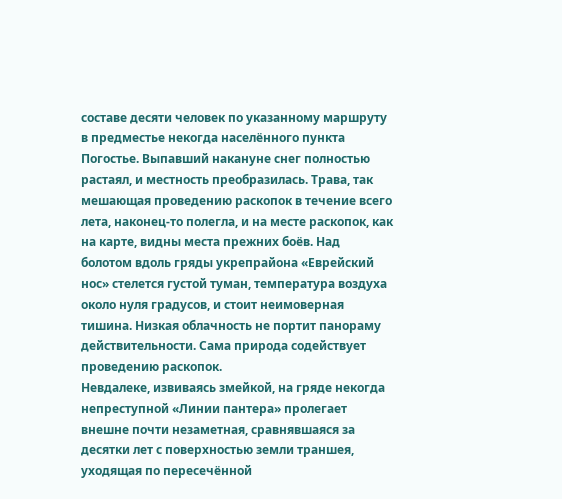составе десяти человек по указанному маршруту в предместье некогда населённого пункта Погостье. Выпавший накануне снег полностью растаял, и местность преобразилась. Трава, так мешающая проведению раскопок в течение всего лета, наконец-то полегла, и на месте раскопок, как на карте, видны места прежних боёв. Над болотом вдоль гряды укрепрайона «Еврейский нос» стелется густой туман, температура воздуха около нуля градусов, и стоит неимоверная тишина. Низкая облачность не портит панораму действительности. Сама природа содействует проведению раскопок.
Невдалеке, извиваясь змейкой, на гряде некогда непреступной «Линии пантера» пролегает внешне почти незаметная, сравнявшаяся за десятки лет с поверхностью земли траншея, уходящая по пересечённой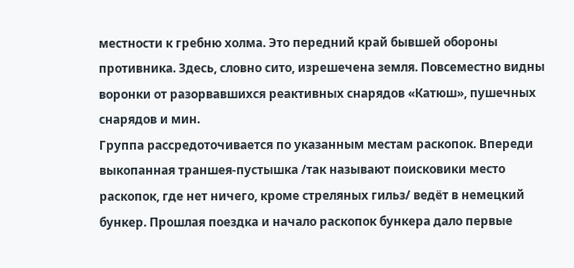местности к гребню холма. Это передний край бывшей обороны противника. Здесь, словно сито, изрешечена земля. Повсеместно видны воронки от разорвавшихся реактивных снарядов «Катюш», пушечных снарядов и мин.
Группа рассредоточивается по указанным местам раскопок. Впереди выкопанная траншея-пустышка /так называют поисковики место раскопок, где нет ничего, кроме стреляных гильз/ ведёт в немецкий бункер. Прошлая поездка и начало раскопок бункера дало первые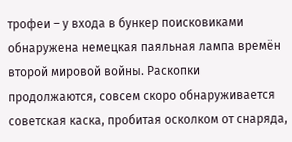трофеи – у входа в бункер поисковиками обнаружена немецкая паяльная лампа времён второй мировой войны. Раскопки продолжаются, совсем скоро обнаруживается советская каска, пробитая осколком от снаряда,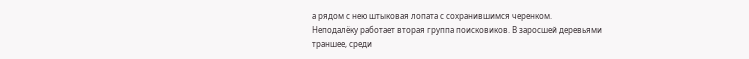а рядом с нею штыковая лопата с сохранившимся черенком.
Неподалёку работает вторая группа поисковиков. В заросшей деревьями траншее, среди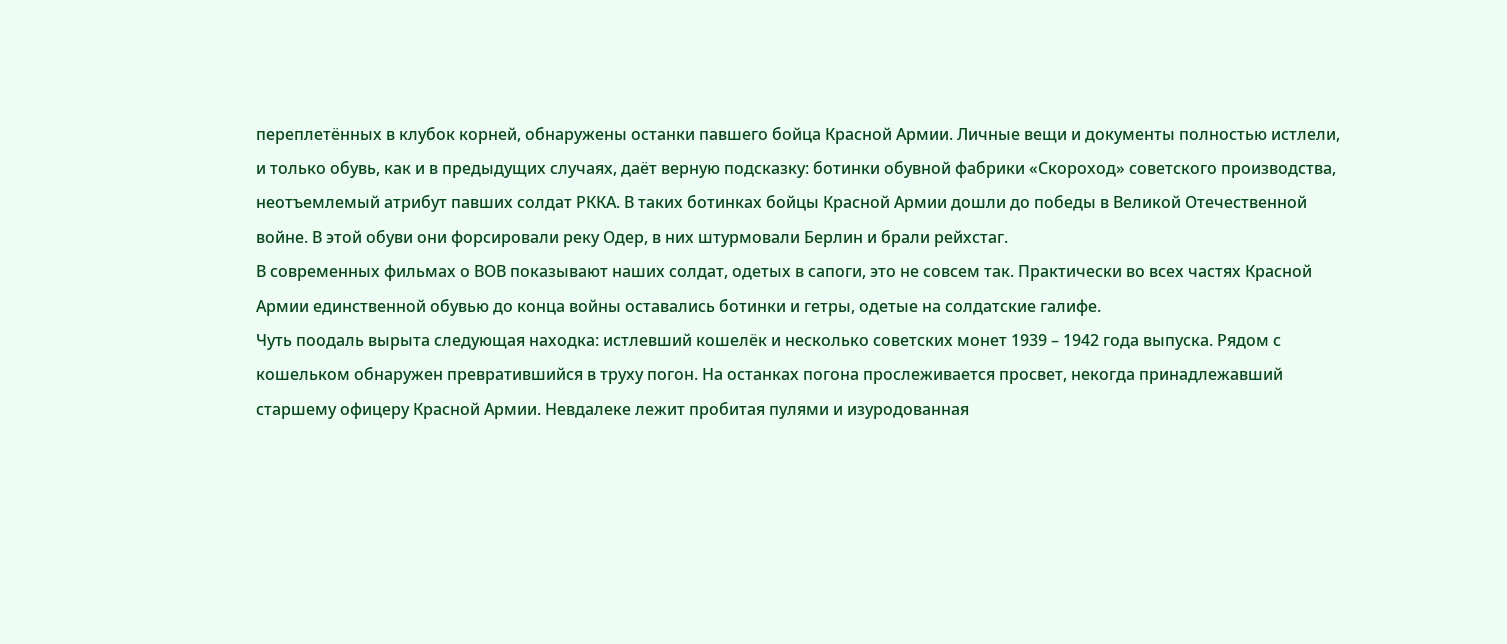переплетённых в клубок корней, обнаружены останки павшего бойца Красной Армии. Личные вещи и документы полностью истлели, и только обувь, как и в предыдущих случаях, даёт верную подсказку: ботинки обувной фабрики «Скороход» советского производства, неотъемлемый атрибут павших солдат РККА. В таких ботинках бойцы Красной Армии дошли до победы в Великой Отечественной войне. В этой обуви они форсировали реку Одер, в них штурмовали Берлин и брали рейхстаг.
В современных фильмах о ВОВ показывают наших солдат, одетых в сапоги, это не совсем так. Практически во всех частях Красной Армии единственной обувью до конца войны оставались ботинки и гетры, одетые на солдатские галифе.
Чуть поодаль вырыта следующая находка: истлевший кошелёк и несколько советских монет 1939 – 1942 года выпуска. Рядом с кошельком обнаружен превратившийся в труху погон. На останках погона прослеживается просвет, некогда принадлежавший старшему офицеру Красной Армии. Невдалеке лежит пробитая пулями и изуродованная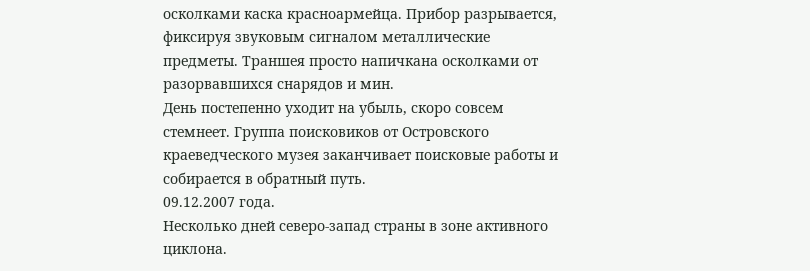осколками каска красноармейца. Прибор разрывается, фиксируя звуковым сигналом металлические предметы. Траншея просто напичкана осколками от разорвавшихся снарядов и мин.
День постепенно уходит на убыль, скоро совсем стемнеет. Группа поисковиков от Островского краеведческого музея заканчивает поисковые работы и собирается в обратный путь.
09.12.2007 года.
Несколько дней северо-запад страны в зоне активного циклона.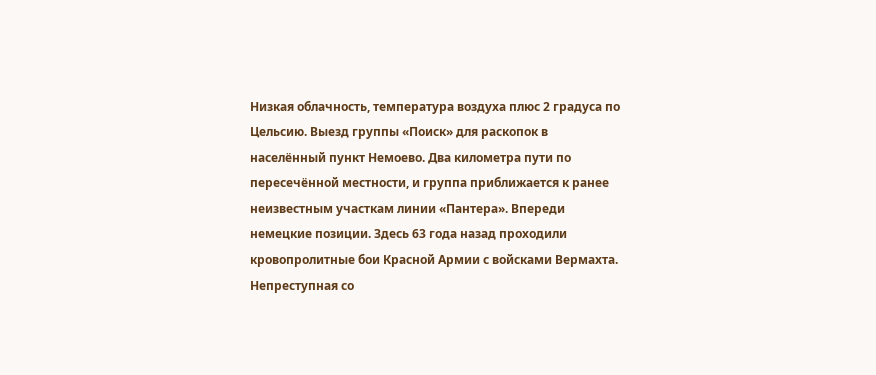Низкая облачность, температура воздуха плюс 2 градуса по Цельсию. Выезд группы «Поиск» для раскопок в населённый пункт Немоево. Два километра пути по пересечённой местности, и группа приближается к ранее неизвестным участкам линии «Пантера». Впереди немецкие позиции. Здесь 63 года назад проходили кровопролитные бои Красной Армии с войсками Вермахта. Непреступная со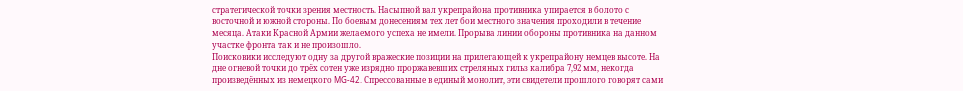стратегической точки зрения местность. Насыпной вал укрепрайона противника упирается в болото с восточной и южной стороны. По боевым донесениям тех лет бои местного значения проходили в течение месяца. Атаки Красной Армии желаемого успеха не имели. Прорыва линии обороны противника на данном участке фронта так и не произошло.
Поисковики исследуют одну за другой вражеские позиции на прилегающей к укрепрайону немцев высоте. На дне огневой точки до трёх сотен уже изрядно проржавевших стреляных гильз калибра 7,92 мм, некогда произведённых из немецкого MG-42. Спрессованные в единый монолит, эти свидетели прошлого говорят сами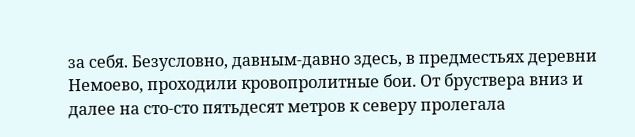за себя. Безусловно, давным-давно здесь, в предместьях деревни Немоево, проходили кровопролитные бои. От бруствера вниз и далее на сто-сто пятьдесят метров к северу пролегала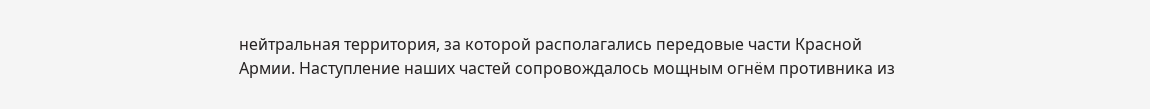нейтральная территория, за которой располагались передовые части Красной Армии. Наступление наших частей сопровождалось мощным огнём противника из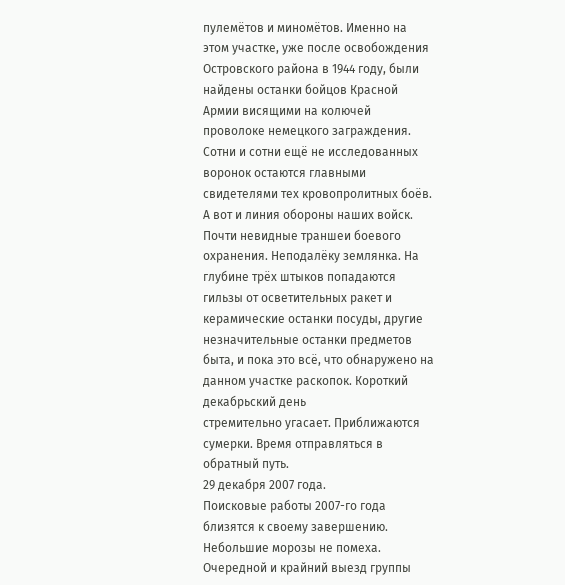пулемётов и миномётов. Именно на этом участке, уже после освобождения Островского района в 1944 году, были найдены останки бойцов Красной Армии висящими на колючей проволоке немецкого заграждения. Сотни и сотни ещё не исследованных воронок остаются главными свидетелями тех кровопролитных боёв. А вот и линия обороны наших войск. Почти невидные траншеи боевого охранения. Неподалёку землянка. На глубине трёх штыков попадаются гильзы от осветительных ракет и керамические останки посуды, другие незначительные останки предметов быта, и пока это всё, что обнаружено на данном участке раскопок. Короткий декабрьский день
стремительно угасает. Приближаются сумерки. Время отправляться в обратный путь.
29 декабря 2007 года.
Поисковые работы 2007-го года близятся к своему завершению. Небольшие морозы не помеха. Очередной и крайний выезд группы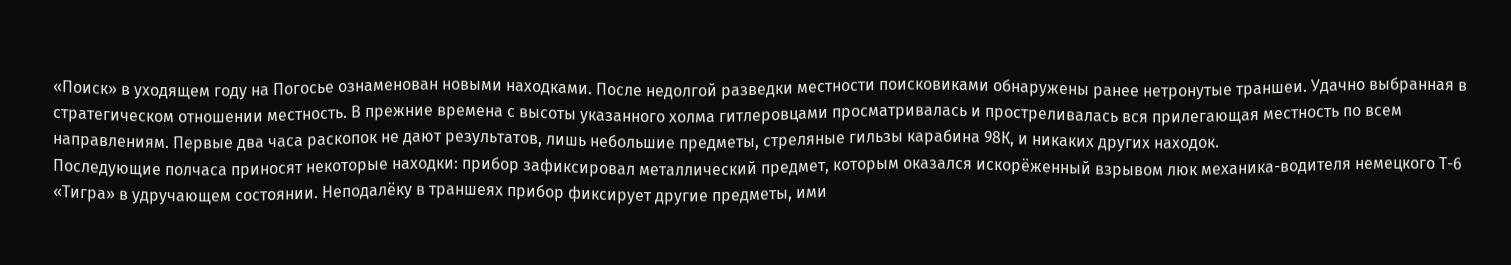«Поиск» в уходящем году на Погосье ознаменован новыми находками. После недолгой разведки местности поисковиками обнаружены ранее нетронутые траншеи. Удачно выбранная в стратегическом отношении местность. В прежние времена с высоты указанного холма гитлеровцами просматривалась и простреливалась вся прилегающая местность по всем направлениям. Первые два часа раскопок не дают результатов, лишь небольшие предметы, стреляные гильзы карабина 98К, и никаких других находок.
Последующие полчаса приносят некоторые находки: прибор зафиксировал металлический предмет, которым оказался искорёженный взрывом люк механика-водителя немецкого Т-6 «Тигра» в удручающем состоянии. Неподалёку в траншеях прибор фиксирует другие предметы, ими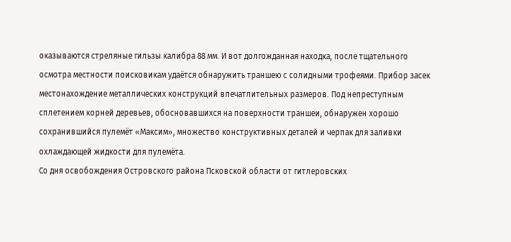оказываются стреляные гильзы калибра 88 мм. И вот долгожданная находка, после тщательного осмотра местности поисковикам удаётся обнаружить траншею с солидными трофеями. Прибор засек местонахождение металлических конструкций впечатлительных размеров. Под непреступным сплетением корней деревьев, обосновавшихся на поверхности траншеи, обнаружен хорошо сохранившийся пулемёт «Максим», множество конструктивных деталей и черпак для заливки охлаждающей жидкости для пулемёта.
Со дня освобождения Островского района Псковской области от гитлеровских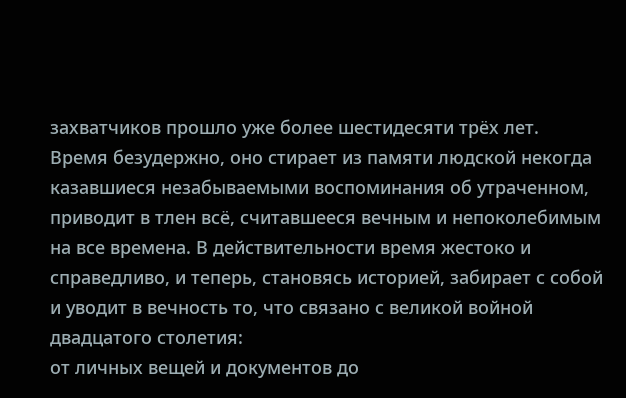захватчиков прошло уже более шестидесяти трёх лет.
Время безудержно, оно стирает из памяти людской некогда казавшиеся незабываемыми воспоминания об утраченном, приводит в тлен всё, считавшееся вечным и непоколебимым на все времена. В действительности время жестоко и справедливо, и теперь, становясь историей, забирает с собой и уводит в вечность то, что связано с великой войной двадцатого столетия:
от личных вещей и документов до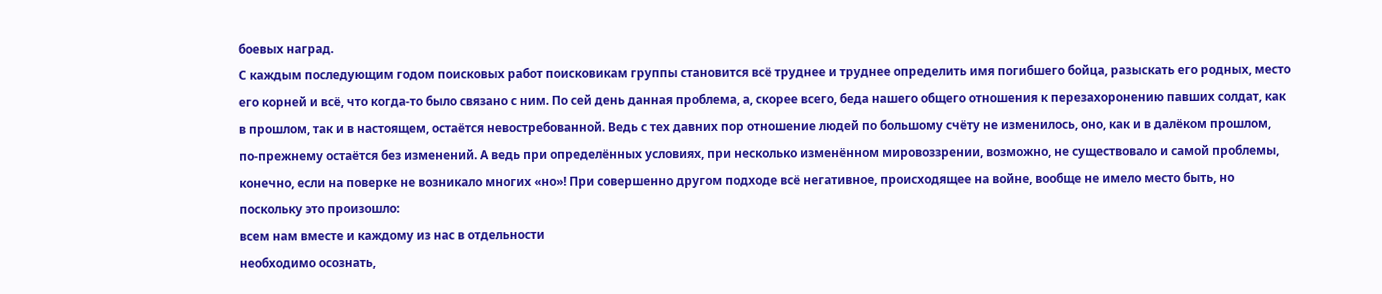боевых наград.
С каждым последующим годом поисковых работ поисковикам группы становится всё труднее и труднее определить имя погибшего бойца, разыскать его родных, место его корней и всё, что когда-то было связано с ним. По сей день данная проблема, а, скорее всего, беда нашего общего отношения к перезахоронению павших солдат, как в прошлом, так и в настоящем, остаётся невостребованной. Ведь с тех давних пор отношение людей по большому счёту не изменилось, оно, как и в далёком прошлом, по-прежнему остаётся без изменений. А ведь при определённых условиях, при несколько изменённом мировоззрении, возможно, не существовало и самой проблемы, конечно, если на поверке не возникало многих «но»! При совершенно другом подходе всё негативное, происходящее на войне, вообще не имело место быть, но поскольку это произошло:
всем нам вместе и каждому из нас в отдельности
необходимо осознать,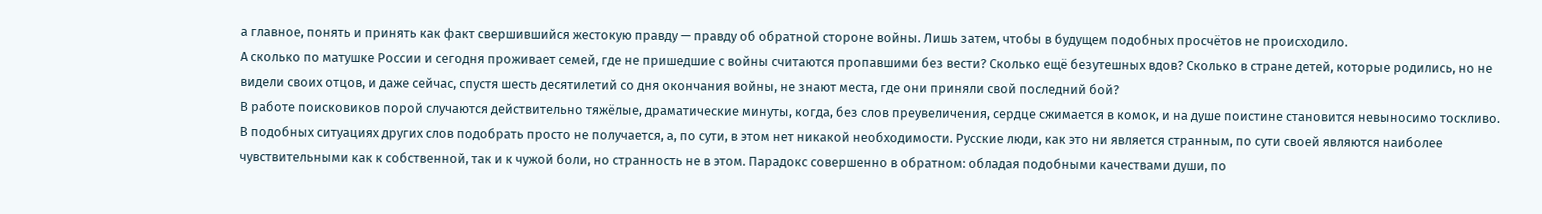а главное, понять и принять как факт свершившийся жестокую правду — правду об обратной стороне войны. Лишь затем, чтобы в будущем подобных просчётов не происходило.
А сколько по матушке России и сегодня проживает семей, где не пришедшие с войны считаются пропавшими без вести? Сколько ещё безутешных вдов? Сколько в стране детей, которые родились, но не видели своих отцов, и даже сейчас, спустя шесть десятилетий со дня окончания войны, не знают места, где они приняли свой последний бой?
В работе поисковиков порой случаются действительно тяжёлые, драматические минуты, когда, без слов преувеличения, сердце сжимается в комок, и на душе поистине становится невыносимо тоскливо. В подобных ситуациях других слов подобрать просто не получается, а, по сути, в этом нет никакой необходимости. Русские люди, как это ни является странным, по сути своей являются наиболее чувствительными как к собственной, так и к чужой боли, но странность не в этом. Парадокс совершенно в обратном: обладая подобными качествами души, по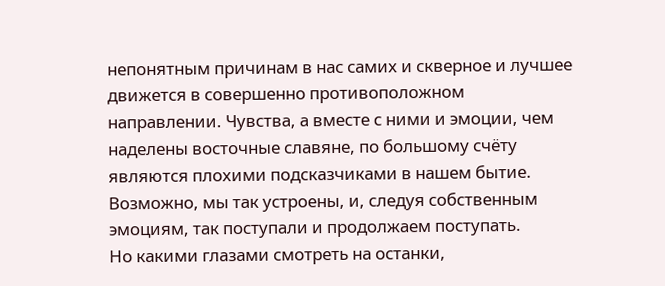непонятным причинам в нас самих и скверное и лучшее движется в совершенно противоположном направлении. Чувства, а вместе с ними и эмоции, чем наделены восточные славяне, по большому счёту являются плохими подсказчиками в нашем бытие. Возможно, мы так устроены, и, следуя собственным эмоциям, так поступали и продолжаем поступать.
Но какими глазами смотреть на останки,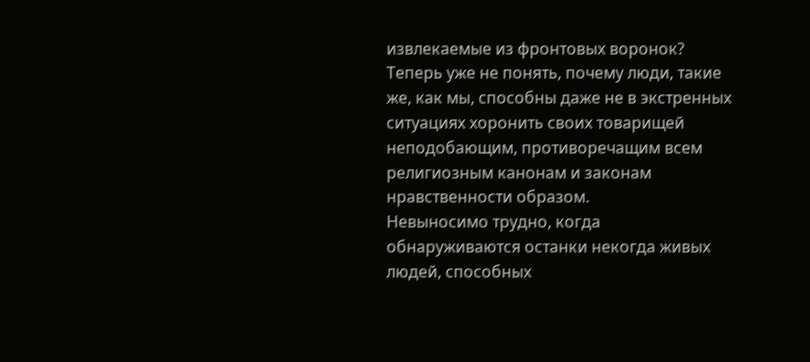извлекаемые из фронтовых воронок? Теперь уже не понять, почему люди, такие же, как мы, способны даже не в экстренных ситуациях хоронить своих товарищей неподобающим, противоречащим всем религиозным канонам и законам нравственности образом.
Невыносимо трудно, когда обнаруживаются останки некогда живых людей, способных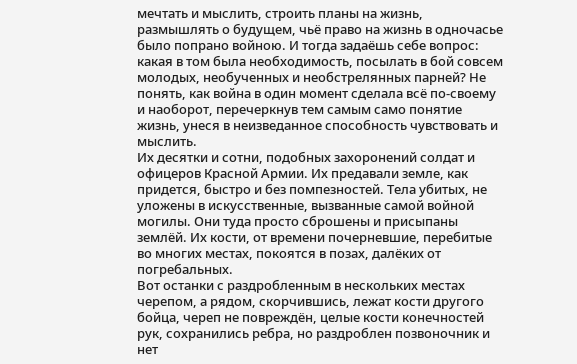мечтать и мыслить, строить планы на жизнь, размышлять о будущем, чьё право на жизнь в одночасье было попрано войною. И тогда задаёшь себе вопрос: какая в том была необходимость, посылать в бой совсем молодых, необученных и необстрелянных парней? Не понять, как война в один момент сделала всё по-своему и наоборот, перечеркнув тем самым само понятие жизнь, унеся в неизведанное способность чувствовать и мыслить.
Их десятки и сотни, подобных захоронений солдат и офицеров Красной Армии. Их предавали земле, как придется, быстро и без помпезностей. Тела убитых, не уложены в искусственные, вызванные самой войной могилы. Они туда просто сброшены и присыпаны землёй. Их кости, от времени почерневшие, перебитые во многих местах, покоятся в позах, далёких от погребальных.
Вот останки с раздробленным в нескольких местах черепом, а рядом, скорчившись, лежат кости другого бойца, череп не повреждён, целые кости конечностей рук, сохранились ребра, но раздроблен позвоночник и нет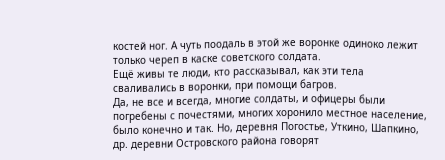костей ног. А чуть поодаль в этой же воронке одиноко лежит только череп в каске советского солдата.
Ещё живы те люди, кто рассказывал, как эти тела сваливались в воронки, при помощи багров.
Да, не все и всегда, многие солдаты, и офицеры были погребены с почестями, многих хоронило местное население, было конечно и так. Но, деревня Погостье, Уткино, Шапкино, др. деревни Островского района говорят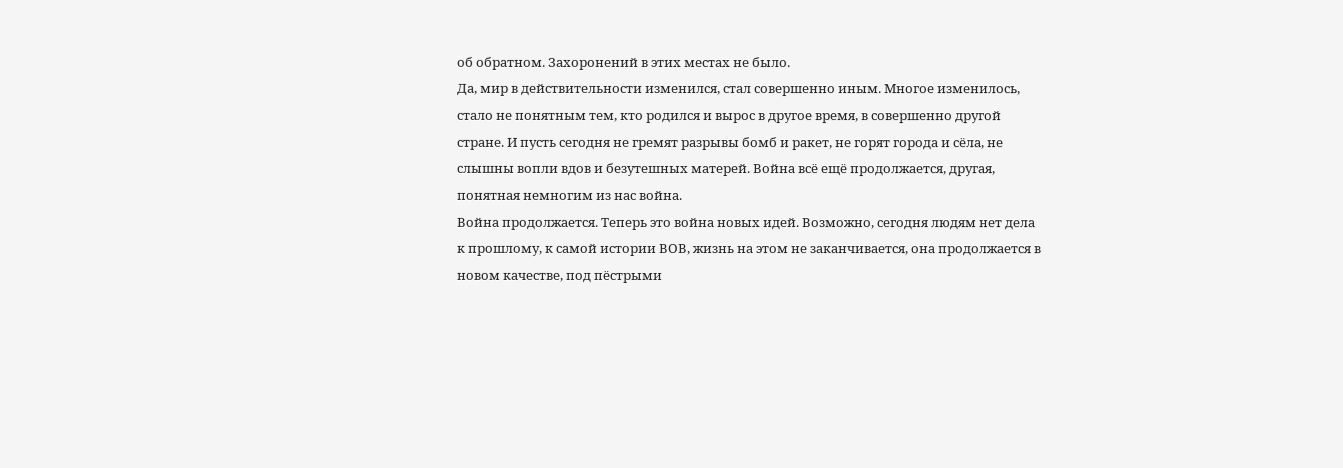об обратном. Захоронений в этих местах не было.
Да, мир в действительности изменился, стал совершенно иным. Многое изменилось, стало не понятным тем, кто родился и вырос в другое время, в совершенно другой стране. И пусть сегодня не гремят разрывы бомб и ракет, не горят города и сёла, не слышны вопли вдов и безутешных матерей. Война всё ещё продолжается, другая, понятная немногим из нас война.
Война продолжается. Теперь это война новых идей. Возможно, сегодня людям нет дела к прошлому, к самой истории ВОВ, жизнь на этом не заканчивается, она продолжается в новом качестве, под пёстрыми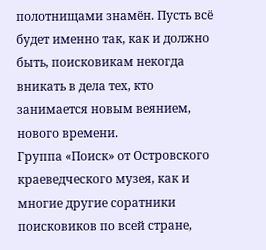полотнищами знамён. Пусть всё будет именно так, как и должно быть, поисковикам некогда вникать в дела тех, кто занимается новым веянием, нового времени.
Группа «Поиск» от Островского краеведческого музея, как и многие другие соратники поисковиков по всей стране,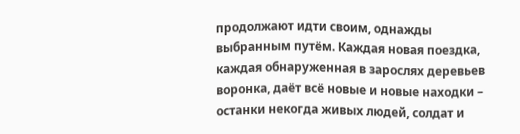продолжают идти своим, однажды выбранным путём. Каждая новая поездка, каждая обнаруженная в зарослях деревьев воронка, даёт всё новые и новые находки – останки некогда живых людей, солдат и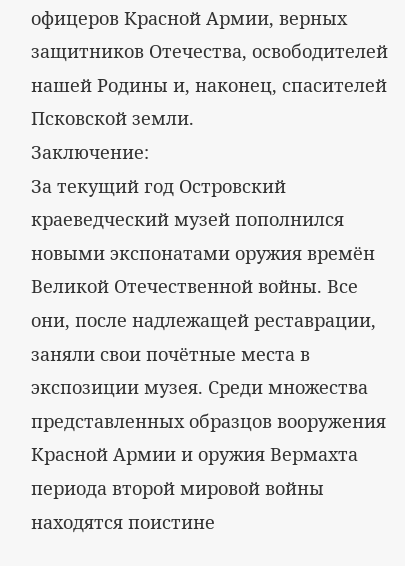офицеров Красной Армии, верных защитников Отечества, освободителей нашей Родины и, наконец, спасителей Псковской земли.
Заключение:
За текущий год Островский краеведческий музей пополнился новыми экспонатами оружия времён Великой Отечественной войны. Все они, после надлежащей реставрации, заняли свои почётные места в экспозиции музея. Среди множества представленных образцов вооружения Красной Армии и оружия Вермахта периода второй мировой войны находятся поистине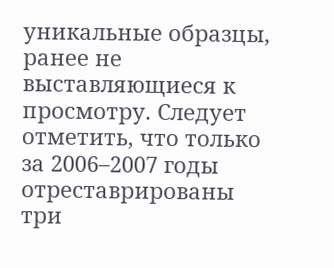уникальные образцы, ранее не выставляющиеся к просмотру. Следует отметить, что только за 2006–2007 годы отреставрированы три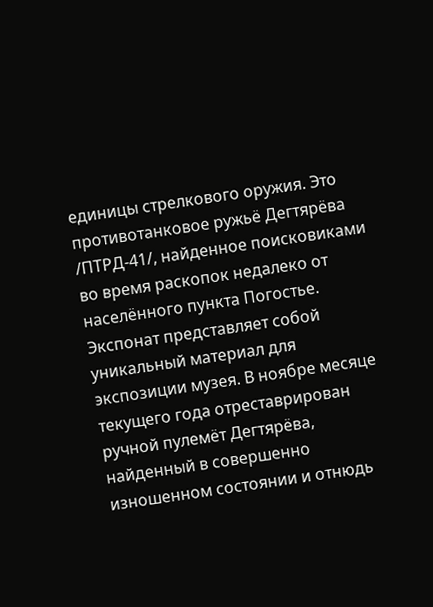единицы стрелкового оружия. Это противотанковое ружьё Дегтярёва /ПТРД-41/, найденное поисковиками во время раскопок недалеко от населённого пункта Погостье. Экспонат представляет собой уникальный материал для экспозиции музея. В ноябре месяце текущего года отреставрирован ручной пулемёт Дегтярёва, найденный в совершенно изношенном состоянии и отнюдь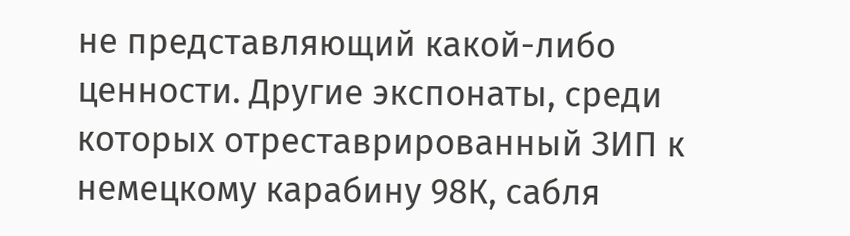не представляющий какой-либо ценности. Другие экспонаты, среди которых отреставрированный ЗИП к немецкому карабину 98К, сабля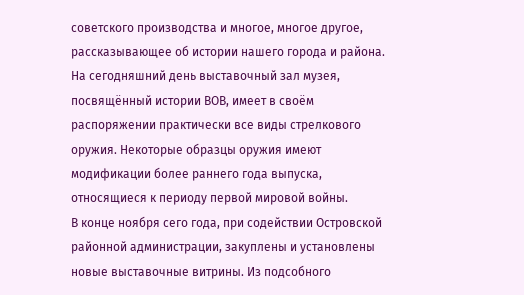советского производства и многое, многое другое, рассказывающее об истории нашего города и района.
На сегодняшний день выставочный зал музея, посвящённый истории ВОВ, имеет в своём распоряжении практически все виды стрелкового оружия. Некоторые образцы оружия имеют модификации более раннего года выпуска, относящиеся к периоду первой мировой войны.
В конце ноября сего года, при содействии Островской районной администрации, закуплены и установлены новые выставочные витрины. Из подсобного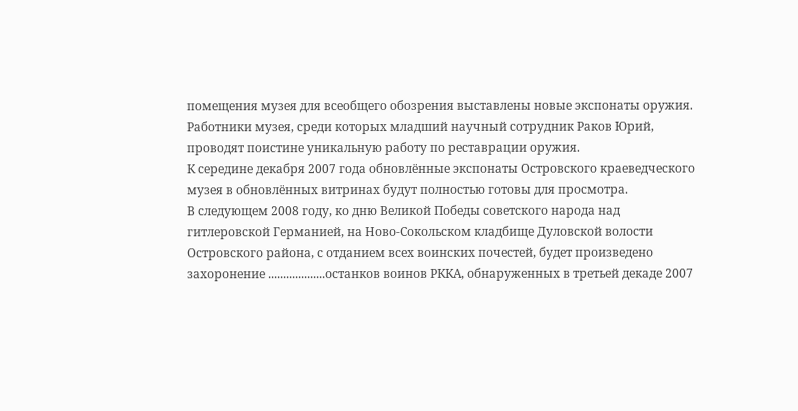помещения музея для всеобщего обозрения выставлены новые экспонаты оружия.
Работники музея, среди которых младший научный сотрудник Раков Юрий, проводят поистине уникальную работу по реставрации оружия.
К середине декабря 2007 года обновлённые экспонаты Островского краеведческого музея в обновлённых витринах будут полностью готовы для просмотра.
В следующем 2008 году, ко дню Великой Победы советского народа над гитлеровской Германией, на Ново-Сокольском кладбище Дуловской волости Островского района, с отданием всех воинских почестей, будет произведено захоронение ...................останков воинов РККА, обнаруженных в третьей декаде 2007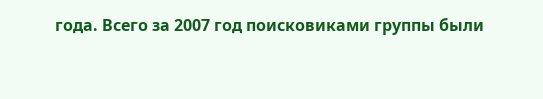года. Всего за 2007 год поисковиками группы были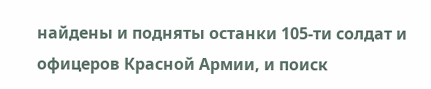найдены и подняты останки 105-ти солдат и офицеров Красной Армии, и поиск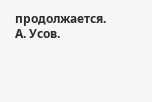продолжается.
А. Усов.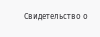Свидетельство о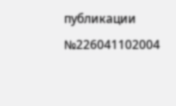публикации №226041102004